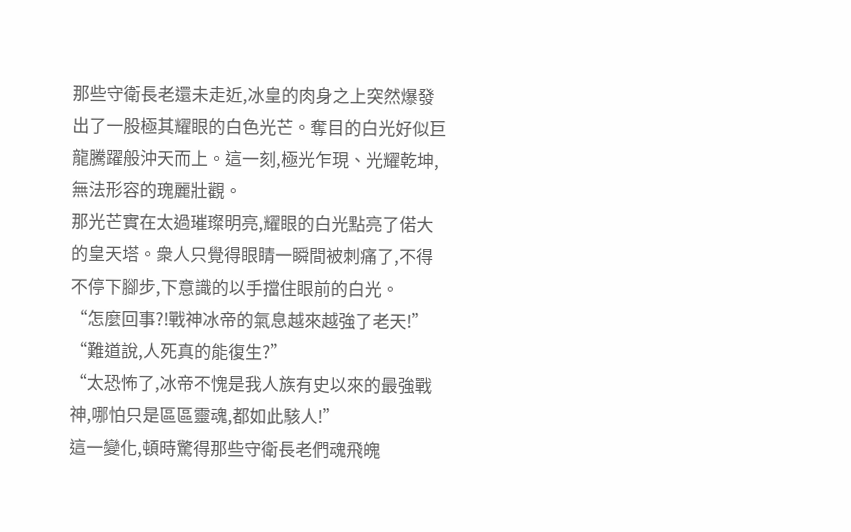那些守衛長老還未走近,冰皇的肉身之上突然爆發出了一股極其耀眼的白色光芒。奪目的白光好似巨龍騰躍般沖天而上。這一刻,極光乍現、光耀乾坤,無法形容的瑰麗壯觀。
那光芒實在太過璀璨明亮,耀眼的白光點亮了偌大的皇天塔。衆人只覺得眼睛一瞬間被刺痛了,不得不停下腳步,下意識的以手擋住眼前的白光。
“怎麼回事?!戰神冰帝的氣息越來越強了老天!”
“難道說,人死真的能復生?”
“太恐怖了,冰帝不愧是我人族有史以來的最強戰神,哪怕只是區區靈魂,都如此駭人!”
這一變化,頓時驚得那些守衛長老們魂飛魄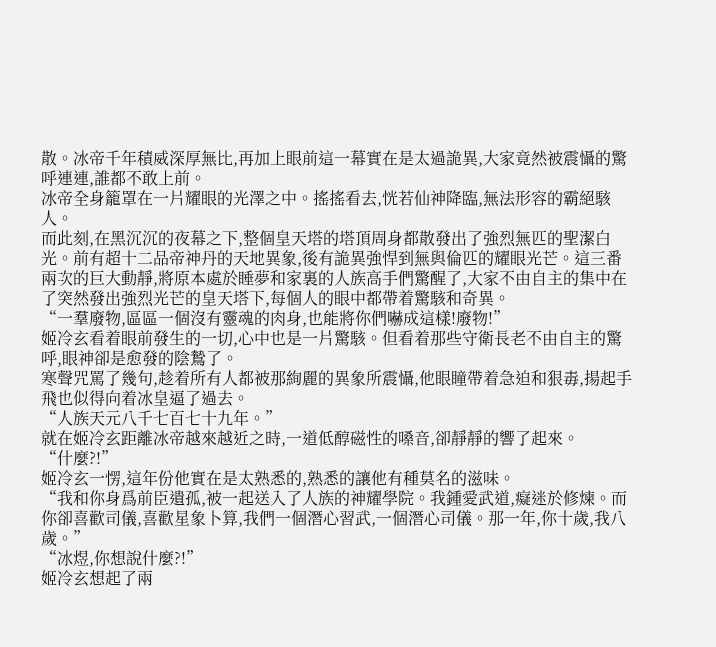散。冰帝千年積威深厚無比,再加上眼前這一幕實在是太過詭異,大家竟然被震懾的驚呼連連,誰都不敢上前。
冰帝全身籠罩在一片耀眼的光澤之中。搖搖看去,恍若仙神降臨,無法形容的霸絕駭人。
而此刻,在黑沉沉的夜幕之下,整個皇天塔的塔頂周身都散發出了強烈無匹的聖潔白光。前有超十二品帝神丹的天地異象,後有詭異強悍到無與倫匹的耀眼光芒。這三番兩次的巨大動靜,將原本處於睡夢和家裏的人族高手們驚醒了,大家不由自主的集中在了突然發出強烈光芒的皇天塔下,每個人的眼中都帶着驚駭和奇異。
“一羣廢物,區區一個沒有靈魂的肉身,也能將你們嚇成這樣!廢物!”
姬冷玄看着眼前發生的一切,心中也是一片驚駭。但看着那些守衛長老不由自主的驚呼,眼神卻是愈發的陰鷙了。
寒聲咒罵了幾句,趁着所有人都被那絢麗的異象所震懾,他眼瞳帶着急迫和狠毒,揚起手飛也似得向着冰皇逼了過去。
“人族天元八千七百七十九年。”
就在姬冷玄距離冰帝越來越近之時,一道低醇磁性的嗓音,卻靜靜的響了起來。
“什麼?!”
姬冷玄一愣,這年份他實在是太熟悉的,熟悉的讓他有種莫名的滋味。
“我和你身爲前臣遺孤,被一起送入了人族的神耀學院。我鍾愛武道,癡迷於修煉。而你卻喜歡司儀,喜歡星象卜算,我們一個潛心習武,一個潛心司儀。那一年,你十歲,我八歲。”
“冰煜,你想說什麼?!”
姬冷玄想起了兩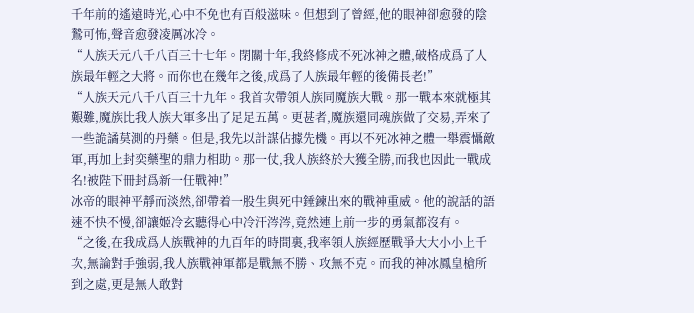千年前的遙遠時光,心中不免也有百般滋味。但想到了曾經,他的眼神卻愈發的陰鷙可怖,聲音愈發凌厲冰冷。
“人族天元八千八百三十七年。閉關十年,我終修成不死冰神之體,破格成爲了人族最年輕之大將。而你也在幾年之後,成爲了人族最年輕的後備長老!”
“人族天元八千八百三十九年。我首次帶領人族同魔族大戰。那一戰本來就極其艱難,魔族比我人族大軍多出了足足五萬。更甚者,魔族還同魂族做了交易,弄來了一些詭譎莫測的丹藥。但是,我先以計謀佔據先機。再以不死冰神之體一舉震懾敵軍,再加上封奕藥聖的鼎力相助。那一仗,我人族終於大獲全勝,而我也因此一戰成名!被陛下冊封爲新一任戰神!”
冰帝的眼神平靜而淡然,卻帶着一股生與死中錘鍊出來的戰神重威。他的說話的語速不快不慢,卻讓姬冷玄聽得心中冷汗涔涔,竟然連上前一步的勇氣都沒有。
“之後,在我成爲人族戰神的九百年的時間裏,我率領人族經歷戰爭大大小小上千次,無論對手強弱,我人族戰神軍都是戰無不勝、攻無不克。而我的神冰鳳皇槍所到之處,更是無人敢對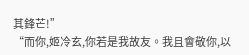其鋒芒!”
“而你,姬冷玄,你若是我故友。我且會敬你,以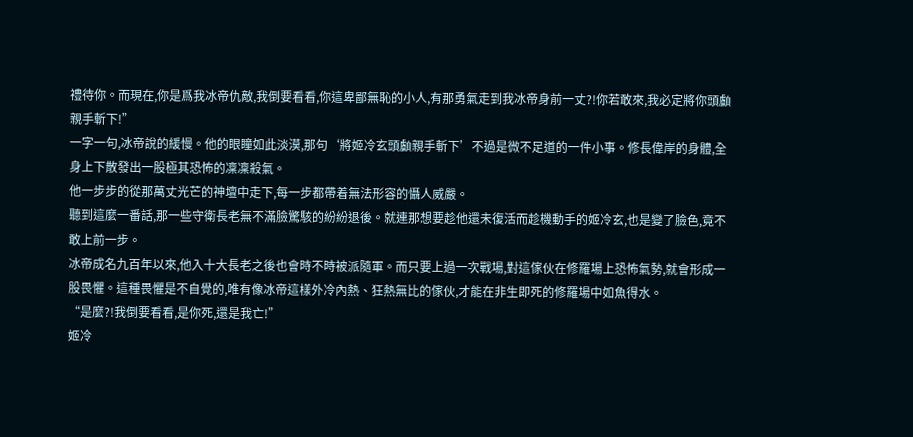禮待你。而現在,你是爲我冰帝仇敵,我倒要看看,你這卑鄙無恥的小人,有那勇氣走到我冰帝身前一丈?!你若敢來,我必定將你頭顱親手斬下!”
一字一句,冰帝說的緩慢。他的眼瞳如此淡漠,那句‘將姬冷玄頭顱親手斬下’不過是微不足道的一件小事。修長偉岸的身體,全身上下散發出一股極其恐怖的凜凜殺氣。
他一步步的從那萬丈光芒的神壇中走下,每一步都帶着無法形容的懾人威嚴。
聽到這麼一番話,那一些守衛長老無不滿臉驚駭的紛紛退後。就連那想要趁他還未復活而趁機動手的姬冷玄,也是變了臉色,竟不敢上前一步。
冰帝成名九百年以來,他入十大長老之後也會時不時被派隨軍。而只要上過一次戰場,對這傢伙在修羅場上恐怖氣勢,就會形成一股畏懼。這種畏懼是不自覺的,唯有像冰帝這樣外冷內熱、狂熱無比的傢伙,才能在非生即死的修羅場中如魚得水。
“是麼?!我倒要看看,是你死,還是我亡!”
姬冷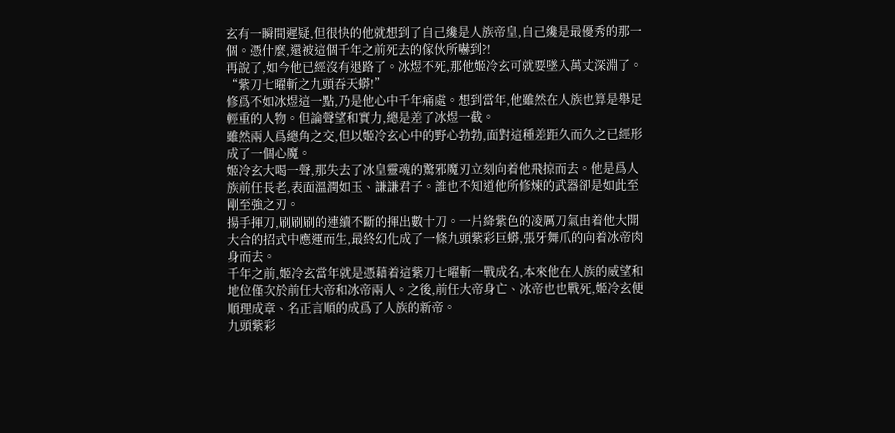玄有一瞬間遲疑,但很快的他就想到了自己纔是人族帝皇,自己纔是最優秀的那一個。憑什麼,還被這個千年之前死去的傢伙所嚇到?!
再說了,如今他已經沒有退路了。冰煜不死,那他姬冷玄可就要墜入萬丈深淵了。
“紫刀七曜斬之九頭吞天蟒!”
修爲不如冰煜這一點,乃是他心中千年痛處。想到當年,他雖然在人族也算是舉足輕重的人物。但論聲望和實力,總是差了冰煜一截。
雖然兩人爲總角之交,但以姬冷玄心中的野心勃勃,面對這種差距久而久之已經形成了一個心魔。
姬冷玄大喝一聲,那失去了冰皇靈魂的驚邪魔刃立刻向着他飛掠而去。他是爲人族前任長老,表面溫潤如玉、謙謙君子。誰也不知道他所修煉的武器卻是如此至剛至強之刃。
揚手揮刀,刷刷刷的連續不斷的揮出數十刀。一片絳紫色的凌厲刀氣由着他大開大合的招式中應運而生,最終幻化成了一條九頭紫彩巨蟒,張牙舞爪的向着冰帝肉身而去。
千年之前,姬冷玄當年就是憑藉着這紫刀七曜斬一戰成名,本來他在人族的威望和地位僅次於前任大帝和冰帝兩人。之後,前任大帝身亡、冰帝也也戰死,姬冷玄便順理成章、名正言順的成爲了人族的新帝。
九頭紫彩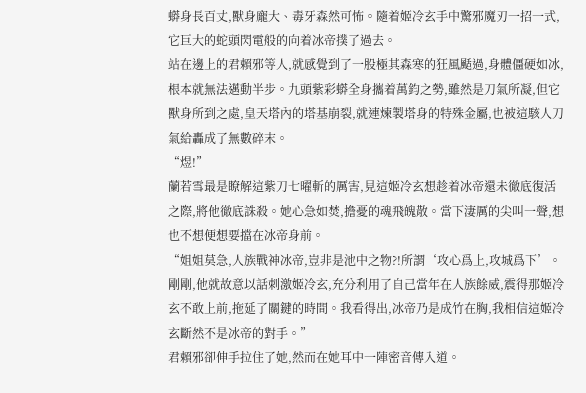蟒身長百丈,獸身龐大、毒牙森然可怖。隨着姬冷玄手中驚邪魔刃一招一式,它巨大的蛇頭閃電般的向着冰帝撲了過去。
站在邊上的君賴邪等人,就感覺到了一股極其森寒的狂風颳過,身體僵硬如冰,根本就無法邁動半步。九頭紫彩蟒全身攜着萬鈞之勢,雖然是刀氣所凝,但它獸身所到之處,皇天塔內的塔基崩裂,就連煉製塔身的特殊金屬,也被這駭人刀氣給轟成了無數碎末。
“煜!”
蘭若雪最是瞭解這紫刀七曜斬的厲害,見這姬冷玄想趁着冰帝還未徹底復活之際,將他徹底誅殺。她心急如焚,擔憂的魂飛魄散。當下淒厲的尖叫一聲,想也不想便想要擋在冰帝身前。
“姐姐莫急,人族戰神冰帝,豈非是池中之物?!所謂‘攻心爲上,攻城爲下’。剛剛,他就故意以話刺激姬冷玄,充分利用了自己當年在人族餘威,震得那姬冷玄不敢上前,拖延了關鍵的時間。我看得出,冰帝乃是成竹在胸,我相信這姬冷玄斷然不是冰帝的對手。”
君賴邪卻伸手拉住了她,然而在她耳中一陣密音傳入道。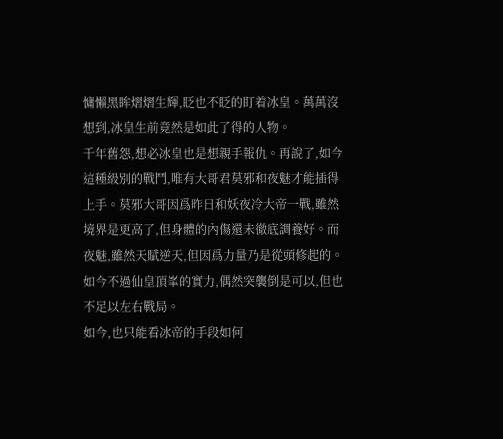慵懶黑眸熠熠生輝,眨也不眨的盯着冰皇。萬萬沒想到,冰皇生前竟然是如此了得的人物。
千年舊怨,想必冰皇也是想親手報仇。再說了,如今這種級別的戰鬥,唯有大哥君莫邪和夜魅才能插得上手。莫邪大哥因爲昨日和妖夜冷大帝一戰,雖然境界是更高了,但身體的內傷還未徹底調養好。而夜魅,雖然天賦逆天,但因爲力量乃是從頭修起的。如今不過仙皇頂峯的實力,偶然突襲倒是可以,但也不足以左右戰局。
如今,也只能看冰帝的手段如何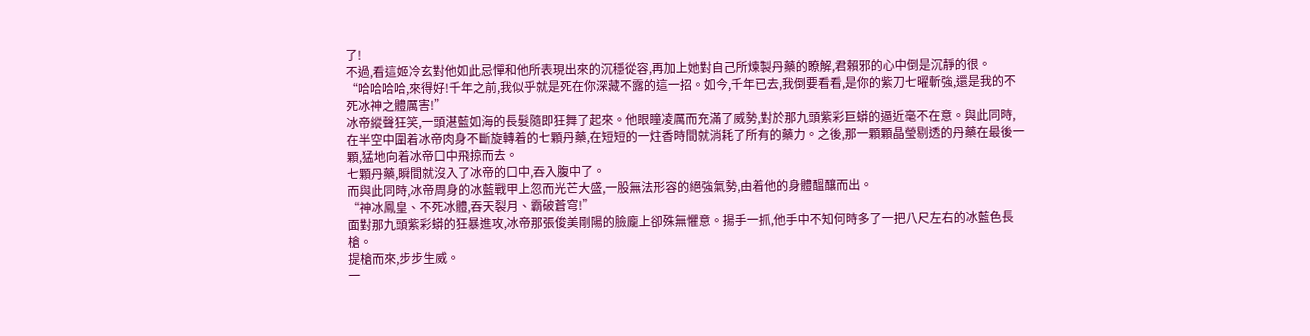了!
不過,看這姬冷玄對他如此忌憚和他所表現出來的沉穩從容,再加上她對自己所煉製丹藥的瞭解,君賴邪的心中倒是沉靜的很。
“哈哈哈哈,來得好!千年之前,我似乎就是死在你深藏不露的這一招。如今,千年已去,我倒要看看,是你的紫刀七曜斬強,還是我的不死冰神之體厲害!”
冰帝縱聲狂笑,一頭湛藍如海的長髮隨即狂舞了起來。他眼瞳凌厲而充滿了威勢,對於那九頭紫彩巨蟒的逼近毫不在意。與此同時,在半空中圍着冰帝肉身不斷旋轉着的七顆丹藥,在短短的一炷香時間就消耗了所有的藥力。之後,那一顆顆晶瑩剔透的丹藥在最後一顆,猛地向着冰帝口中飛掠而去。
七顆丹藥,瞬間就沒入了冰帝的口中,吞入腹中了。
而與此同時,冰帝周身的冰藍戰甲上忽而光芒大盛,一股無法形容的絕強氣勢,由着他的身體醞釀而出。
“神冰鳳皇、不死冰體,吞天裂月、霸破蒼穹!”
面對那九頭紫彩蟒的狂暴進攻,冰帝那張俊美剛陽的臉龐上卻殊無懼意。揚手一抓,他手中不知何時多了一把八尺左右的冰藍色長槍。
提槍而來,步步生威。
一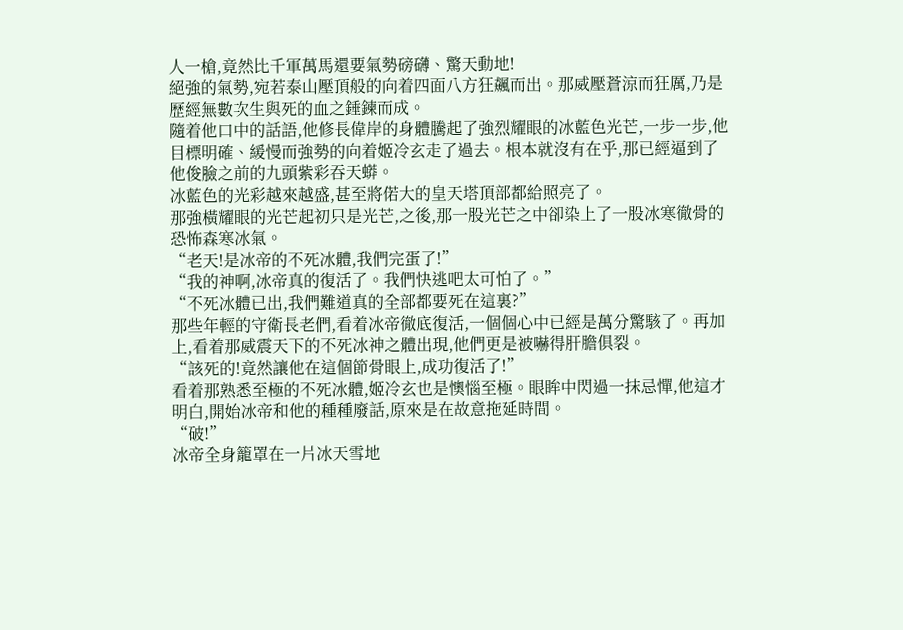人一槍,竟然比千軍萬馬還要氣勢磅礴、驚天動地!
絕強的氣勢,宛若泰山壓頂般的向着四面八方狂飆而出。那威壓蒼涼而狂厲,乃是歷經無數次生與死的血之錘鍊而成。
隨着他口中的話語,他修長偉岸的身體騰起了強烈耀眼的冰藍色光芒,一步一步,他目標明確、緩慢而強勢的向着姬冷玄走了過去。根本就沒有在乎,那已經逼到了他俊臉之前的九頭紫彩吞天蟒。
冰藍色的光彩越來越盛,甚至將偌大的皇天塔頂部都給照亮了。
那強橫耀眼的光芒起初只是光芒,之後,那一股光芒之中卻染上了一股冰寒徹骨的恐怖森寒冰氣。
“老天!是冰帝的不死冰體,我們完蛋了!”
“我的神啊,冰帝真的復活了。我們快逃吧太可怕了。”
“不死冰體已出,我們難道真的全部都要死在這裏?”
那些年輕的守衛長老們,看着冰帝徹底復活,一個個心中已經是萬分驚駭了。再加上,看着那威震天下的不死冰神之體出現,他們更是被嚇得肝膽俱裂。
“該死的!竟然讓他在這個節骨眼上,成功復活了!”
看着那熟悉至極的不死冰體,姬冷玄也是懊惱至極。眼眸中閃過一抹忌憚,他這才明白,開始冰帝和他的種種廢話,原來是在故意拖延時間。
“破!”
冰帝全身籠罩在一片冰天雪地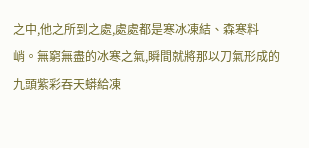之中,他之所到之處,處處都是寒冰凍結、森寒料峭。無窮無盡的冰寒之氣,瞬間就將那以刀氣形成的九頭紫彩吞天蟒給凍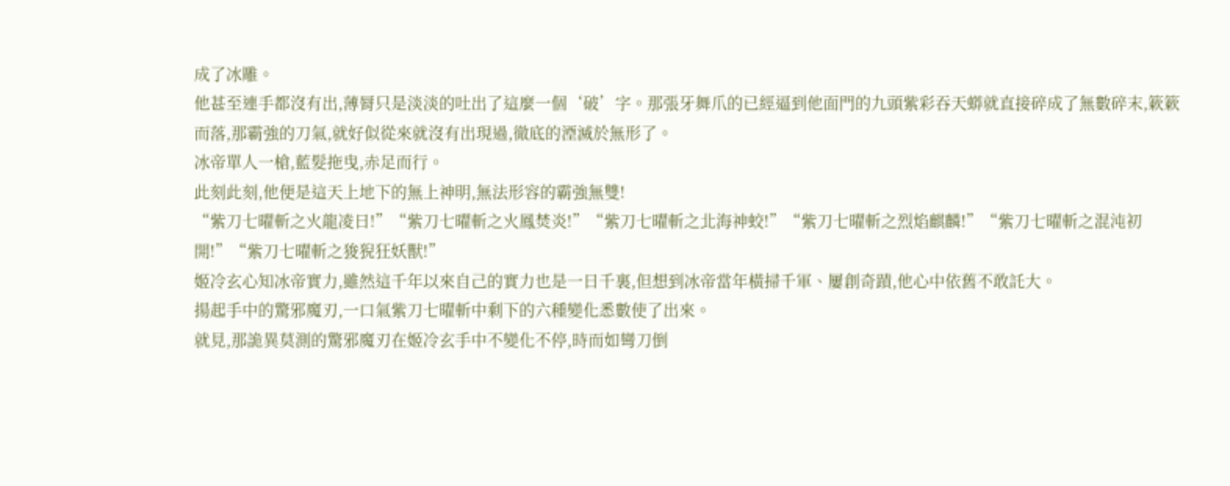成了冰雕。
他甚至連手都沒有出,薄脣只是淡淡的吐出了這麼一個‘破’字。那張牙舞爪的已經逼到他面門的九頭紫彩吞天蟒就直接碎成了無數碎末,簌簌而落,那霸強的刀氣,就好似從來就沒有出現過,徹底的湮滅於無形了。
冰帝單人一槍,藍髮拖曳,赤足而行。
此刻此刻,他便是這天上地下的無上神明,無法形容的霸強無雙!
“紫刀七曜斬之火龍凌日!”“紫刀七曜斬之火鳳焚炎!”“紫刀七曜斬之北海神蛟!”“紫刀七曜斬之烈焰麒麟!”“紫刀七曜斬之混沌初開!”“紫刀七曜斬之狻猊狂妖獸!”
姬冷玄心知冰帝實力,雖然這千年以來自己的實力也是一日千裏,但想到冰帝當年橫掃千軍、屢創奇蹟,他心中依舊不敢託大。
揚起手中的驚邪魔刃,一口氣紫刀七曜斬中剩下的六種變化悉數使了出來。
就見,那詭異莫測的驚邪魔刃在姬冷玄手中不變化不停,時而如彎刀倒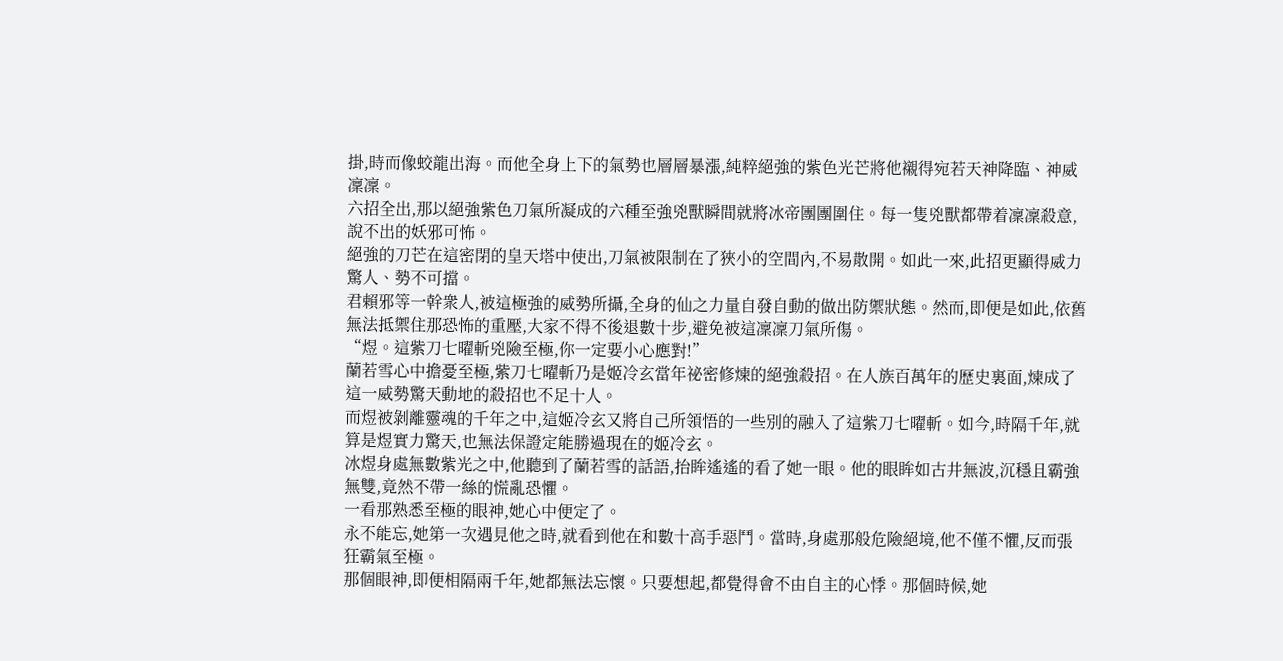掛,時而像蛟龍出海。而他全身上下的氣勢也層層暴漲,純粹絕強的紫色光芒將他襯得宛若天神降臨、神威凜凜。
六招全出,那以絕強紫色刀氣所凝成的六種至強兇獸瞬間就將冰帝團團圍住。每一隻兇獸都帶着凜凜殺意,說不出的妖邪可怖。
絕強的刀芒在這密閉的皇天塔中使出,刀氣被限制在了狹小的空間內,不易散開。如此一來,此招更顯得威力驚人、勢不可擋。
君賴邪等一幹衆人,被這極強的威勢所攝,全身的仙之力量自發自動的做出防禦狀態。然而,即便是如此,依舊無法抵禦住那恐怖的重壓,大家不得不後退數十步,避免被這凜凜刀氣所傷。
“煜。這紫刀七曜斬兇險至極,你一定要小心應對!”
蘭若雪心中擔憂至極,紫刀七曜斬乃是姬冷玄當年祕密修煉的絕強殺招。在人族百萬年的歷史裏面,煉成了這一威勢驚天動地的殺招也不足十人。
而煜被剝離靈魂的千年之中,這姬冷玄又將自己所領悟的一些別的融入了這紫刀七曜斬。如今,時隔千年,就算是煜實力驚天,也無法保證定能勝過現在的姬冷玄。
冰煜身處無數紫光之中,他聽到了蘭若雪的話語,抬眸遙遙的看了她一眼。他的眼眸如古井無波,沉穩且霸強無雙,竟然不帶一絲的慌亂恐懼。
一看那熟悉至極的眼神,她心中便定了。
永不能忘,她第一次遇見他之時,就看到他在和數十高手惡鬥。當時,身處那般危險絕境,他不僅不懼,反而張狂霸氣至極。
那個眼神,即便相隔兩千年,她都無法忘懷。只要想起,都覺得會不由自主的心悸。那個時候,她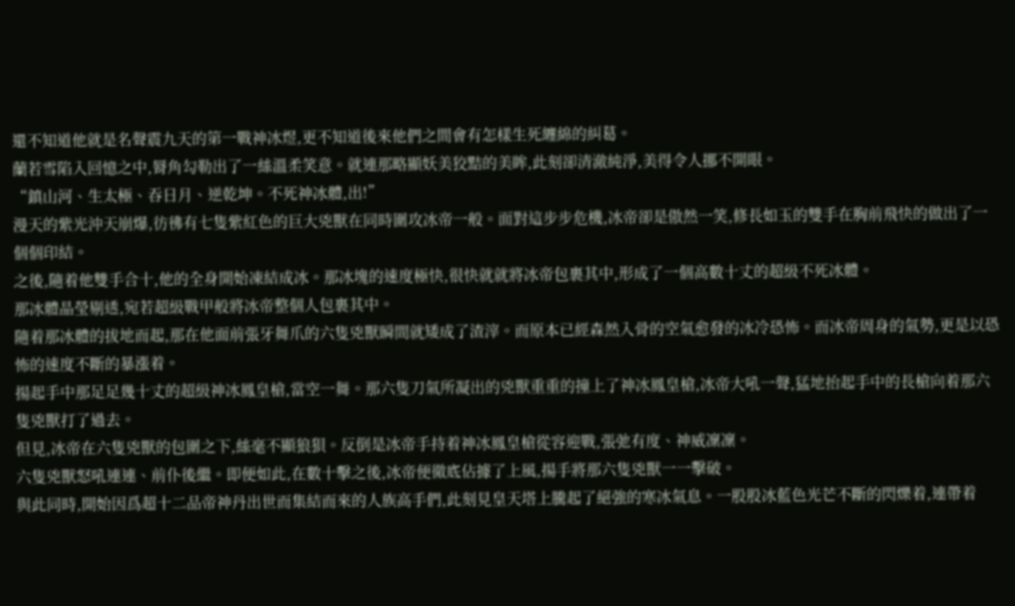還不知道他就是名聲震九天的第一戰神冰煜,更不知道後來他們之間會有怎樣生死纏綿的糾葛。
蘭若雪陷入回憶之中,脣角勾勒出了一絲溫柔笑意。就連那略顯妖美狡黠的美眸,此刻卻清澈純淨,美得令人挪不開眼。
“鎮山河、生太極、吞日月、逆乾坤。不死神冰體,出!”
漫天的紫光沖天崩爆,彷彿有七隻紫紅色的巨大兇獸在同時圍攻冰帝一般。面對這步步危機,冰帝卻是傲然一笑,修長如玉的雙手在胸前飛快的做出了一個個印結。
之後,隨着他雙手合十,他的全身開始凍結成冰。那冰塊的速度極快,很快就就將冰帝包裹其中,形成了一個高數十丈的超級不死冰體。
那冰體晶瑩剔透,宛若超級戰甲般將冰帝整個人包裹其中。
隨着那冰體的拔地而起,那在他面前張牙舞爪的六隻兇獸瞬間就矮成了渣滓。而原本已經森然入骨的空氣愈發的冰冷恐怖。而冰帝周身的氣勢,更是以恐怖的速度不斷的暴漲着。
揚起手中那足足幾十丈的超級神冰鳳皇槍,當空一舞。那六隻刀氣所凝出的兇獸重重的撞上了神冰鳳皇槍,冰帝大吼一聲,猛地抬起手中的長槍向着那六隻兇獸打了過去。
但見,冰帝在六隻兇獸的包圍之下,絲毫不顯狼狽。反倒是冰帝手持着神冰鳳皇槍從容迎戰,張弛有度、神威凜凜。
六隻兇獸怒吼連連、前仆後繼。即便如此,在數十擊之後,冰帝便徹底佔據了上風,揚手將那六隻兇獸一一擊破。
與此同時,開始因爲超十二品帝神丹出世而集結而來的人族高手們,此刻見皇天塔上騰起了絕強的寒冰氣息。一股股冰藍色光芒不斷的閃爍着,連帶着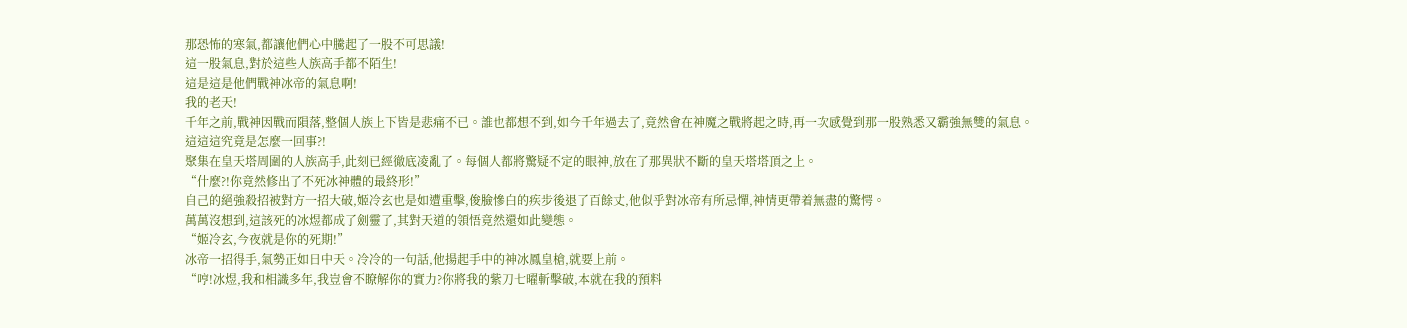那恐怖的寒氣,都讓他們心中騰起了一股不可思議!
這一股氣息,對於這些人族高手都不陌生!
這是這是他們戰神冰帝的氣息啊!
我的老天!
千年之前,戰神因戰而隕落,整個人族上下皆是悲痛不已。誰也都想不到,如今千年過去了,竟然會在神魔之戰將起之時,再一次感覺到那一股熟悉又霸強無雙的氣息。
這這這究竟是怎麼一回事?!
聚集在皇天塔周圍的人族高手,此刻已經徹底凌亂了。每個人都將驚疑不定的眼神,放在了那異狀不斷的皇天塔塔頂之上。
“什麼?!你竟然修出了不死冰神體的最終形!”
自己的絕強殺招被對方一招大破,姬冷玄也是如遭重擊,俊臉慘白的疾步後退了百餘丈,他似乎對冰帝有所忌憚,神情更帶着無盡的驚愕。
萬萬沒想到,這該死的冰煜都成了劍靈了,其對天道的領悟竟然還如此變態。
“姬冷玄,今夜就是你的死期!”
冰帝一招得手,氣勢正如日中天。冷冷的一句話,他揚起手中的神冰鳳皇槍,就要上前。
“哼!冰煜,我和相識多年,我豈會不瞭解你的實力?你將我的紫刀七曜斬擊破,本就在我的預料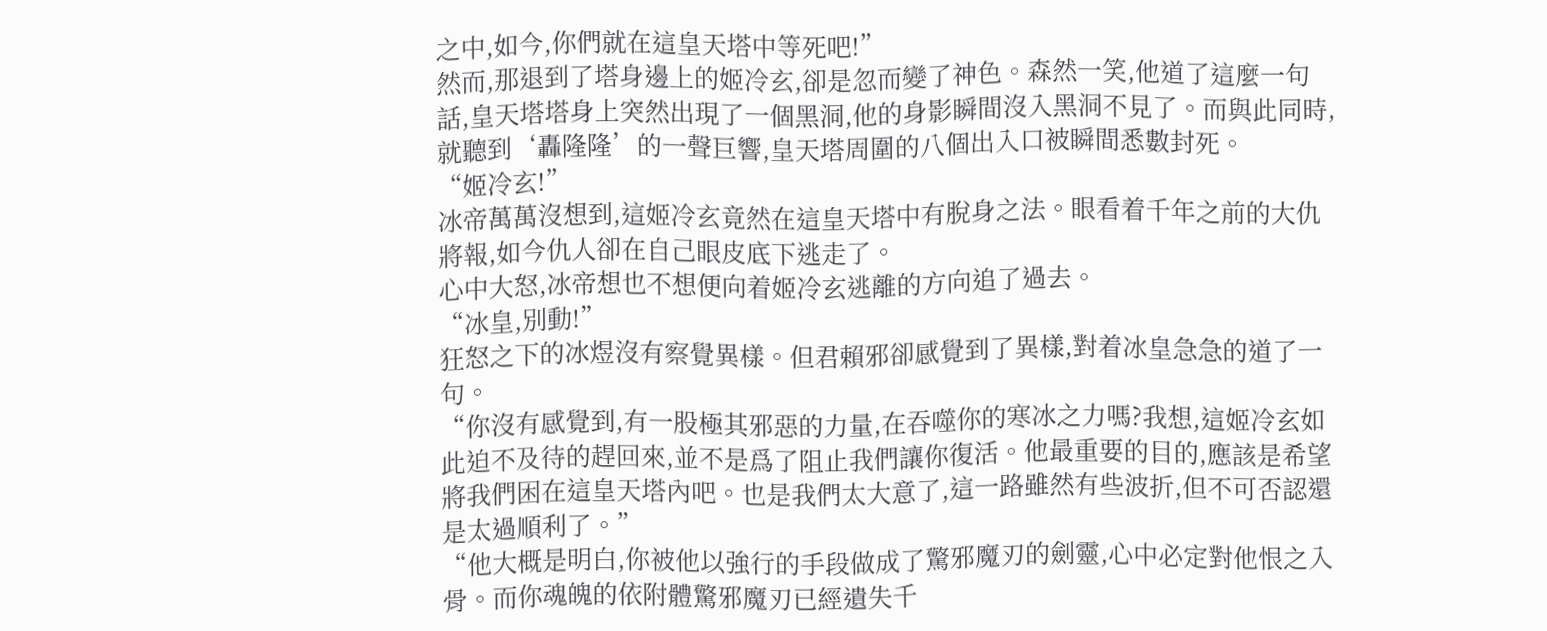之中,如今,你們就在這皇天塔中等死吧!”
然而,那退到了塔身邊上的姬冷玄,卻是忽而變了神色。森然一笑,他道了這麼一句話,皇天塔塔身上突然出現了一個黑洞,他的身影瞬間沒入黑洞不見了。而與此同時,就聽到‘轟隆隆’的一聲巨響,皇天塔周圍的八個出入口被瞬間悉數封死。
“姬冷玄!”
冰帝萬萬沒想到,這姬冷玄竟然在這皇天塔中有脫身之法。眼看着千年之前的大仇將報,如今仇人卻在自己眼皮底下逃走了。
心中大怒,冰帝想也不想便向着姬冷玄逃離的方向追了過去。
“冰皇,別動!”
狂怒之下的冰煜沒有察覺異樣。但君賴邪卻感覺到了異樣,對着冰皇急急的道了一句。
“你沒有感覺到,有一股極其邪惡的力量,在吞噬你的寒冰之力嗎?我想,這姬冷玄如此迫不及待的趕回來,並不是爲了阻止我們讓你復活。他最重要的目的,應該是希望將我們困在這皇天塔內吧。也是我們太大意了,這一路雖然有些波折,但不可否認還是太過順利了。”
“他大概是明白,你被他以強行的手段做成了驚邪魔刃的劍靈,心中必定對他恨之入骨。而你魂魄的依附體驚邪魔刃已經遺失千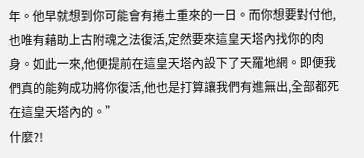年。他早就想到你可能會有捲土重來的一日。而你想要對付他,也唯有藉助上古附魂之法復活,定然要來這皇天塔內找你的肉身。如此一來,他便提前在這皇天塔內設下了天羅地網。即便我們真的能夠成功將你復活,他也是打算讓我們有進無出,全部都死在這皇天塔內的。”
什麼?!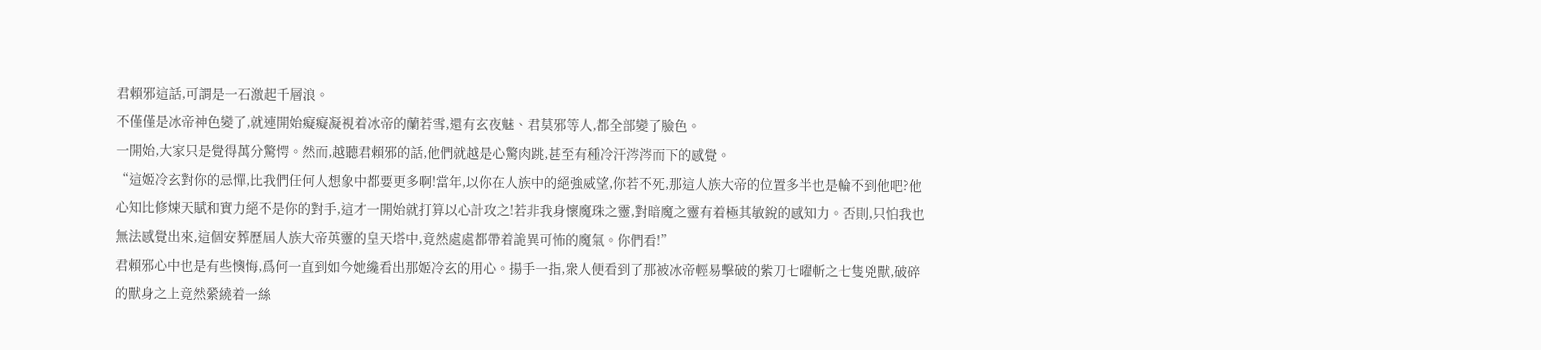君賴邪這話,可謂是一石激起千層浪。
不僅僅是冰帝神色變了,就連開始癡癡凝視着冰帝的蘭若雪,還有玄夜魅、君莫邪等人,都全部變了臉色。
一開始,大家只是覺得萬分驚愕。然而,越聽君賴邪的話,他們就越是心驚肉跳,甚至有種冷汗涔涔而下的感覺。
“這姬冷玄對你的忌憚,比我們任何人想象中都要更多啊!當年,以你在人族中的絕強威望,你若不死,那這人族大帝的位置多半也是輪不到他吧?他心知比修煉天賦和實力絕不是你的對手,這才一開始就打算以心計攻之!若非我身懷魔珠之靈,對暗魔之靈有着極其敏銳的感知力。否則,只怕我也無法感覺出來,這個安葬歷屆人族大帝英靈的皇天塔中,竟然處處都帶着詭異可怖的魔氣。你們看!”
君賴邪心中也是有些懊悔,爲何一直到如今她纔看出那姬冷玄的用心。揚手一指,衆人便看到了那被冰帝輕易擊破的紫刀七曜斬之七隻兇獸,破碎的獸身之上竟然縈繞着一絲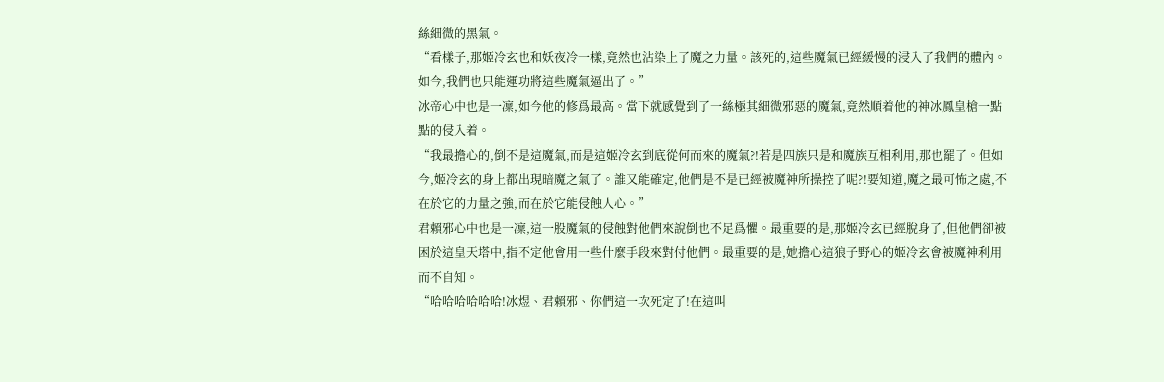絲細微的黑氣。
“看樣子,那姬冷玄也和妖夜冷一樣,竟然也沾染上了魔之力量。該死的,這些魔氣已經緩慢的浸入了我們的體內。如今,我們也只能運功將這些魔氣逼出了。”
冰帝心中也是一凜,如今他的修爲最高。當下就感覺到了一絲極其細微邪惡的魔氣,竟然順着他的神冰鳳皇槍一點點的侵入着。
“我最擔心的,倒不是這魔氣,而是這姬冷玄到底從何而來的魔氣?!若是四族只是和魔族互相利用,那也罷了。但如今,姬冷玄的身上都出現暗魔之氣了。誰又能確定,他們是不是已經被魔神所操控了呢?!要知道,魔之最可怖之處,不在於它的力量之強,而在於它能侵蝕人心。”
君賴邪心中也是一凜,這一股魔氣的侵蝕對他們來說倒也不足爲懼。最重要的是,那姬冷玄已經脫身了,但他們卻被困於這皇天塔中,指不定他會用一些什麼手段來對付他們。最重要的是,她擔心這狼子野心的姬冷玄會被魔神利用而不自知。
“哈哈哈哈哈哈!冰煜、君賴邪、你們這一次死定了!在這叫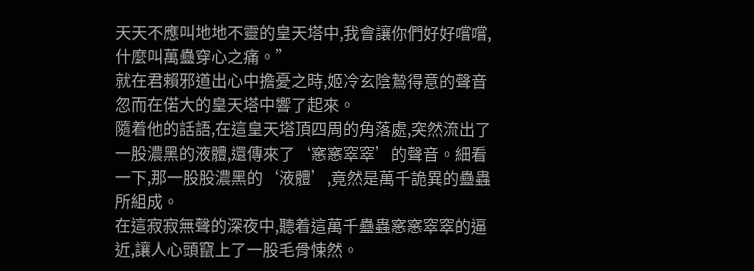天天不應叫地地不靈的皇天塔中,我會讓你們好好嚐嚐,什麼叫萬蠱穿心之痛。”
就在君賴邪道出心中擔憂之時,姬冷玄陰鷙得意的聲音忽而在偌大的皇天塔中響了起來。
隨着他的話語,在這皇天塔頂四周的角落處,突然流出了一股濃黑的液體,還傳來了‘窸窸窣窣’的聲音。細看一下,那一股股濃黑的‘液體’,竟然是萬千詭異的蠱蟲所組成。
在這寂寂無聲的深夜中,聽着這萬千蠱蟲窸窸窣窣的逼近,讓人心頭竄上了一股毛骨悚然。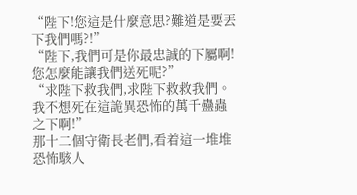“陛下!您這是什麼意思?難道是要丟下我們嗎?!”
“陛下,我們可是你最忠誠的下屬啊!您怎麼能讓我們送死呢?”
“求陛下救我們,求陛下救救我們。我不想死在這詭異恐怖的萬千蠱蟲之下啊!”
那十二個守衛長老們,看着這一堆堆恐怖駭人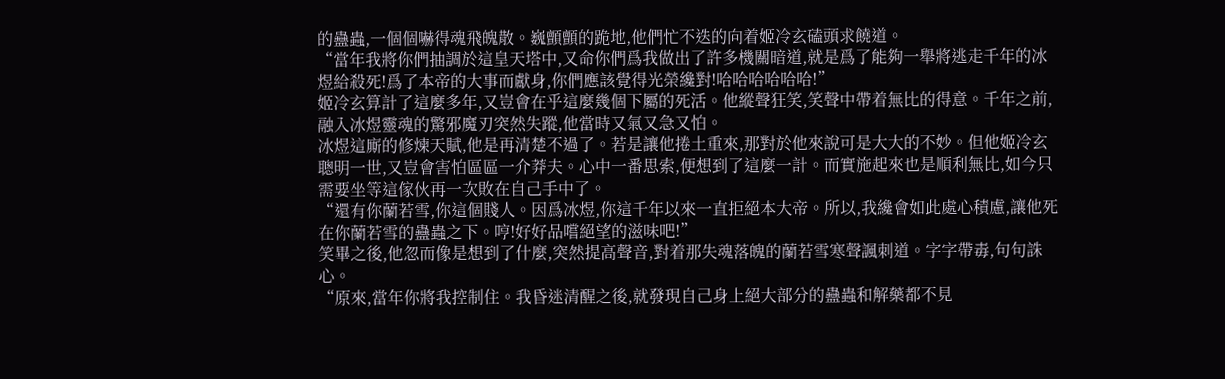的蠱蟲,一個個嚇得魂飛魄散。巍顫顫的跪地,他們忙不迭的向着姬冷玄磕頭求饒道。
“當年我將你們抽調於這皇天塔中,又命你們爲我做出了許多機關暗道,就是爲了能夠一舉將逃走千年的冰煜給殺死!爲了本帝的大事而獻身,你們應該覺得光榮纔對!哈哈哈哈哈哈!”
姬冷玄算計了這麼多年,又豈會在乎這麼幾個下屬的死活。他縱聲狂笑,笑聲中帶着無比的得意。千年之前,融入冰煜靈魂的驚邪魔刃突然失蹤,他當時又氣又急又怕。
冰煜這廝的修煉天賦,他是再清楚不過了。若是讓他捲土重來,那對於他來說可是大大的不妙。但他姬冷玄聰明一世,又豈會害怕區區一介莽夫。心中一番思索,便想到了這麼一計。而實施起來也是順利無比,如今只需要坐等這傢伙再一次敗在自己手中了。
“還有你蘭若雪,你這個賤人。因爲冰煜,你這千年以來一直拒絕本大帝。所以,我纔會如此處心積慮,讓他死在你蘭若雪的蠱蟲之下。哼!好好品嚐絕望的滋味吧!”
笑畢之後,他忽而像是想到了什麼,突然提高聲音,對着那失魂落魄的蘭若雪寒聲諷刺道。字字帶毒,句句誅心。
“原來,當年你將我控制住。我昏迷清醒之後,就發現自己身上絕大部分的蠱蟲和解藥都不見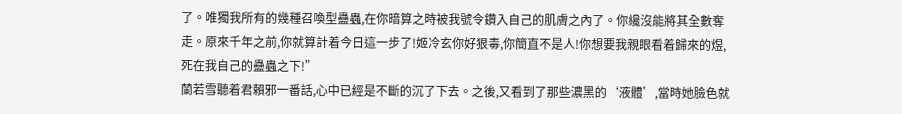了。唯獨我所有的幾種召喚型蠱蟲,在你暗算之時被我號令鑽入自己的肌膚之內了。你纔沒能將其全數奪走。原來千年之前,你就算計着今日這一步了!姬冷玄你好狠毒,你簡直不是人!你想要我親眼看着歸來的煜,死在我自己的蠱蟲之下!”
蘭若雪聽着君賴邪一番話,心中已經是不斷的沉了下去。之後,又看到了那些濃黑的‘液體’,當時她臉色就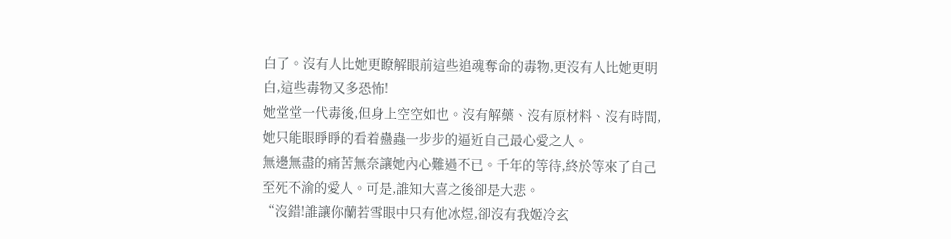白了。沒有人比她更瞭解眼前這些追魂奪命的毒物,更沒有人比她更明白,這些毒物又多恐怖!
她堂堂一代毒後,但身上空空如也。沒有解藥、沒有原材料、沒有時間,她只能眼睜睜的看着蠱蟲一步步的逼近自己最心愛之人。
無邊無盡的痛苦無奈讓她內心難過不已。千年的等待,終於等來了自己至死不渝的愛人。可是,誰知大喜之後卻是大悲。
“沒錯!誰讓你蘭若雪眼中只有他冰煜,卻沒有我姬冷玄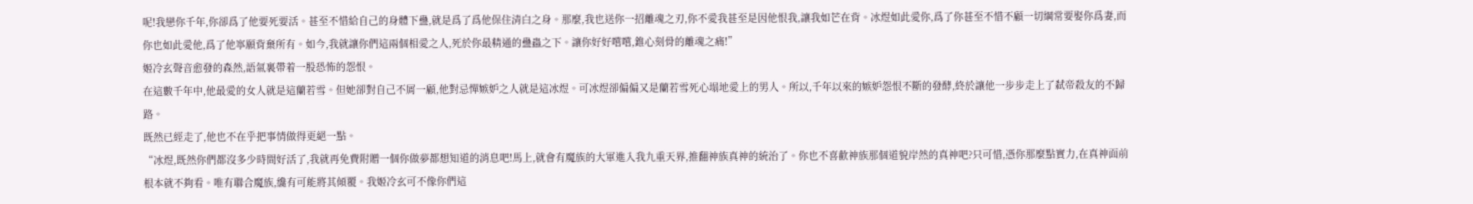呢!我戀你千年,你卻爲了他要死要活。甚至不惜給自己的身體下蠱,就是爲了爲他保住清白之身。那麼,我也送你一招離魂之刃,你不愛我甚至是因他恨我,讓我如芒在背。冰煜如此愛你,爲了你甚至不惜不顧一切綱常要娶你爲妻,而你也如此愛他,爲了他寧願背棄所有。如今,我就讓你們這兩個相愛之人,死於你最精通的蠱蟲之下。讓你好好嚐嚐,錐心刻骨的離魂之痛!”
姬冷玄聲音愈發的森然,語氣裏帶着一股恐怖的怨恨。
在這數千年中,他最愛的女人就是這蘭若雪。但她卻對自己不屑一顧,他對忌憚嫉妒之人就是這冰煜。可冰煜卻偏偏又是蘭若雪死心塌地愛上的男人。所以,千年以來的嫉妒怨恨不斷的發酵,終於讓他一步步走上了弒帝殺友的不歸路。
既然已經走了,他也不在乎把事情做得更絕一點。
“冰煜,既然你們都沒多少時間好活了,我就再免費附贈一個你做夢都想知道的消息吧!馬上,就會有魔族的大軍進入我九重天界,推翻神族真神的統治了。你也不喜歡神族那個道貌岸然的真神吧?只可惜,憑你那麼點實力,在真神面前根本就不夠看。唯有聯合魔族,纔有可能將其傾覆。我姬冷玄可不像你們這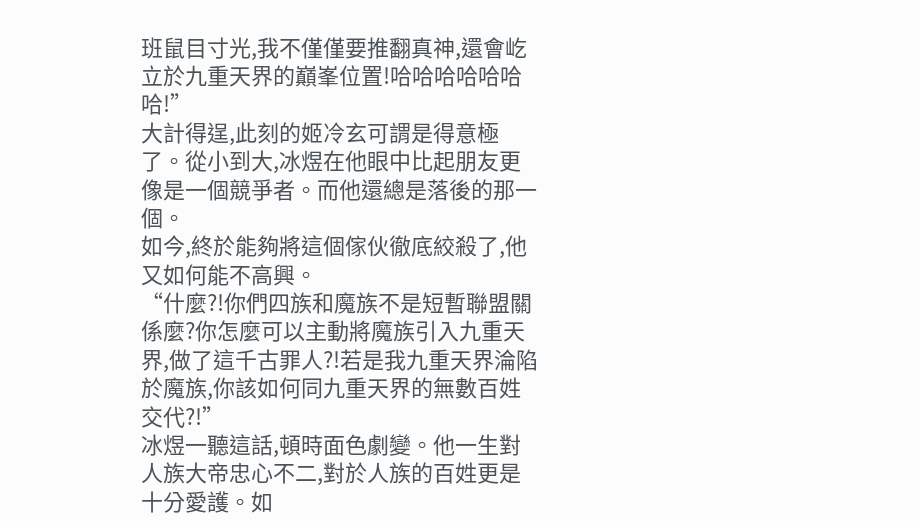班鼠目寸光,我不僅僅要推翻真神,還會屹立於九重天界的巔峯位置!哈哈哈哈哈哈哈!”
大計得逞,此刻的姬冷玄可謂是得意極了。從小到大,冰煜在他眼中比起朋友更像是一個競爭者。而他還總是落後的那一個。
如今,終於能夠將這個傢伙徹底絞殺了,他又如何能不高興。
“什麼?!你們四族和魔族不是短暫聯盟關係麼?你怎麼可以主動將魔族引入九重天界,做了這千古罪人?!若是我九重天界淪陷於魔族,你該如何同九重天界的無數百姓交代?!”
冰煜一聽這話,頓時面色劇變。他一生對人族大帝忠心不二,對於人族的百姓更是十分愛護。如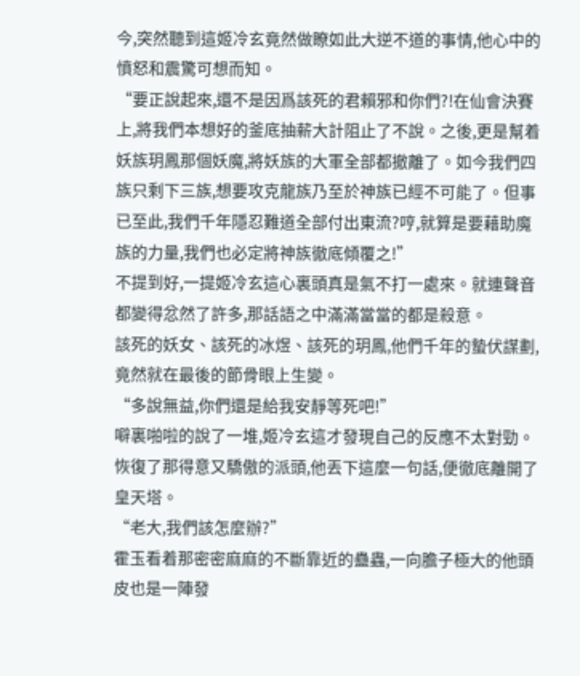今,突然聽到這姬冷玄竟然做瞭如此大逆不道的事情,他心中的憤怒和震驚可想而知。
“要正說起來,還不是因爲該死的君賴邪和你們?!在仙會決賽上,將我們本想好的釜底抽薪大計阻止了不說。之後,更是幫着妖族玥鳳那個妖魔,將妖族的大軍全部都撤離了。如今我們四族只剩下三族,想要攻克龍族乃至於神族已經不可能了。但事已至此,我們千年隱忍難道全部付出東流?哼,就算是要藉助魔族的力量,我們也必定將神族徹底傾覆之!”
不提到好,一提姬冷玄這心裏頭真是氣不打一處來。就連聲音都變得忿然了許多,那話語之中滿滿當當的都是殺意。
該死的妖女、該死的冰煜、該死的玥鳳,他們千年的蟄伏謀劃,竟然就在最後的節骨眼上生變。
“多說無益,你們還是給我安靜等死吧!”
噼裏啪啦的說了一堆,姬冷玄這才發現自己的反應不太對勁。恢復了那得意又驕傲的派頭,他丟下這麼一句話,便徹底離開了皇天塔。
“老大,我們該怎麼辦?”
霍玉看着那密密麻麻的不斷靠近的蠱蟲,一向膽子極大的他頭皮也是一陣發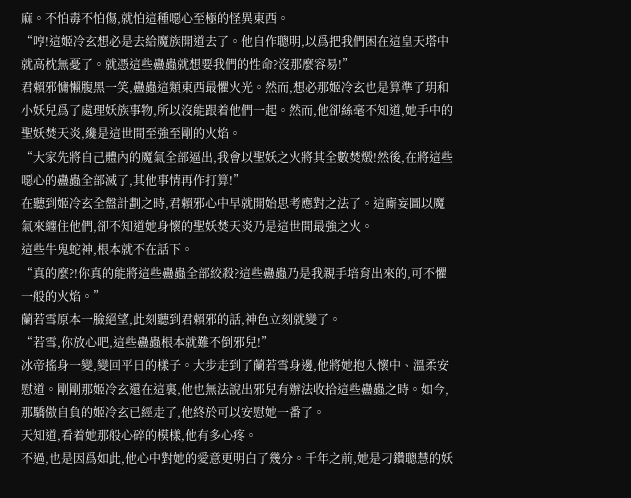麻。不怕毒不怕傷,就怕這種噁心至極的怪異東西。
“哼!這姬冷玄想必是去給魔族開道去了。他自作聰明,以爲把我們困在這皇天塔中就高枕無憂了。就憑這些蠱蟲就想要我們的性命?沒那麼容易!”
君賴邪慵懶腹黑一笑,蠱蟲這類東西最懼火光。然而,想必那姬冷玄也是算準了玥和小妖兒爲了處理妖族事物,所以沒能跟着他們一起。然而,他卻絲毫不知道,她手中的聖妖焚天炎,纔是這世間至強至剛的火焰。
“大家先將自己體內的魔氣全部逼出,我會以聖妖之火將其全數焚燬!然後,在將這些噁心的蠱蟲全部滅了,其他事情再作打算!”
在聽到姬冷玄全盤計劃之時,君賴邪心中早就開始思考應對之法了。這廝妄圖以魔氣來纏住他們,卻不知道她身懷的聖妖焚天炎乃是這世間最強之火。
這些牛鬼蛇神,根本就不在話下。
“真的麼?!你真的能將這些蠱蟲全部絞殺?這些蠱蟲乃是我親手培育出來的,可不懼一般的火焰。”
蘭若雪原本一臉絕望,此刻聽到君賴邪的話,神色立刻就變了。
“若雪,你放心吧,這些蠱蟲根本就難不倒邪兒!”
冰帝搖身一變,變回平日的樣子。大步走到了蘭若雪身邊,他將她抱入懷中、溫柔安慰道。剛剛那姬冷玄還在這裏,他也無法說出邪兒有辦法收拾這些蠱蟲之時。如今,那驕傲自負的姬冷玄已經走了,他終於可以安慰她一番了。
天知道,看着她那般心碎的模樣,他有多心疼。
不過,也是因爲如此,他心中對她的愛意更明白了幾分。千年之前,她是刁鑽聰慧的妖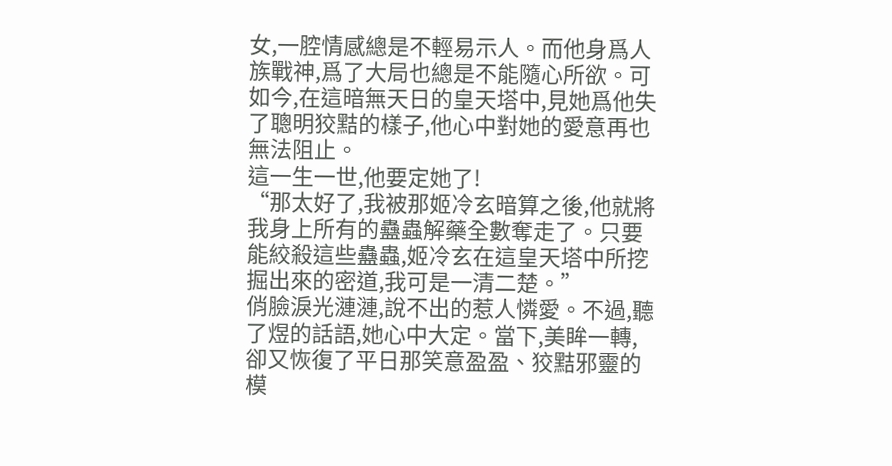女,一腔情感總是不輕易示人。而他身爲人族戰神,爲了大局也總是不能隨心所欲。可如今,在這暗無天日的皇天塔中,見她爲他失了聰明狡黠的樣子,他心中對她的愛意再也無法阻止。
這一生一世,他要定她了!
“那太好了,我被那姬冷玄暗算之後,他就將我身上所有的蠱蟲解藥全數奪走了。只要能絞殺這些蠱蟲,姬冷玄在這皇天塔中所挖掘出來的密道,我可是一清二楚。”
俏臉淚光漣漣,說不出的惹人憐愛。不過,聽了煜的話語,她心中大定。當下,美眸一轉,卻又恢復了平日那笑意盈盈、狡黠邪靈的模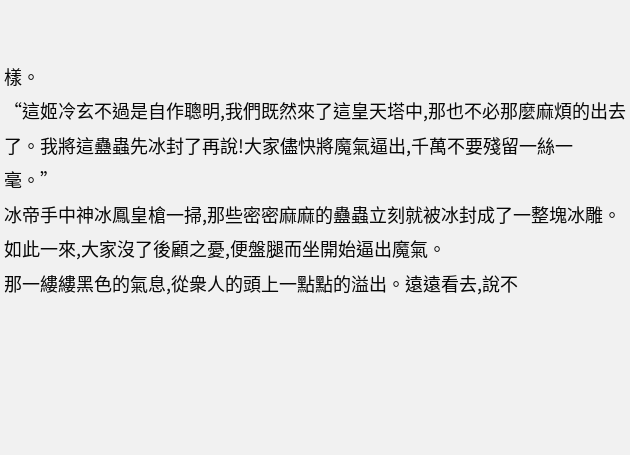樣。
“這姬冷玄不過是自作聰明,我們既然來了這皇天塔中,那也不必那麼麻煩的出去了。我將這蠱蟲先冰封了再說!大家儘快將魔氣逼出,千萬不要殘留一絲一毫。”
冰帝手中神冰鳳皇槍一掃,那些密密麻麻的蠱蟲立刻就被冰封成了一整塊冰雕。如此一來,大家沒了後顧之憂,便盤腿而坐開始逼出魔氣。
那一縷縷黑色的氣息,從衆人的頭上一點點的溢出。遠遠看去,說不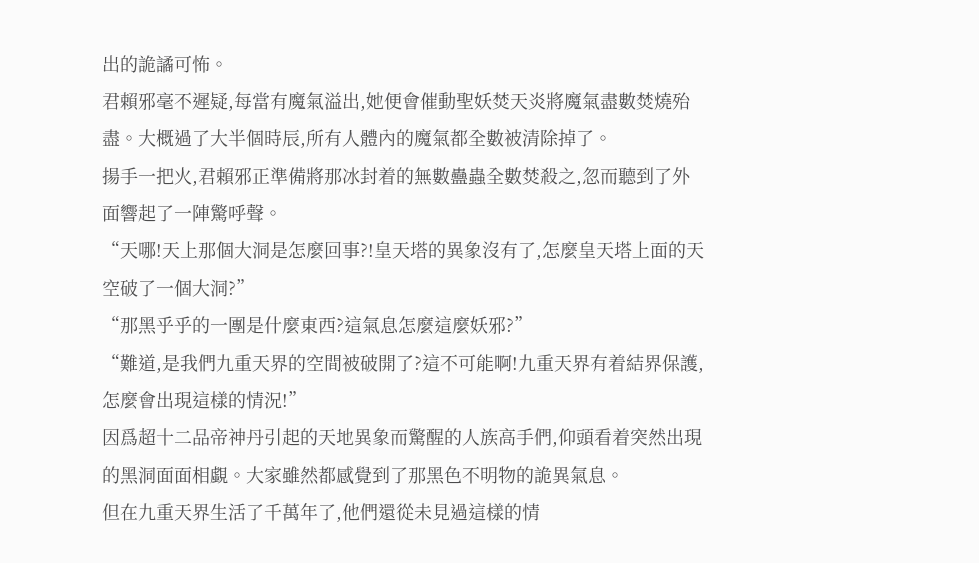出的詭譎可怖。
君賴邪毫不遲疑,每當有魔氣溢出,她便會催動聖妖焚天炎將魔氣盡數焚燒殆盡。大概過了大半個時辰,所有人體內的魔氣都全數被清除掉了。
揚手一把火,君賴邪正準備將那冰封着的無數蠱蟲全數焚殺之,忽而聽到了外面響起了一陣驚呼聲。
“天哪!天上那個大洞是怎麼回事?!皇天塔的異象沒有了,怎麼皇天塔上面的天空破了一個大洞?”
“那黑乎乎的一團是什麼東西?這氣息怎麼這麼妖邪?”
“難道,是我們九重天界的空間被破開了?這不可能啊!九重天界有着結界保護,怎麼會出現這樣的情況!”
因爲超十二品帝神丹引起的天地異象而驚醒的人族高手們,仰頭看着突然出現的黑洞面面相覷。大家雖然都感覺到了那黑色不明物的詭異氣息。
但在九重天界生活了千萬年了,他們還從未見過這樣的情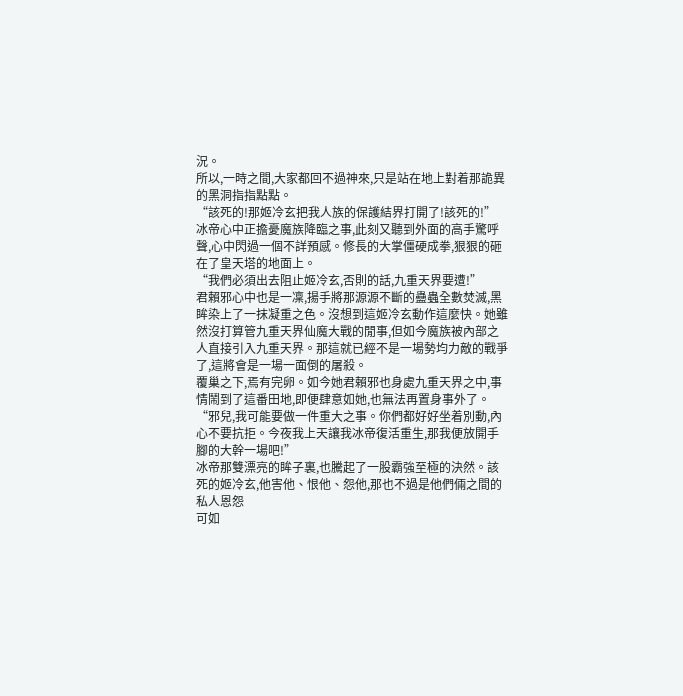況。
所以,一時之間,大家都回不過神來,只是站在地上對着那詭異的黑洞指指點點。
“該死的!那姬冷玄把我人族的保護結界打開了!該死的!”
冰帝心中正擔憂魔族降臨之事,此刻又聽到外面的高手驚呼聲,心中閃過一個不詳預感。修長的大掌僵硬成拳,狠狠的砸在了皇天塔的地面上。
“我們必須出去阻止姬冷玄,否則的話,九重天界要遭!”
君賴邪心中也是一凜,揚手將那源源不斷的蠱蟲全數焚滅,黑眸染上了一抹凝重之色。沒想到這姬冷玄動作這麼快。她雖然沒打算管九重天界仙魔大戰的閒事,但如今魔族被內部之人直接引入九重天界。那這就已經不是一場勢均力敵的戰爭了,這將會是一場一面倒的屠殺。
覆巢之下,焉有完卵。如今她君賴邪也身處九重天界之中,事情鬧到了這番田地,即便肆意如她,也無法再置身事外了。
“邪兒,我可能要做一件重大之事。你們都好好坐着別動,內心不要抗拒。今夜我上天讓我冰帝復活重生,那我便放開手腳的大幹一場吧!”
冰帝那雙漂亮的眸子裏,也騰起了一股霸強至極的決然。該死的姬冷玄,他害他、恨他、怨他,那也不過是他們倆之間的私人恩怨
可如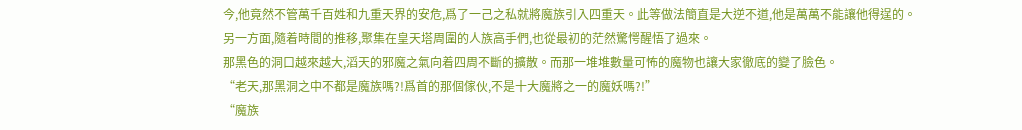今,他竟然不管萬千百姓和九重天界的安危,爲了一己之私就將魔族引入四重天。此等做法簡直是大逆不道,他是萬萬不能讓他得逞的。
另一方面,隨着時間的推移,聚集在皇天塔周圍的人族高手們,也從最初的茫然驚愕醒悟了過來。
那黑色的洞口越來越大,滔天的邪魔之氣向着四周不斷的擴散。而那一堆堆數量可怖的魔物也讓大家徹底的變了臉色。
“老天,那黑洞之中不都是魔族嗎?!爲首的那個傢伙,不是十大魔將之一的魔妖嗎?!”
“魔族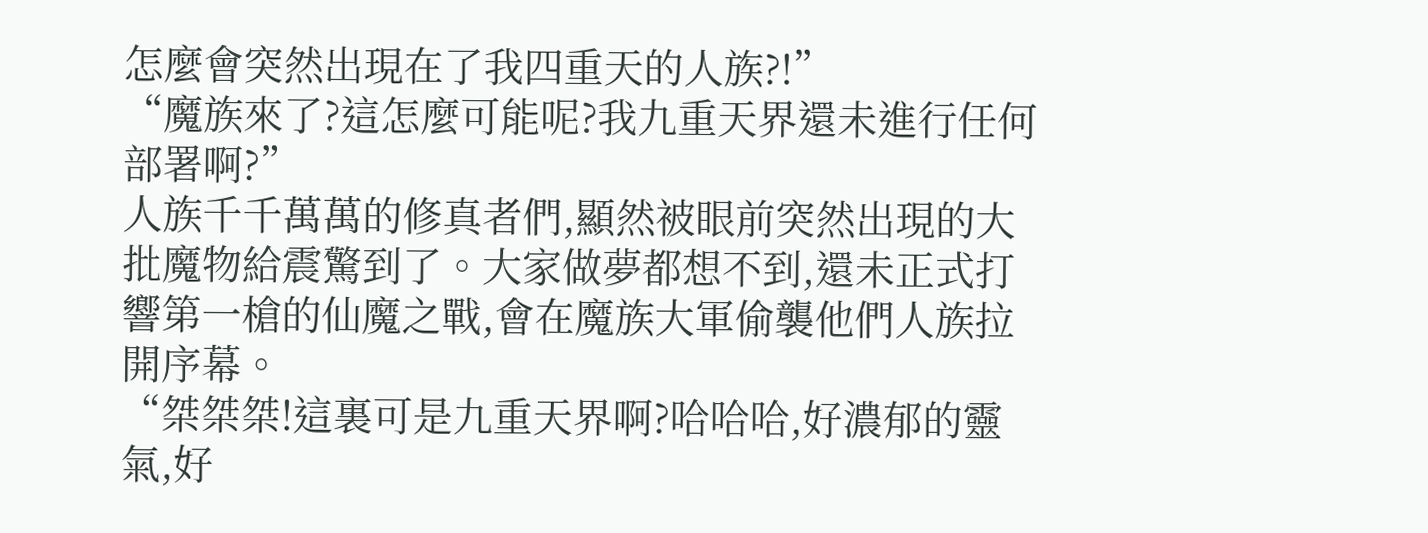怎麼會突然出現在了我四重天的人族?!”
“魔族來了?這怎麼可能呢?我九重天界還未進行任何部署啊?”
人族千千萬萬的修真者們,顯然被眼前突然出現的大批魔物給震驚到了。大家做夢都想不到,還未正式打響第一槍的仙魔之戰,會在魔族大軍偷襲他們人族拉開序幕。
“桀桀桀!這裏可是九重天界啊?哈哈哈,好濃郁的靈氣,好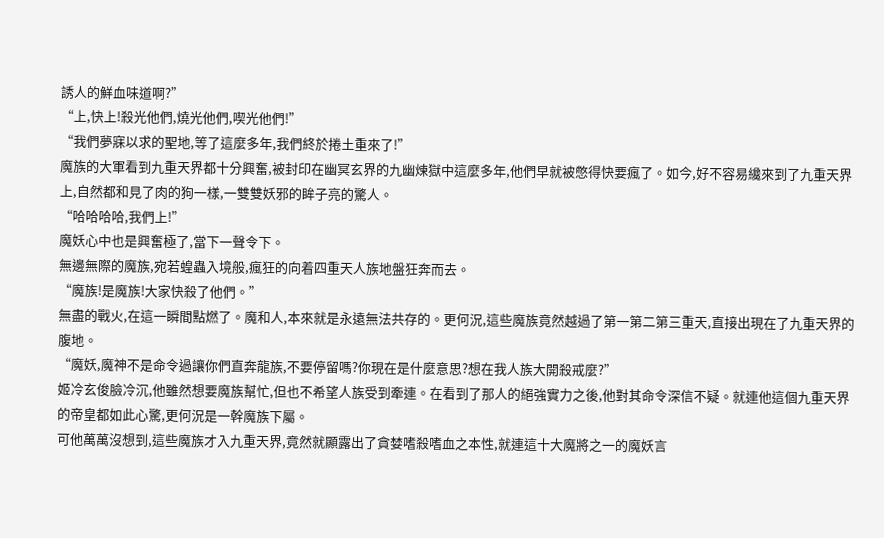誘人的鮮血味道啊?”
“上,快上!殺光他們,燒光他們,喫光他們!”
“我們夢寐以求的聖地,等了這麼多年,我們終於捲土重來了!”
魔族的大軍看到九重天界都十分興奮,被封印在幽冥玄界的九幽煉獄中這麼多年,他們早就被憋得快要瘋了。如今,好不容易纔來到了九重天界上,自然都和見了肉的狗一樣,一雙雙妖邪的眸子亮的驚人。
“哈哈哈哈,我們上!”
魔妖心中也是興奮極了,當下一聲令下。
無邊無際的魔族,宛若蝗蟲入境般,瘋狂的向着四重天人族地盤狂奔而去。
“魔族!是魔族!大家快殺了他們。”
無盡的戰火,在這一瞬間點燃了。魔和人,本來就是永遠無法共存的。更何況,這些魔族竟然越過了第一第二第三重天,直接出現在了九重天界的腹地。
“魔妖,魔神不是命令過讓你們直奔龍族,不要停留嗎?你現在是什麼意思?想在我人族大開殺戒麼?”
姬冷玄俊臉冷沉,他雖然想要魔族幫忙,但也不希望人族受到牽連。在看到了那人的絕強實力之後,他對其命令深信不疑。就連他這個九重天界的帝皇都如此心驚,更何況是一幹魔族下屬。
可他萬萬沒想到,這些魔族才入九重天界,竟然就顯露出了貪婪嗜殺嗜血之本性,就連這十大魔將之一的魔妖言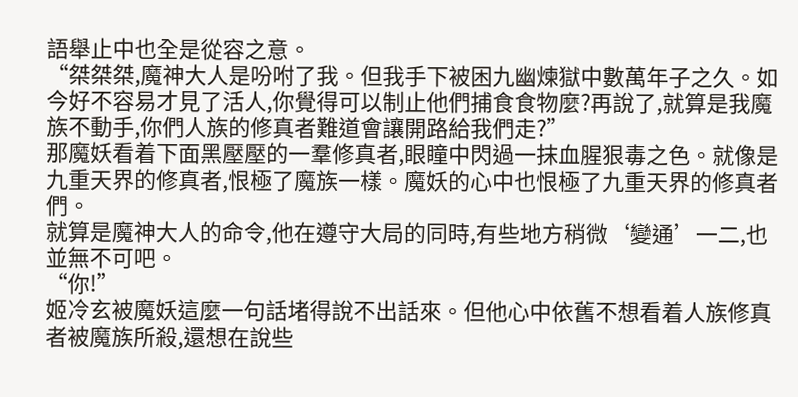語舉止中也全是從容之意。
“桀桀桀,魔神大人是吩咐了我。但我手下被困九幽煉獄中數萬年子之久。如今好不容易才見了活人,你覺得可以制止他們捕食食物麼?再說了,就算是我魔族不動手,你們人族的修真者難道會讓開路給我們走?”
那魔妖看着下面黑壓壓的一羣修真者,眼瞳中閃過一抹血腥狠毒之色。就像是九重天界的修真者,恨極了魔族一樣。魔妖的心中也恨極了九重天界的修真者們。
就算是魔神大人的命令,他在遵守大局的同時,有些地方稍微‘變通’一二,也並無不可吧。
“你!”
姬冷玄被魔妖這麼一句話堵得說不出話來。但他心中依舊不想看着人族修真者被魔族所殺,還想在說些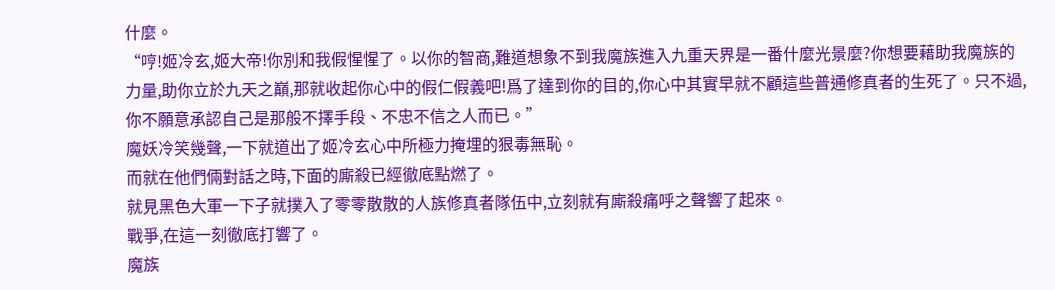什麼。
“哼!姬冷玄,姬大帝!你別和我假惺惺了。以你的智商,難道想象不到我魔族進入九重天界是一番什麼光景麼?你想要藉助我魔族的力量,助你立於九天之巔,那就收起你心中的假仁假義吧!爲了達到你的目的,你心中其實早就不顧這些普通修真者的生死了。只不過,你不願意承認自己是那般不擇手段、不忠不信之人而已。”
魔妖冷笑幾聲,一下就道出了姬冷玄心中所極力掩埋的狠毒無恥。
而就在他們倆對話之時,下面的廝殺已經徹底點燃了。
就見黑色大軍一下子就撲入了零零散散的人族修真者隊伍中,立刻就有廝殺痛呼之聲響了起來。
戰爭,在這一刻徹底打響了。
魔族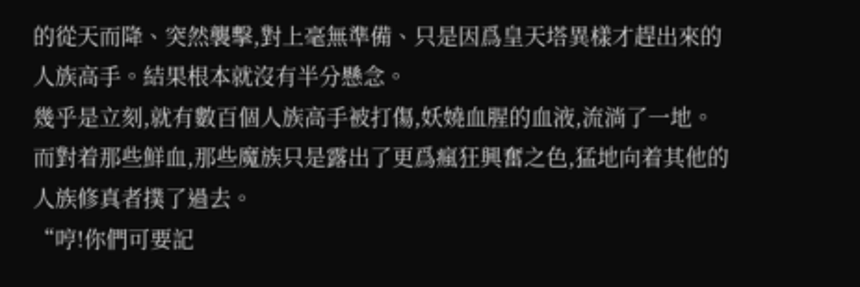的從天而降、突然襲擊,對上毫無準備、只是因爲皇天塔異樣才趕出來的人族高手。結果根本就沒有半分懸念。
幾乎是立刻,就有數百個人族高手被打傷,妖嬈血腥的血液,流淌了一地。
而對着那些鮮血,那些魔族只是露出了更爲瘋狂興奮之色,猛地向着其他的人族修真者撲了過去。
“哼!你們可要記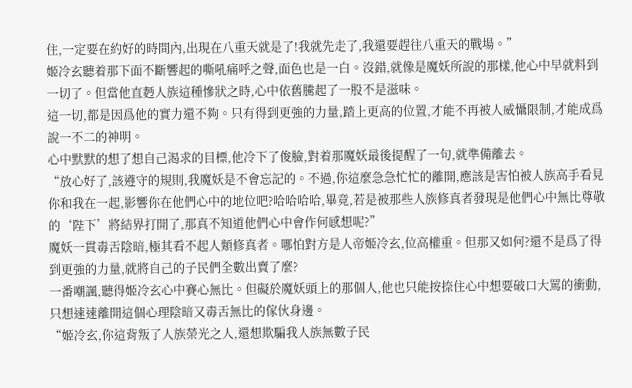住,一定要在約好的時間內,出現在八重天就是了!我就先走了,我還要趕往八重天的戰場。”
姬冷玄聽着那下面不斷響起的嘶吼痛呼之聲,面色也是一白。沒錯,就像是魔妖所說的那樣,他心中早就料到一切了。但當他直麪人族這種慘狀之時,心中依舊騰起了一股不是滋味。
這一切,都是因爲他的實力還不夠。只有得到更強的力量,踏上更高的位置,才能不再被人威懾限制,才能成爲說一不二的神明。
心中默默的想了想自己渴求的目標,他冷下了俊臉,對着那魔妖最後提醒了一句,就準備離去。
“放心好了,該遵守的規則,我魔妖是不會忘記的。不過,你這麼急急忙忙的離開,應該是害怕被人族高手看見你和我在一起,影響你在他們心中的地位吧?哈哈哈哈,畢竟,若是被那些人族修真者發現是他們心中無比尊敬的‘陛下’將結界打開了,那真不知道他們心中會作何感想呢?”
魔妖一貫毒舌陰暗,極其看不起人類修真者。哪怕對方是人帝姬冷玄,位高權重。但那又如何?還不是爲了得到更強的力量,就將自己的子民們全數出賣了麼?
一番嘲諷,聽得姬冷玄心中賽心無比。但礙於魔妖頭上的那個人,他也只能按捺住心中想要破口大罵的衝動,只想速速離開這個心理陰暗又毒舌無比的傢伙身邊。
“姬冷玄,你這背叛了人族榮光之人,還想欺騙我人族無數子民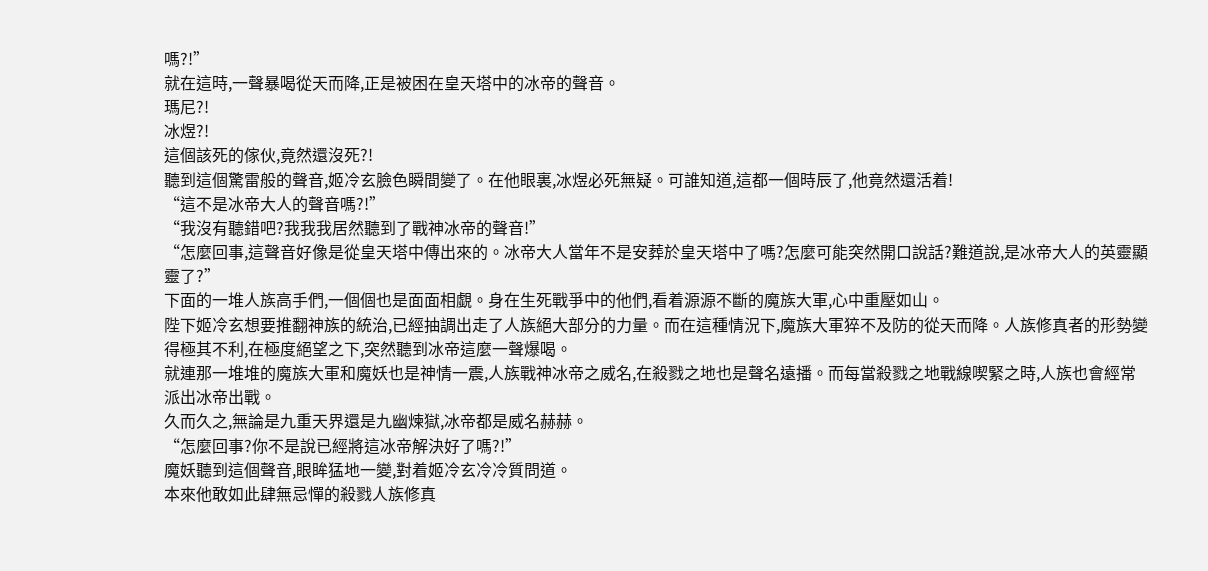嗎?!”
就在這時,一聲暴喝從天而降,正是被困在皇天塔中的冰帝的聲音。
瑪尼?!
冰煜?!
這個該死的傢伙,竟然還沒死?!
聽到這個驚雷般的聲音,姬冷玄臉色瞬間變了。在他眼裏,冰煜必死無疑。可誰知道,這都一個時辰了,他竟然還活着!
“這不是冰帝大人的聲音嗎?!”
“我沒有聽錯吧?我我我居然聽到了戰神冰帝的聲音!”
“怎麼回事,這聲音好像是從皇天塔中傳出來的。冰帝大人當年不是安葬於皇天塔中了嗎?怎麼可能突然開口說話?難道說,是冰帝大人的英靈顯靈了?”
下面的一堆人族高手們,一個個也是面面相覷。身在生死戰爭中的他們,看着源源不斷的魔族大軍,心中重壓如山。
陛下姬冷玄想要推翻神族的統治,已經抽調出走了人族絕大部分的力量。而在這種情況下,魔族大軍猝不及防的從天而降。人族修真者的形勢變得極其不利,在極度絕望之下,突然聽到冰帝這麼一聲爆喝。
就連那一堆堆的魔族大軍和魔妖也是神情一震,人族戰神冰帝之威名,在殺戮之地也是聲名遠播。而每當殺戮之地戰線喫緊之時,人族也會經常派出冰帝出戰。
久而久之,無論是九重天界還是九幽煉獄,冰帝都是威名赫赫。
“怎麼回事?你不是說已經將這冰帝解決好了嗎?!”
魔妖聽到這個聲音,眼眸猛地一變,對着姬冷玄冷冷質問道。
本來他敢如此肆無忌憚的殺戮人族修真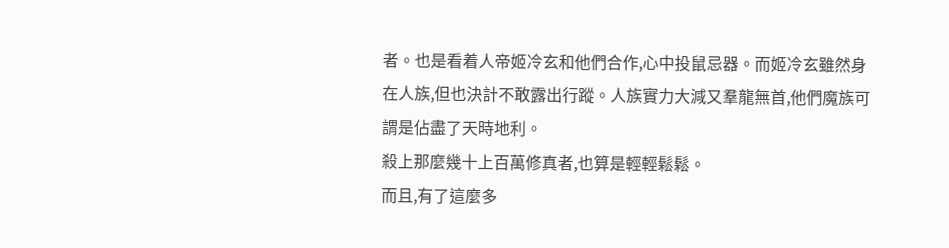者。也是看着人帝姬冷玄和他們合作,心中投鼠忌器。而姬冷玄雖然身在人族,但也決計不敢露出行蹤。人族實力大減又羣龍無首,他們魔族可謂是佔盡了天時地利。
殺上那麼幾十上百萬修真者,也算是輕輕鬆鬆。
而且,有了這麼多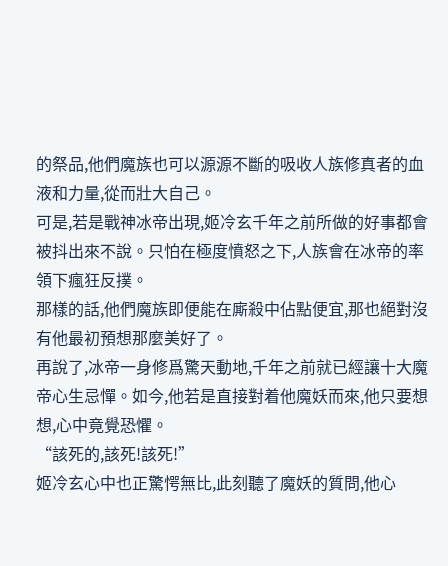的祭品,他們魔族也可以源源不斷的吸收人族修真者的血液和力量,從而壯大自己。
可是,若是戰神冰帝出現,姬冷玄千年之前所做的好事都會被抖出來不說。只怕在極度憤怒之下,人族會在冰帝的率領下瘋狂反撲。
那樣的話,他們魔族即便能在廝殺中佔點便宜,那也絕對沒有他最初預想那麼美好了。
再說了,冰帝一身修爲驚天動地,千年之前就已經讓十大魔帝心生忌憚。如今,他若是直接對着他魔妖而來,他只要想想,心中竟覺恐懼。
“該死的,該死!該死!”
姬冷玄心中也正驚愕無比,此刻聽了魔妖的質問,他心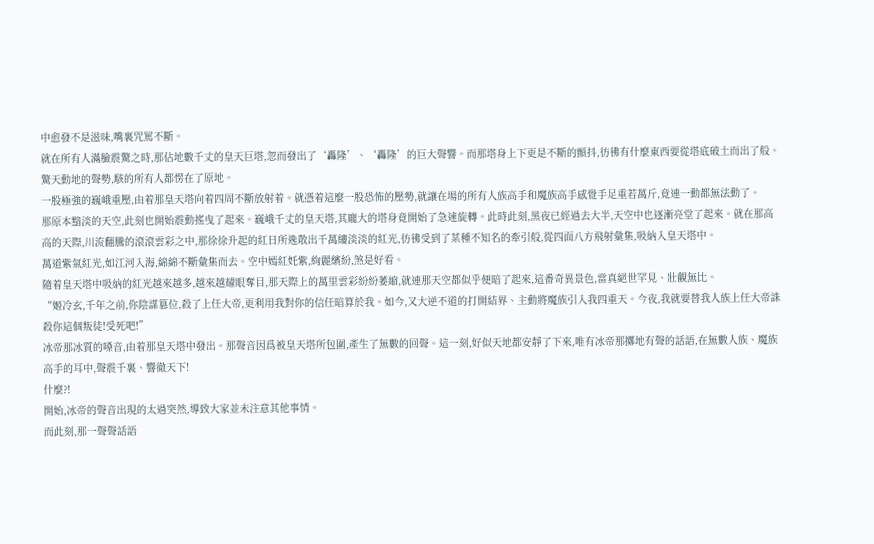中愈發不是滋味,嘴裏咒罵不斷。
就在所有人滿臉震驚之時,那佔地數千丈的皇天巨塔,忽而發出了‘轟隆’、‘轟隆’的巨大聲響。而那塔身上下更是不斷的顫抖,彷彿有什麼東西要從塔底破土而出了般。
驚天動地的聲勢,駭的所有人都愣在了原地。
一股極強的巍峨重壓,由着那皇天塔向着四周不斷放射着。就憑着這麼一股恐怖的壓勢,就讓在場的所有人族高手和魔族高手感覺手足重若萬斤,竟連一動都無法動了。
那原本黯淡的天空,此刻也開始震動搖曳了起來。巍峨千丈的皇天塔,其龐大的塔身竟開始了急速旋轉。此時此刻,黑夜已經過去大半,天空中也逐漸亮堂了起來。就在那高高的天際,川流翻騰的滾滾雲彩之中,那徐徐升起的紅日所逸散出千萬縷淡淡的紅光,彷彿受到了某種不知名的牽引般,從四面八方飛射彙集,吸納入皇天塔中。
萬道紫氣紅光,如江河入海,綿綿不斷彙集而去。空中嫣紅奼紫,絢麗繽紛,煞是好看。
隨着皇天塔中吸納的紅光越來越多,越來越耀眼奪目,那天際上的萬里雲彩紛紛萎縮,就連那天空都似乎便暗了起來,這番奇異景色,當真絕世罕見、壯觀無比。
“姬冷玄,千年之前,你陰謀篡位,殺了上任大帝,更利用我對你的信任暗算於我。如今,又大逆不道的打開結界、主動將魔族引入我四重天。今夜,我就要替我人族上任大帝誅殺你這個叛徒!受死吧!”
冰帝那冰質的嗓音,由着那皇天塔中發出。那聲音因爲被皇天塔所包圍,產生了無數的回聲。這一刻,好似天地都安靜了下來,唯有冰帝那擲地有聲的話語,在無數人族、魔族高手的耳中,聲震千裏、響徹天下!
什麼?!
開始,冰帝的聲音出現的太過突然,導致大家並未注意其他事情。
而此刻,那一聲聲話語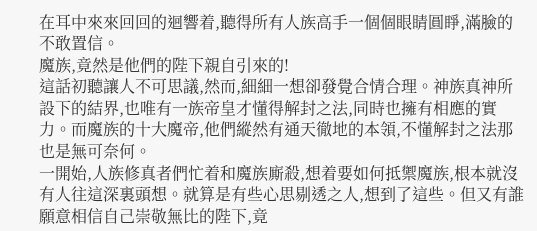在耳中來來回回的迴響着,聽得所有人族高手一個個眼睛圓睜,滿臉的不敢置信。
魔族,竟然是他們的陛下親自引來的!
這話初聽讓人不可思議,然而,細細一想卻發覺合情合理。神族真神所設下的結界,也唯有一族帝皇才懂得解封之法,同時也擁有相應的實力。而魔族的十大魔帝,他們縱然有通天徹地的本領,不懂解封之法那也是無可奈何。
一開始,人族修真者們忙着和魔族廝殺,想着要如何抵禦魔族,根本就沒有人往這深裏頭想。就算是有些心思剔透之人,想到了這些。但又有誰願意相信自己崇敬無比的陛下,竟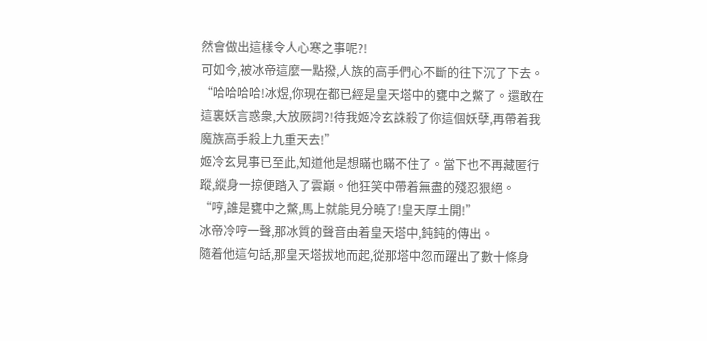然會做出這樣令人心寒之事呢?!
可如今,被冰帝這麼一點撥,人族的高手們心不斷的往下沉了下去。
“哈哈哈哈!冰煜,你現在都已經是皇天塔中的甕中之鱉了。還敢在這裏妖言惑衆,大放厥詞?!待我姬冷玄誅殺了你這個妖孽,再帶着我魔族高手殺上九重天去!”
姬冷玄見事已至此,知道他是想瞞也瞞不住了。當下也不再藏匿行蹤,縱身一掠便踏入了雲巔。他狂笑中帶着無盡的殘忍狠絕。
“哼,誰是甕中之鱉,馬上就能見分曉了!皇天厚土開!”
冰帝冷哼一聲,那冰質的聲音由着皇天塔中,鈍鈍的傳出。
隨着他這句話,那皇天塔拔地而起,從那塔中忽而躍出了數十條身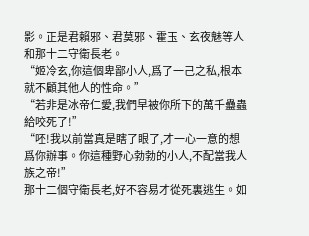影。正是君賴邪、君莫邪、霍玉、玄夜魅等人和那十二守衛長老。
“姬冷玄,你這個卑鄙小人,爲了一己之私,根本就不顧其他人的性命。”
“若非是冰帝仁愛,我們早被你所下的萬千蠱蟲給咬死了!”
“呸!我以前當真是瞎了眼了,才一心一意的想爲你辦事。你這種野心勃勃的小人,不配當我人族之帝!”
那十二個守衛長老,好不容易才從死裏逃生。如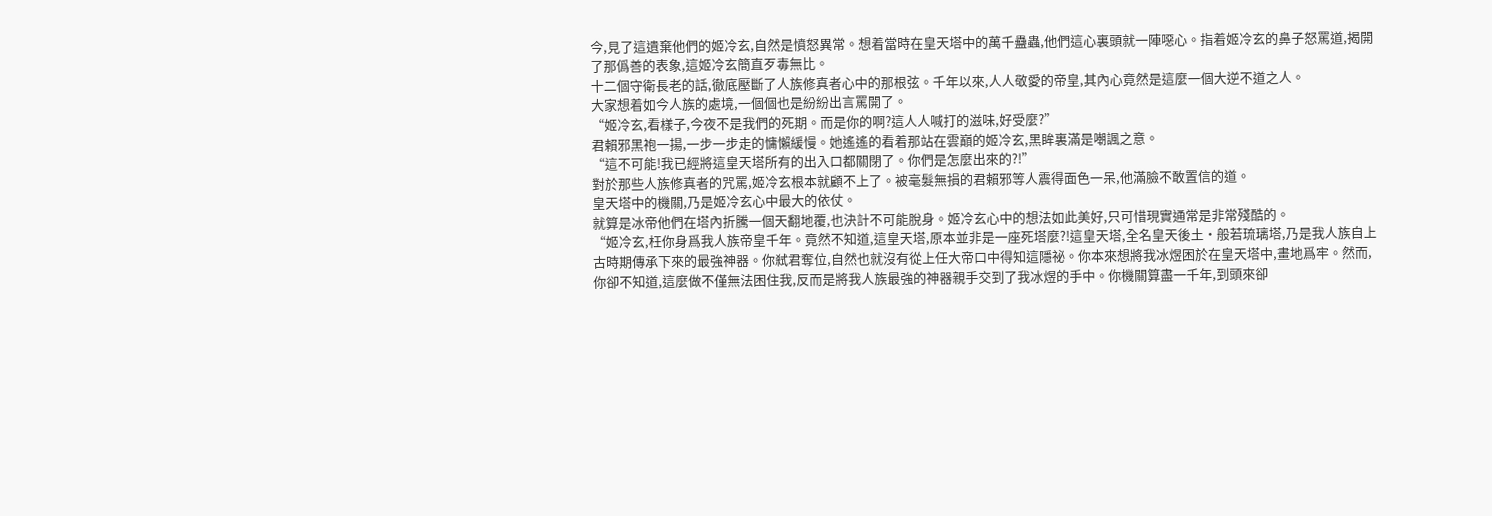今,見了這遺棄他們的姬冷玄,自然是憤怒異常。想着當時在皇天塔中的萬千蠱蟲,他們這心裏頭就一陣噁心。指着姬冷玄的鼻子怒罵道,揭開了那僞善的表象,這姬冷玄簡直歹毒無比。
十二個守衛長老的話,徹底壓斷了人族修真者心中的那根弦。千年以來,人人敬愛的帝皇,其內心竟然是這麼一個大逆不道之人。
大家想着如今人族的處境,一個個也是紛紛出言罵開了。
“姬冷玄,看樣子,今夜不是我們的死期。而是你的啊?這人人喊打的滋味,好受麼?”
君賴邪黑袍一揚,一步一步走的慵懶緩慢。她遙遙的看着那站在雲巔的姬冷玄,黑眸裏滿是嘲諷之意。
“這不可能!我已經將這皇天塔所有的出入口都關閉了。你們是怎麼出來的?!”
對於那些人族修真者的咒罵,姬冷玄根本就顧不上了。被毫髮無損的君賴邪等人震得面色一呆,他滿臉不敢置信的道。
皇天塔中的機關,乃是姬冷玄心中最大的依仗。
就算是冰帝他們在塔內折騰一個天翻地覆,也決計不可能脫身。姬冷玄心中的想法如此美好,只可惜現實通常是非常殘酷的。
“姬冷玄,枉你身爲我人族帝皇千年。竟然不知道,這皇天塔,原本並非是一座死塔麼?!這皇天塔,全名皇天後土·般若琉璃塔,乃是我人族自上古時期傳承下來的最強神器。你弒君奪位,自然也就沒有從上任大帝口中得知這隱祕。你本來想將我冰煜困於在皇天塔中,畫地爲牢。然而,你卻不知道,這麼做不僅無法困住我,反而是將我人族最強的神器親手交到了我冰煜的手中。你機關算盡一千年,到頭來卻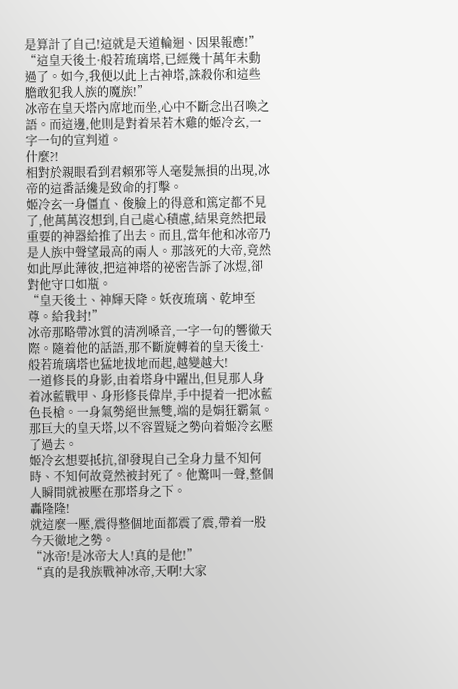是算計了自己!這就是天道輪迴、因果報應!”
“這皇天後土·般若琉璃塔,已經幾十萬年未動過了。如今,我便以此上古神塔,誅殺你和這些膽敢犯我人族的魔族!”
冰帝在皇天塔內席地而坐,心中不斷念出召喚之語。而這邊,他則是對着呆若木雞的姬冷玄,一字一句的宣判道。
什麼?!
相對於親眼看到君賴邪等人毫髮無損的出現,冰帝的這番話纔是致命的打擊。
姬冷玄一身僵直、俊臉上的得意和篤定都不見了,他萬萬沒想到,自己處心積慮,結果竟然把最重要的神器給推了出去。而且,當年他和冰帝乃是人族中聲望最高的兩人。那該死的大帝,竟然如此厚此薄彼,把這神塔的祕密告訴了冰煜,卻對他守口如瓶。
“皇天後土、神輝天降。妖夜琉璃、乾坤至尊。給我封!”
冰帝那略帶冰質的清冽嗓音,一字一句的響徹天際。隨着他的話語,那不斷旋轉着的皇天後土·般若琉璃塔也猛地拔地而起,越變越大!
一道修長的身影,由着塔身中躍出,但見那人身着冰藍戰甲、身形修長偉岸,手中提着一把冰藍色長槍。一身氣勢絕世無雙,端的是娟狂霸氣。
那巨大的皇天塔,以不容置疑之勢向着姬冷玄壓了過去。
姬冷玄想要抵抗,卻發現自己全身力量不知何時、不知何故竟然被封死了。他驚叫一聲,整個人瞬間就被壓在那塔身之下。
轟隆隆!
就這麼一壓,震得整個地面都震了震,帶着一股今天徹地之勢。
“冰帝!是冰帝大人!真的是他!”
“真的是我族戰神冰帝,天啊!大家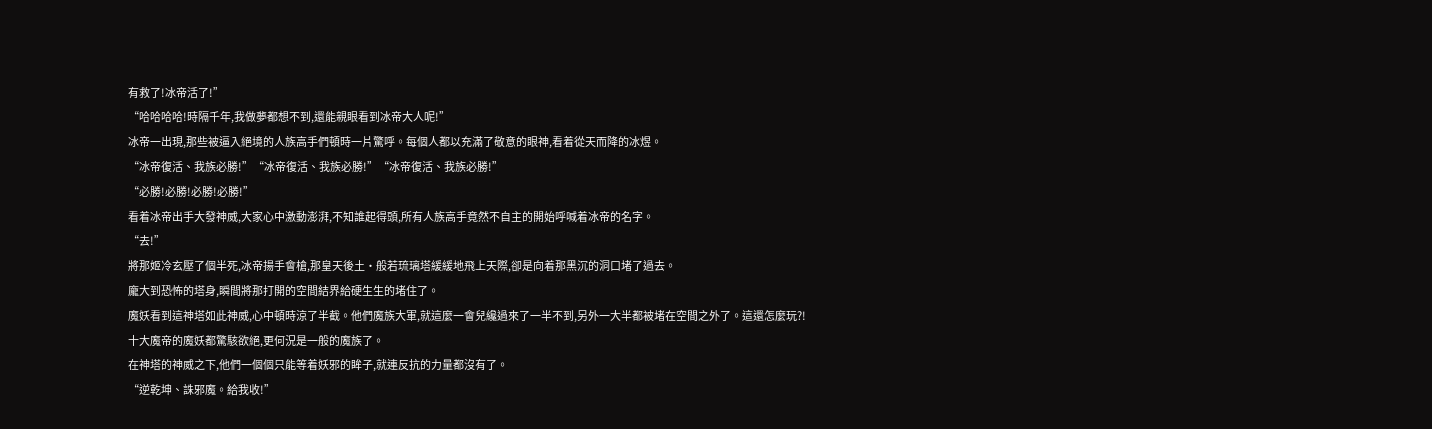有救了!冰帝活了!”
“哈哈哈哈!時隔千年,我做夢都想不到,還能親眼看到冰帝大人呢!”
冰帝一出現,那些被逼入絕境的人族高手們頓時一片驚呼。每個人都以充滿了敬意的眼神,看着從天而降的冰煜。
“冰帝復活、我族必勝!”“冰帝復活、我族必勝!”“冰帝復活、我族必勝!”
“必勝!必勝!必勝!必勝!”
看着冰帝出手大發神威,大家心中激動澎湃,不知誰起得頭,所有人族高手竟然不自主的開始呼喊着冰帝的名字。
“去!”
將那姬冷玄壓了個半死,冰帝揚手會槍,那皇天後土·般若琉璃塔緩緩地飛上天際,卻是向着那黑沉的洞口堵了過去。
龐大到恐怖的塔身,瞬間將那打開的空間結界給硬生生的堵住了。
魔妖看到這神塔如此神威,心中頓時涼了半截。他們魔族大軍,就這麼一會兒纔過來了一半不到,另外一大半都被堵在空間之外了。這還怎麼玩?!
十大魔帝的魔妖都驚駭欲絕,更何況是一般的魔族了。
在神塔的神威之下,他們一個個只能等着妖邪的眸子,就連反抗的力量都沒有了。
“逆乾坤、誅邪魔。給我收!”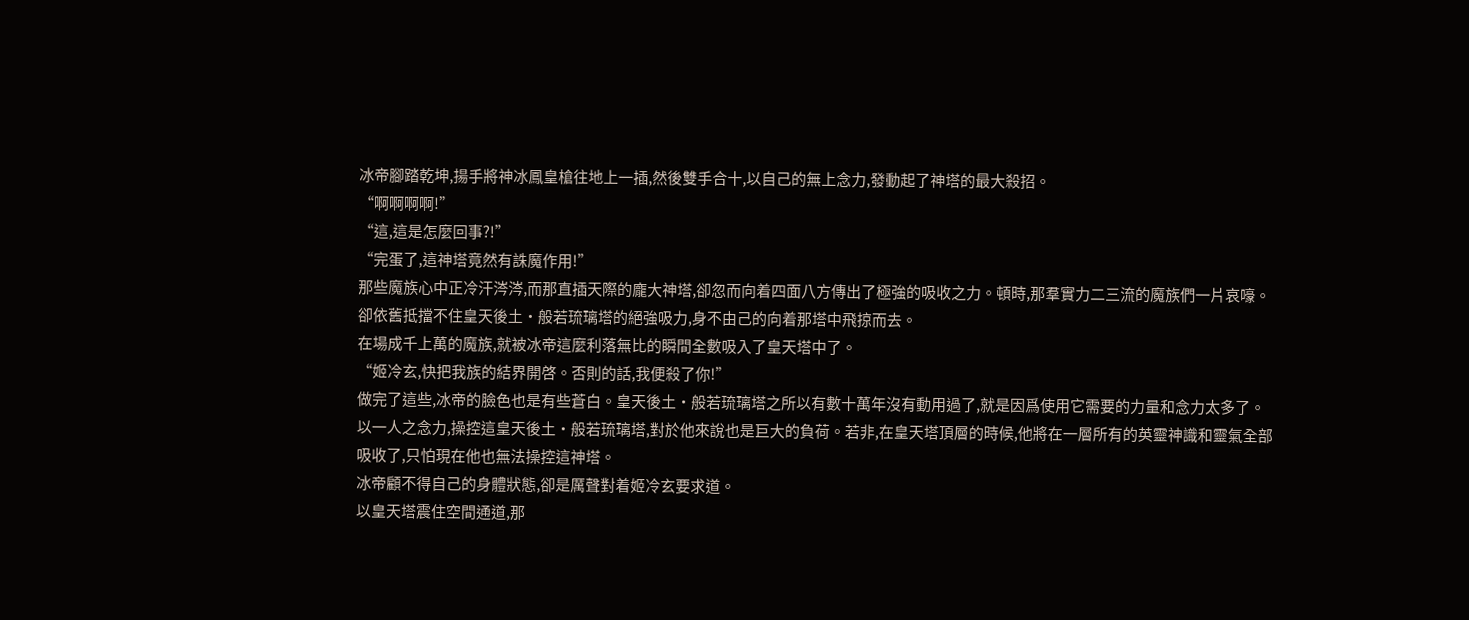冰帝腳踏乾坤,揚手將神冰鳳皇槍往地上一插,然後雙手合十,以自己的無上念力,發動起了神塔的最大殺招。
“啊啊啊啊!”
“這,這是怎麼回事?!”
“完蛋了,這神塔竟然有誅魔作用!”
那些魔族心中正冷汗涔涔,而那直插天際的龐大神塔,卻忽而向着四面八方傳出了極強的吸收之力。頓時,那羣實力二三流的魔族們一片哀嚎。
卻依舊抵擋不住皇天後土·般若琉璃塔的絕強吸力,身不由己的向着那塔中飛掠而去。
在場成千上萬的魔族,就被冰帝這麼利落無比的瞬間全數吸入了皇天塔中了。
“姬冷玄,快把我族的結界開啓。否則的話,我便殺了你!”
做完了這些,冰帝的臉色也是有些蒼白。皇天後土·般若琉璃塔之所以有數十萬年沒有動用過了,就是因爲使用它需要的力量和念力太多了。以一人之念力,操控這皇天後土·般若琉璃塔,對於他來說也是巨大的負荷。若非,在皇天塔頂層的時候,他將在一層所有的英靈神識和靈氣全部吸收了,只怕現在他也無法操控這神塔。
冰帝顧不得自己的身體狀態,卻是厲聲對着姬冷玄要求道。
以皇天塔震住空間通道,那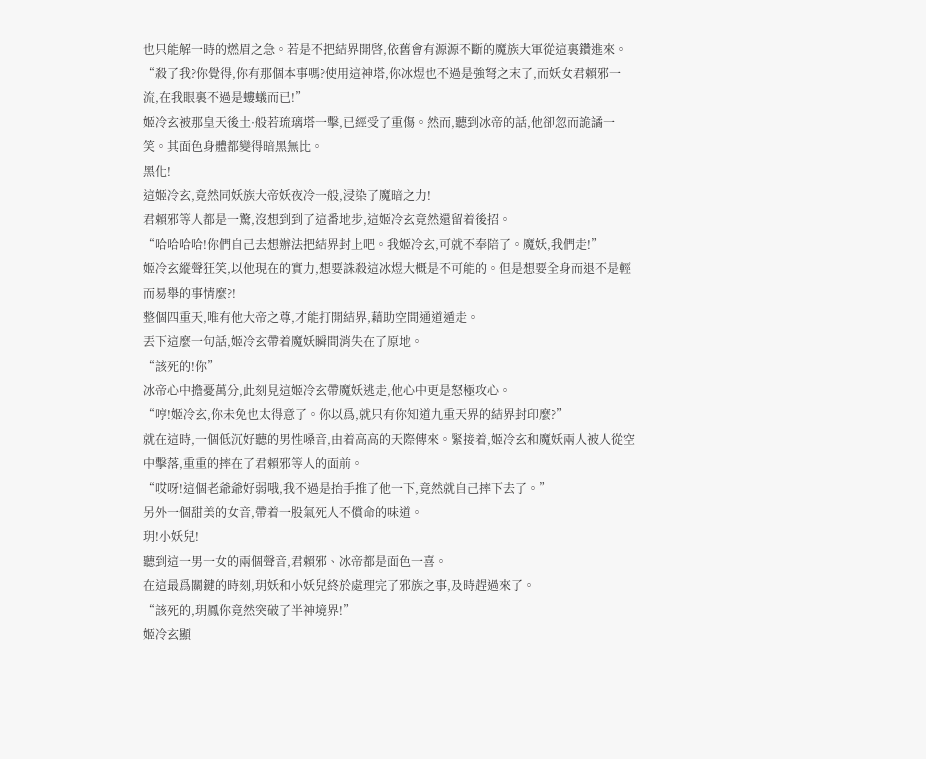也只能解一時的燃眉之急。若是不把結界開啓,依舊會有源源不斷的魔族大軍從這裏鑽進來。
“殺了我?你覺得,你有那個本事嗎?使用這神塔,你冰煜也不過是強弩之末了,而妖女君賴邪一流,在我眼裏不過是螻蟻而已!”
姬冷玄被那皇天後土·般若琉璃塔一擊,已經受了重傷。然而,聽到冰帝的話,他卻忽而詭譎一笑。其面色身體都變得暗黑無比。
黑化!
這姬冷玄,竟然同妖族大帝妖夜冷一般,浸染了魔暗之力!
君賴邪等人都是一驚,沒想到到了這番地步,這姬冷玄竟然還留着後招。
“哈哈哈哈!你們自己去想辦法把結界封上吧。我姬冷玄,可就不奉陪了。魔妖,我們走!”
姬冷玄縱聲狂笑,以他現在的實力,想要誅殺這冰煜大概是不可能的。但是想要全身而退不是輕而易舉的事情麼?!
整個四重天,唯有他大帝之尊,才能打開結界,藉助空間通道遁走。
丟下這麼一句話,姬冷玄帶着魔妖瞬間消失在了原地。
“該死的!你”
冰帝心中擔憂萬分,此刻見這姬冷玄帶魔妖逃走,他心中更是怒極攻心。
“哼!姬冷玄,你未免也太得意了。你以爲,就只有你知道九重天界的結界封印麼?”
就在這時,一個低沉好聽的男性嗓音,由着高高的天際傳來。緊接着,姬冷玄和魔妖兩人被人從空中擊落,重重的摔在了君賴邪等人的面前。
“哎呀!這個老爺爺好弱哦,我不過是抬手推了他一下,竟然就自己摔下去了。”
另外一個甜美的女音,帶着一股氣死人不償命的味道。
玥!小妖兒!
聽到這一男一女的兩個聲音,君賴邪、冰帝都是面色一喜。
在這最爲關鍵的時刻,玥妖和小妖兒終於處理完了邪族之事,及時趕過來了。
“該死的,玥鳳你竟然突破了半神境界!”
姬冷玄顯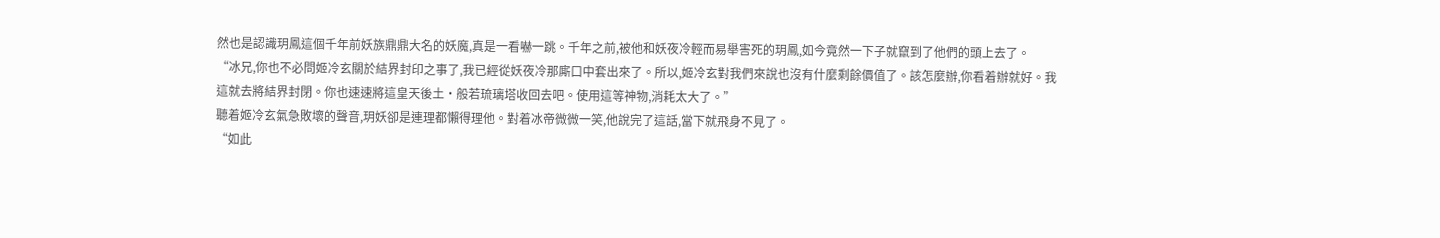然也是認識玥鳳這個千年前妖族鼎鼎大名的妖魔,真是一看嚇一跳。千年之前,被他和妖夜冷輕而易舉害死的玥鳳,如今竟然一下子就竄到了他們的頭上去了。
“冰兄,你也不必問姬冷玄關於結界封印之事了,我已經從妖夜冷那廝口中套出來了。所以,姬冷玄對我們來說也沒有什麼剩餘價值了。該怎麼辦,你看着辦就好。我這就去將結界封閉。你也速速將這皇天後土·般若琉璃塔收回去吧。使用這等神物,消耗太大了。”
聽着姬冷玄氣急敗壞的聲音,玥妖卻是連理都懶得理他。對着冰帝微微一笑,他說完了這話,當下就飛身不見了。
“如此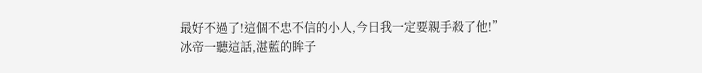最好不過了!這個不忠不信的小人,今日我一定要親手殺了他!”
冰帝一聽這話,湛藍的眸子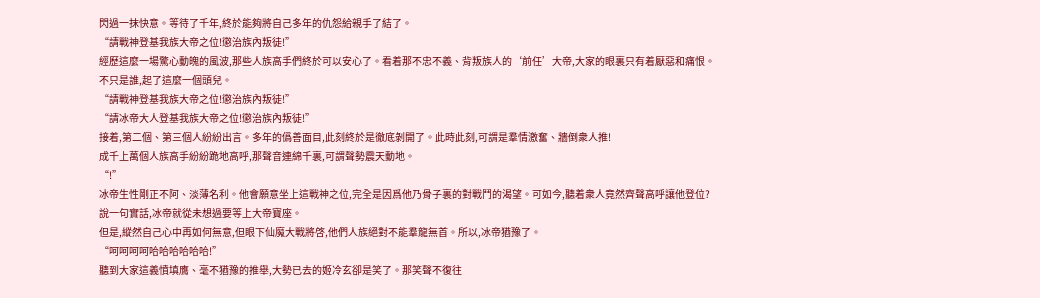閃過一抹快意。等待了千年,終於能夠將自己多年的仇怨給親手了結了。
“請戰神登基我族大帝之位!懲治族內叛徒!”
經歷這麼一場驚心動魄的風波,那些人族高手們終於可以安心了。看着那不忠不義、背叛族人的‘前任’大帝,大家的眼裏只有着厭惡和痛恨。
不只是誰,起了這麼一個頭兒。
“請戰神登基我族大帝之位!懲治族內叛徒!”
“請冰帝大人登基我族大帝之位!懲治族內叛徒!”
接着,第二個、第三個人紛紛出言。多年的僞善面目,此刻終於是徹底剝開了。此時此刻,可謂是羣情激奮、牆倒衆人推!
成千上萬個人族高手紛紛跪地高呼,那聲音連綿千裏,可謂聲勢震天動地。
“!”
冰帝生性剛正不阿、淡薄名利。他會願意坐上這戰神之位,完全是因爲他乃骨子裏的對戰鬥的渴望。可如今,聽着衆人竟然齊聲高呼讓他登位?
說一句實話,冰帝就從未想過要等上大帝寶座。
但是,縱然自己心中再如何無意,但眼下仙魔大戰將啓,他們人族絕對不能羣龍無首。所以,冰帝猶豫了。
“呵呵呵呵哈哈哈哈哈哈!”
聽到大家這義憤填膺、毫不猶豫的推舉,大勢已去的姬冷玄卻是笑了。那笑聲不復往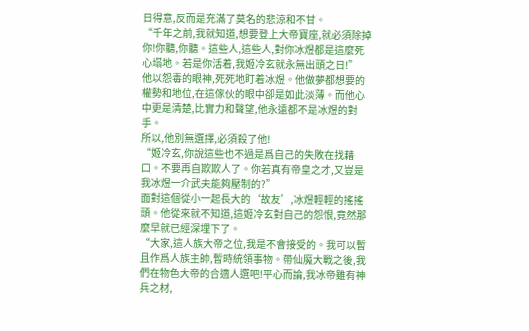日得意,反而是充滿了莫名的悲涼和不甘。
“千年之前,我就知道,想要登上大帝寶座,就必須除掉你!你聽,你聽。這些人,這些人,對你冰煜都是這麼死心塌地。若是你活着,我姬冷玄就永無出頭之日!”
他以怨毒的眼神,死死地盯着冰煜。他做夢都想要的權勢和地位,在這傢伙的眼中卻是如此淡薄。而他心中更是清楚,比實力和聲望,他永遠都不是冰煜的對手。
所以,他別無選擇,必須殺了他!
“姬冷玄,你說這些也不過是爲自己的失敗在找藉口。不要再自欺欺人了。你若真有帝皇之才,又豈是我冰煜一介武夫能夠壓制的?”
面對這個從小一起長大的‘故友’,冰煜輕輕的搖搖頭。他從來就不知道,這姬冷玄對自己的怨恨,竟然那麼早就已經深埋下了。
“大家,這人族大帝之位,我是不會接受的。我可以暫且作爲人族主帥,暫時統領事物。帶仙魔大戰之後,我們在物色大帝的合適人選吧!平心而論,我冰帝雖有神兵之材,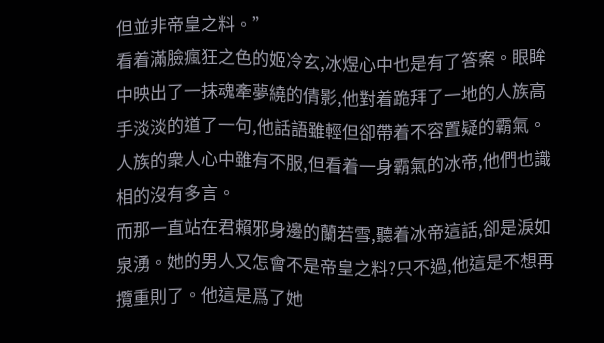但並非帝皇之料。”
看着滿臉瘋狂之色的姬冷玄,冰煜心中也是有了答案。眼眸中映出了一抹魂牽夢繞的倩影,他對着跪拜了一地的人族高手淡淡的道了一句,他話語雖輕但卻帶着不容置疑的霸氣。
人族的衆人心中雖有不服,但看着一身霸氣的冰帝,他們也識相的沒有多言。
而那一直站在君賴邪身邊的蘭若雪,聽着冰帝這話,卻是淚如泉湧。她的男人又怎會不是帝皇之料?只不過,他這是不想再攬重則了。他這是爲了她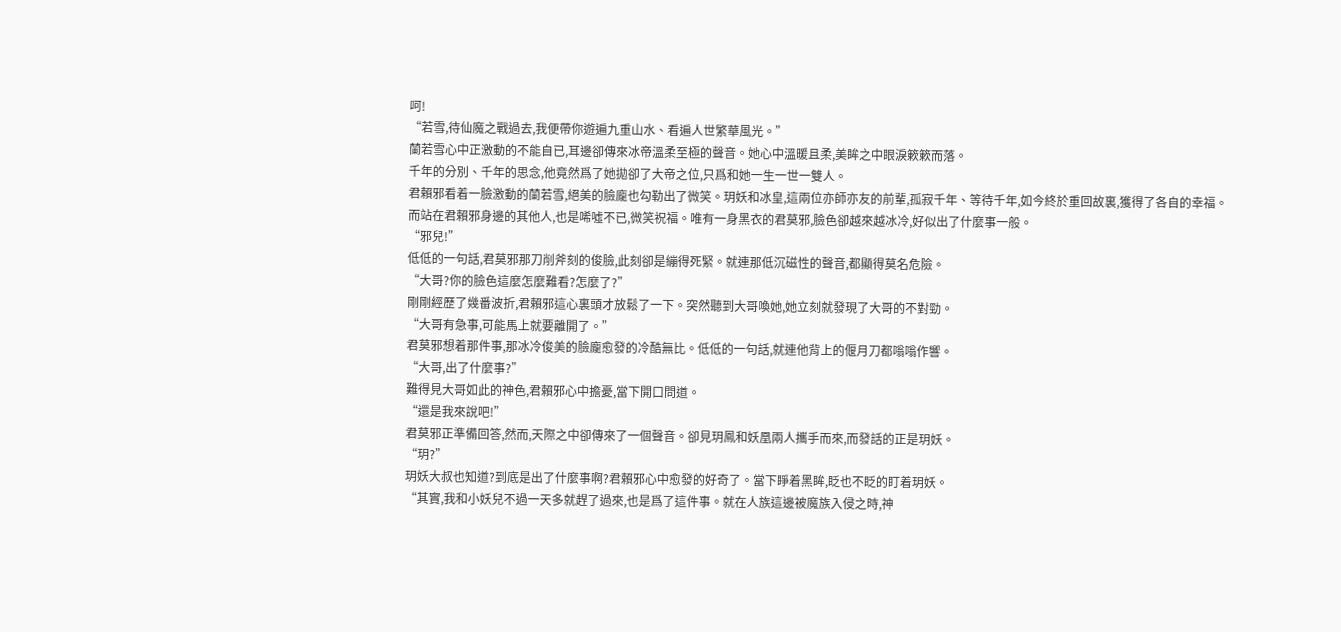呵!
“若雪,待仙魔之戰過去,我便帶你遊遍九重山水、看遍人世繁華風光。”
蘭若雪心中正激動的不能自已,耳邊卻傳來冰帝溫柔至極的聲音。她心中溫暖且柔,美眸之中眼淚簌簌而落。
千年的分別、千年的思念,他竟然爲了她拋卻了大帝之位,只爲和她一生一世一雙人。
君賴邪看着一臉激動的蘭若雪,絕美的臉龐也勾勒出了微笑。玥妖和冰皇,這兩位亦師亦友的前輩,孤寂千年、等待千年,如今終於重回故裏,獲得了各自的幸福。
而站在君賴邪身邊的其他人,也是唏噓不已,微笑祝福。唯有一身黑衣的君莫邪,臉色卻越來越冰冷,好似出了什麼事一般。
“邪兒!”
低低的一句話,君莫邪那刀削斧刻的俊臉,此刻卻是繃得死緊。就連那低沉磁性的聲音,都顯得莫名危險。
“大哥?你的臉色這麼怎麼難看?怎麼了?”
剛剛經歷了幾番波折,君賴邪這心裏頭才放鬆了一下。突然聽到大哥喚她,她立刻就發現了大哥的不對勁。
“大哥有急事,可能馬上就要離開了。”
君莫邪想着那件事,那冰冷俊美的臉龐愈發的冷酷無比。低低的一句話,就連他背上的偃月刀都嗡嗡作響。
“大哥,出了什麼事?”
難得見大哥如此的神色,君賴邪心中擔憂,當下開口問道。
“還是我來說吧!”
君莫邪正準備回答,然而,天際之中卻傳來了一個聲音。卻見玥鳳和妖凰兩人攜手而來,而發話的正是玥妖。
“玥?”
玥妖大叔也知道?到底是出了什麼事啊?君賴邪心中愈發的好奇了。當下睜着黑眸,眨也不眨的盯着玥妖。
“其實,我和小妖兒不過一天多就趕了過來,也是爲了這件事。就在人族這邊被魔族入侵之時,神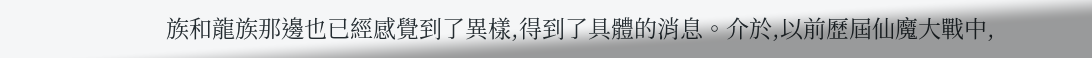族和龍族那邊也已經感覺到了異樣,得到了具體的消息。介於,以前歷屆仙魔大戰中,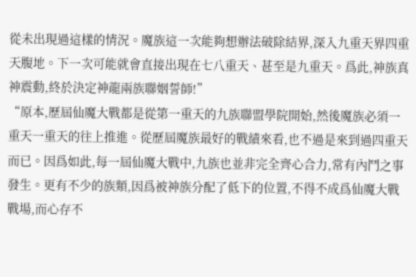從未出現過這樣的情況。魔族這一次能夠想辦法破除結界,深入九重天界四重天腹地。下一次可能就會直接出現在七八重天、甚至是九重天。爲此,神族真神震動,終於決定神龍兩族聯姻誓師!”
“原本,歷屆仙魔大戰都是從第一重天的九族聯盟學院開始,然後魔族必須一重天一重天的往上推進。從歷屆魔族最好的戰績來看,也不過是來到過四重天而已。因爲如此,每一屆仙魔大戰中,九族也並非完全齊心合力,常有內鬥之事發生。更有不少的族類,因爲被神族分配了低下的位置,不得不成爲仙魔大戰戰場,而心存不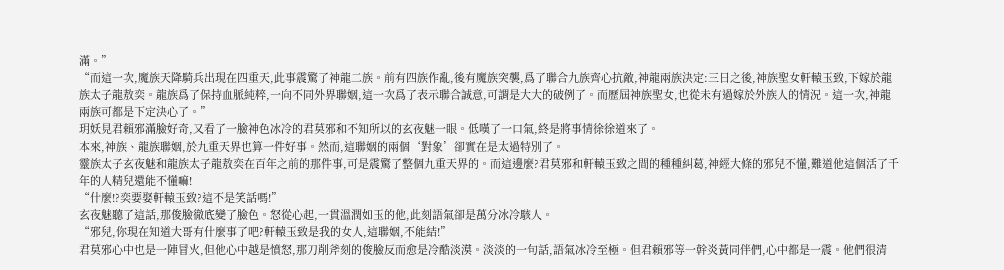滿。”
“而這一次,魔族天降騎兵出現在四重天,此事震驚了神龍二族。前有四族作亂,後有魔族突襲,爲了聯合九族齊心抗敵,神龍兩族決定:三日之後,神族聖女軒轅玉致,下嫁於龍族太子龍敖奕。龍族爲了保持血脈純粹,一向不同外界聯姻,這一次爲了表示聯合誠意,可謂是大大的破例了。而歷屆神族聖女,也從未有過嫁於外族人的情況。這一次,神龍兩族可都是下定決心了。”
玥妖見君賴邪滿臉好奇,又看了一臉神色冰冷的君莫邪和不知所以的玄夜魅一眼。低嘆了一口氣,終是將事情徐徐道來了。
本來,神族、龍族聯姻,於九重天界也算一件好事。然而,這聯姻的兩個‘對象’卻實在是太過特別了。
靈族太子玄夜魅和龍族太子龍敖奕在百年之前的那件事,可是震驚了整個九重天界的。而這邊麼?君莫邪和軒轅玉致之間的種種糾葛,神經大條的邪兒不懂,難道他這個活了千年的人精兒還能不懂嘛!
“什麼!?奕要娶軒轅玉致?這不是笑話嗎!”
玄夜魅聽了這話,那俊臉徹底變了臉色。怒從心起,一貫溫潤如玉的他,此刻語氣卻是萬分冰冷駭人。
“邪兒,你現在知道大哥有什麼事了吧?軒轅玉致是我的女人,這聯姻,不能結!”
君莫邪心中也是一陣冒火,但他心中越是憤怒,那刀削斧刻的俊臉反而愈是冷酷淡漠。淡淡的一句話,語氣冰冷至極。但君賴邪等一幹炎黃同伴們,心中都是一震。他們很清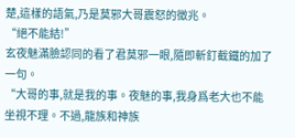楚,這樣的語氣,乃是莫邪大哥震怒的徵兆。
“絕不能結!”
玄夜魅滿臉認同的看了君莫邪一眼,隨即斬釘截鐵的加了一句。
“大哥的事,就是我的事。夜魅的事,我身爲老大也不能坐視不理。不過,龍族和神族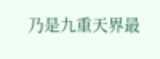乃是九重天界最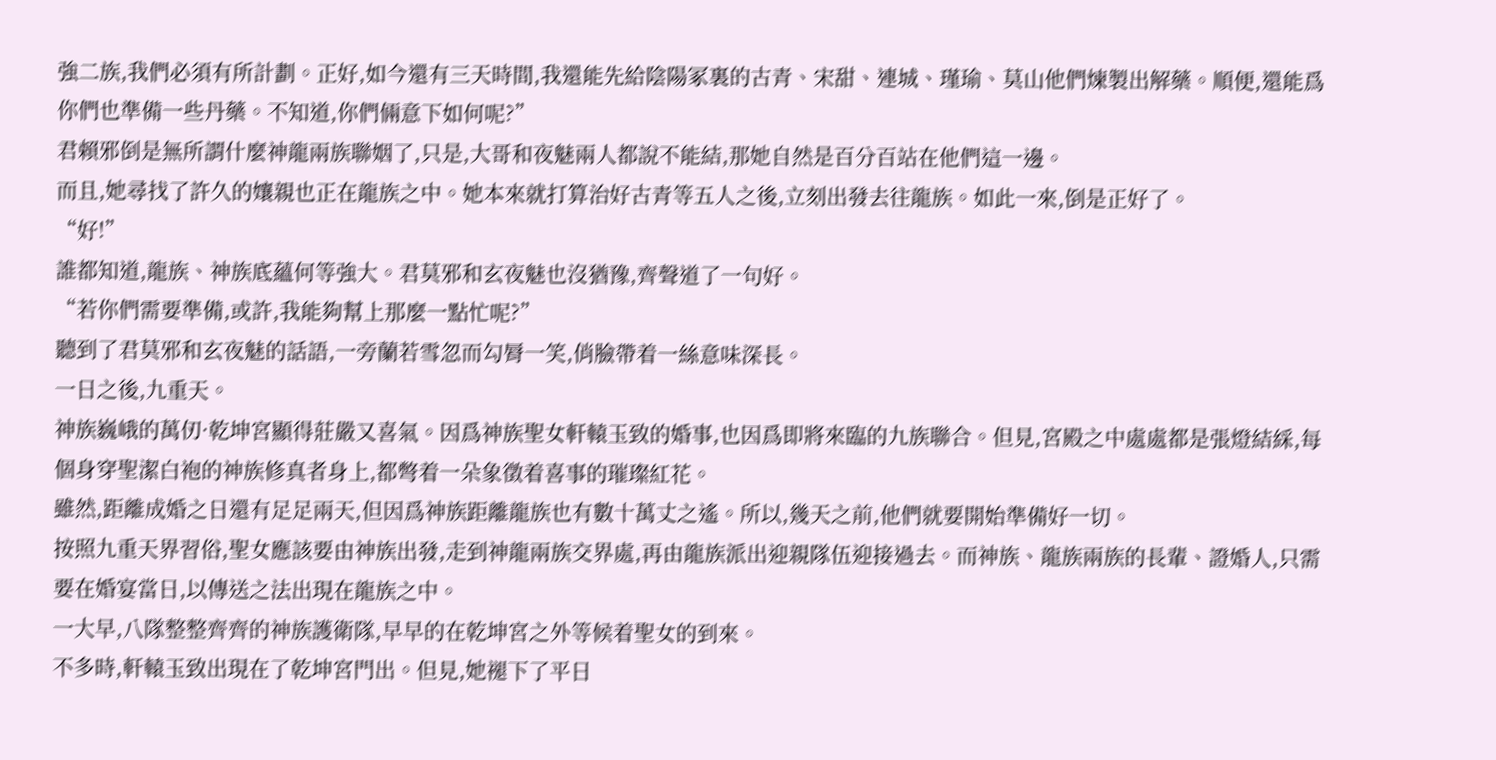強二族,我們必須有所計劃。正好,如今還有三天時間,我還能先給陰陽冢裏的古青、宋甜、連城、瑾瑜、莫山他們煉製出解藥。順便,還能爲你們也準備一些丹藥。不知道,你們倆意下如何呢?”
君賴邪倒是無所謂什麼神龍兩族聯姻了,只是,大哥和夜魅兩人都說不能結,那她自然是百分百站在他們這一邊。
而且,她尋找了許久的孃親也正在龍族之中。她本來就打算治好古青等五人之後,立刻出發去往龍族。如此一來,倒是正好了。
“好!”
誰都知道,龍族、神族底蘊何等強大。君莫邪和玄夜魅也沒猶豫,齊聲道了一句好。
“若你們需要準備,或許,我能夠幫上那麼一點忙呢?”
聽到了君莫邪和玄夜魅的話語,一旁蘭若雪忽而勾脣一笑,俏臉帶着一絲意味深長。
一日之後,九重天。
神族巍峨的萬仞·乾坤宮顯得莊嚴又喜氣。因爲神族聖女軒轅玉致的婚事,也因爲即將來臨的九族聯合。但見,宮殿之中處處都是張燈結綵,每個身穿聖潔白袍的神族修真者身上,都彆着一朵象徵着喜事的璀璨紅花。
雖然,距離成婚之日還有足足兩天,但因爲神族距離龍族也有數十萬丈之遙。所以,幾天之前,他們就要開始準備好一切。
按照九重天界習俗,聖女應該要由神族出發,走到神龍兩族交界處,再由龍族派出迎親隊伍迎接過去。而神族、龍族兩族的長輩、證婚人,只需要在婚宴當日,以傳送之法出現在龍族之中。
一大早,八隊整整齊齊的神族護衛隊,早早的在乾坤宮之外等候着聖女的到來。
不多時,軒轅玉致出現在了乾坤宮門出。但見,她褪下了平日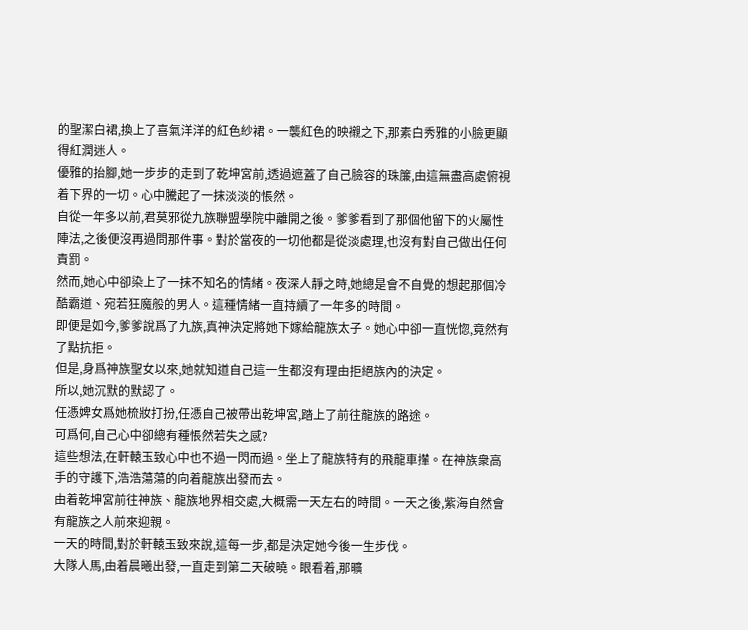的聖潔白裙,換上了喜氣洋洋的紅色紗裙。一襲紅色的映襯之下,那素白秀雅的小臉更顯得紅潤迷人。
優雅的抬腳,她一步步的走到了乾坤宮前,透過遮蓋了自己臉容的珠簾,由這無盡高處俯視着下界的一切。心中騰起了一抹淡淡的悵然。
自從一年多以前,君莫邪從九族聯盟學院中離開之後。爹爹看到了那個他留下的火屬性陣法,之後便沒再過問那件事。對於當夜的一切他都是從淡處理,也沒有對自己做出任何責罰。
然而,她心中卻染上了一抹不知名的情緒。夜深人靜之時,她總是會不自覺的想起那個冷酷霸道、宛若狂魔般的男人。這種情緒一直持續了一年多的時間。
即便是如今,爹爹說爲了九族,真神決定將她下嫁給龍族太子。她心中卻一直恍惚,竟然有了點抗拒。
但是,身爲神族聖女以來,她就知道自己這一生都沒有理由拒絕族內的決定。
所以,她沉默的默認了。
任憑婢女爲她梳妝打扮,任憑自己被帶出乾坤宮,踏上了前往龍族的路途。
可爲何,自己心中卻總有種悵然若失之感?
這些想法,在軒轅玉致心中也不過一閃而過。坐上了龍族特有的飛龍車攆。在神族衆高手的守護下,浩浩蕩蕩的向着龍族出發而去。
由着乾坤宮前往神族、龍族地界相交處,大概需一天左右的時間。一天之後,紫海自然會有龍族之人前來迎親。
一天的時間,對於軒轅玉致來說,這每一步,都是決定她今後一生步伐。
大隊人馬,由着晨曦出發,一直走到第二天破曉。眼看着,那曠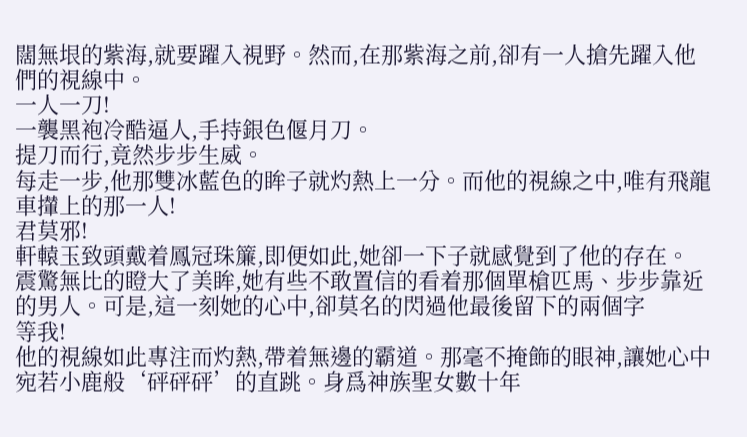闊無垠的紫海,就要躍入視野。然而,在那紫海之前,卻有一人搶先躍入他們的視線中。
一人一刀!
一襲黑袍冷酷逼人,手持銀色偃月刀。
提刀而行,竟然步步生威。
每走一步,他那雙冰藍色的眸子就灼熱上一分。而他的視線之中,唯有飛龍車攆上的那一人!
君莫邪!
軒轅玉致頭戴着鳳冠珠簾,即便如此,她卻一下子就感覺到了他的存在。
震驚無比的瞪大了美眸,她有些不敢置信的看着那個單槍匹馬、步步靠近的男人。可是,這一刻她的心中,卻莫名的閃過他最後留下的兩個字
等我!
他的視線如此專注而灼熱,帶着無邊的霸道。那毫不掩飾的眼神,讓她心中宛若小鹿般‘砰砰砰’的直跳。身爲神族聖女數十年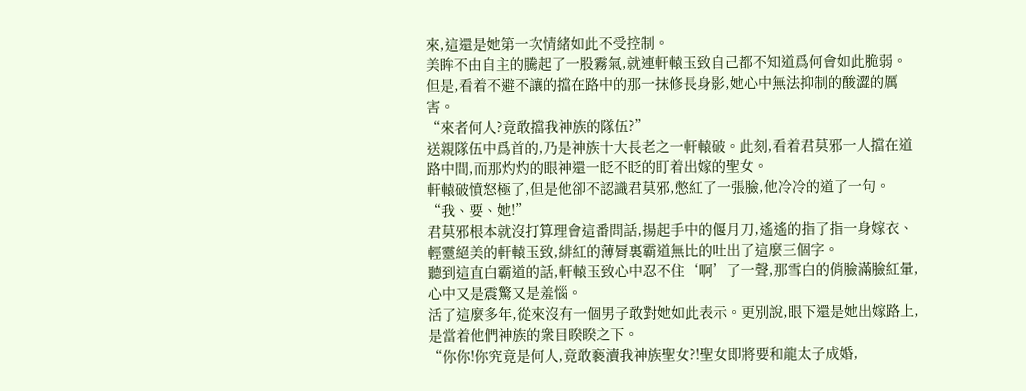來,這還是她第一次情緒如此不受控制。
美眸不由自主的騰起了一股霧氣,就連軒轅玉致自己都不知道爲何會如此脆弱。但是,看着不避不讓的擋在路中的那一抹修長身影,她心中無法抑制的酸澀的厲害。
“來者何人?竟敢擋我神族的隊伍?”
送親隊伍中爲首的,乃是神族十大長老之一軒轅破。此刻,看着君莫邪一人擋在道路中間,而那灼灼的眼神還一眨不眨的盯着出嫁的聖女。
軒轅破憤怒極了,但是他卻不認識君莫邪,憋紅了一張臉,他冷冷的道了一句。
“我、要、她!”
君莫邪根本就沒打算理會這番問話,揚起手中的偃月刀,遙遙的指了指一身嫁衣、輕靈絕美的軒轅玉致,緋紅的薄脣裏霸道無比的吐出了這麼三個字。
聽到這直白霸道的話,軒轅玉致心中忍不住‘啊’了一聲,那雪白的俏臉滿臉紅暈,心中又是震驚又是羞惱。
活了這麼多年,從來沒有一個男子敢對她如此表示。更別說,眼下還是她出嫁路上,是當着他們神族的衆目睽睽之下。
“你你!你究竟是何人,竟敢褻瀆我神族聖女?!聖女即將要和龍太子成婚,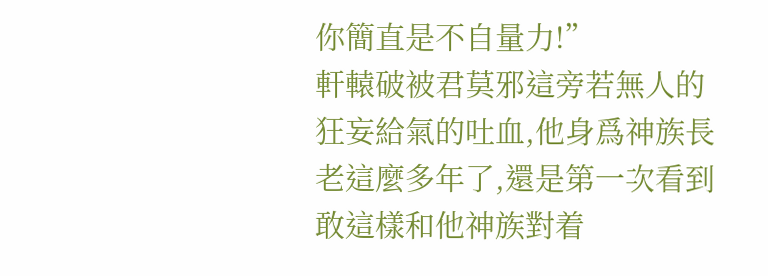你簡直是不自量力!”
軒轅破被君莫邪這旁若無人的狂妄給氣的吐血,他身爲神族長老這麼多年了,還是第一次看到敢這樣和他神族對着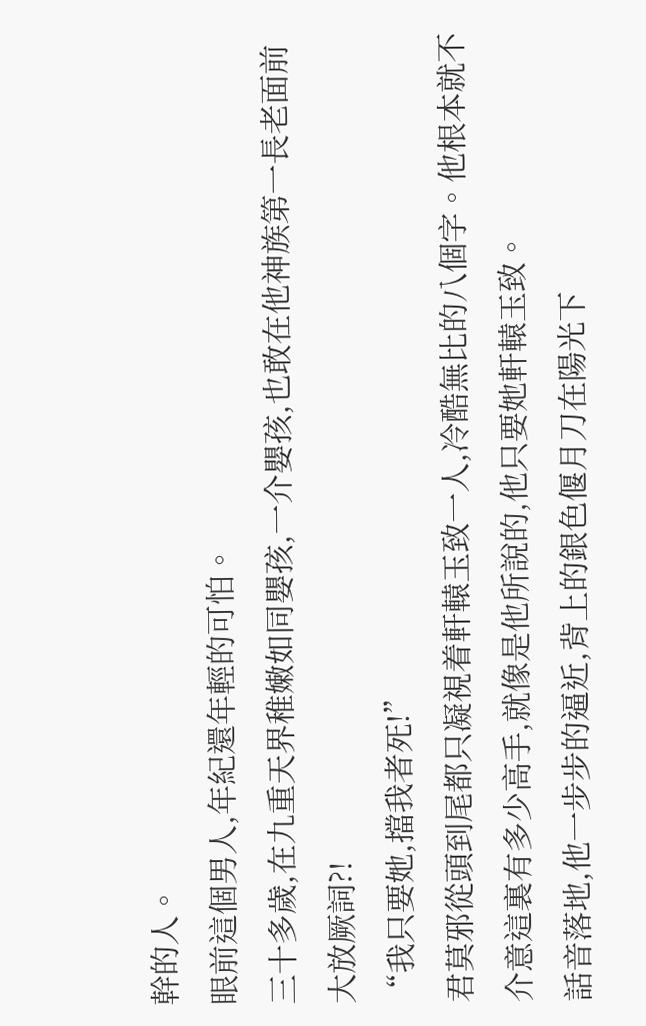幹的人。
眼前這個男人,年紀還年輕的可怕。
三十多歲,在九重天界稚嫩如同嬰孩,一介嬰孩,也敢在他神族第一長老面前大放厥詞?!
“我只要她,擋我者死!”
君莫邪從頭到尾都只凝視着軒轅玉致一人,冷酷無比的八個字。他根本就不介意這裏有多少高手,就像是他所說的,他只要她軒轅玉致。
話音落地,他一步步的逼近,背上的銀色偃月刀在陽光下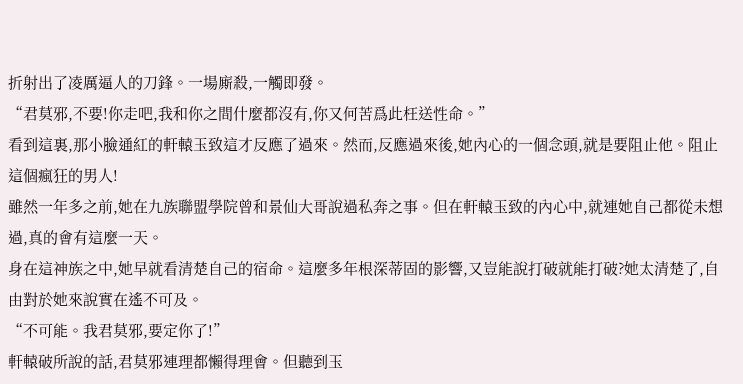折射出了凌厲逼人的刀鋒。一場廝殺,一觸即發。
“君莫邪,不要!你走吧,我和你之間什麼都沒有,你又何苦爲此枉送性命。”
看到這裏,那小臉通紅的軒轅玉致這才反應了過來。然而,反應過來後,她內心的一個念頭,就是要阻止他。阻止這個瘋狂的男人!
雖然一年多之前,她在九族聯盟學院曾和景仙大哥說過私奔之事。但在軒轅玉致的內心中,就連她自己都從未想過,真的會有這麼一天。
身在這神族之中,她早就看清楚自己的宿命。這麼多年根深蒂固的影響,又豈能說打破就能打破?她太清楚了,自由對於她來說實在遙不可及。
“不可能。我君莫邪,要定你了!”
軒轅破所說的話,君莫邪連理都懶得理會。但聽到玉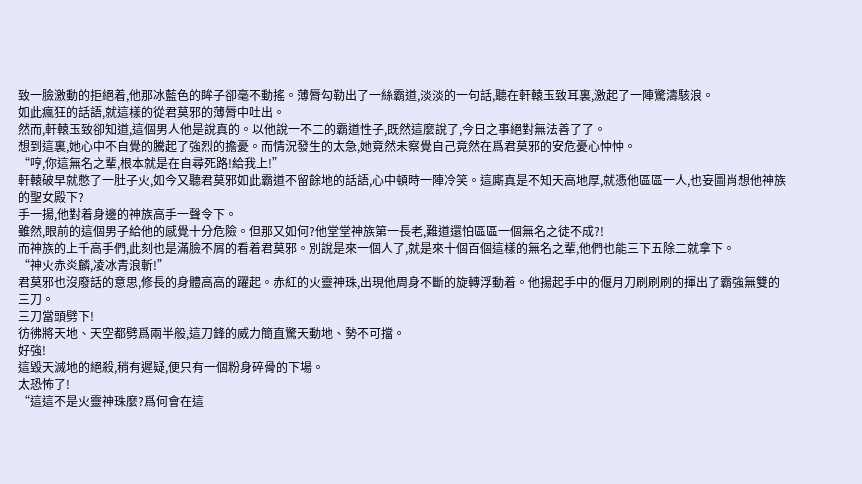致一臉激動的拒絕着,他那冰藍色的眸子卻毫不動搖。薄脣勾勒出了一絲霸道,淡淡的一句話,聽在軒轅玉致耳裏,激起了一陣驚濤駭浪。
如此瘋狂的話語,就這樣的從君莫邪的薄脣中吐出。
然而,軒轅玉致卻知道,這個男人他是說真的。以他說一不二的霸道性子,既然這麼說了,今日之事絕對無法善了了。
想到這裏,她心中不自覺的騰起了強烈的擔憂。而情況發生的太急,她竟然未察覺自己竟然在爲君莫邪的安危憂心忡忡。
“哼,你這無名之輩,根本就是在自尋死路!給我上!”
軒轅破早就憋了一肚子火,如今又聽君莫邪如此霸道不留餘地的話語,心中頓時一陣冷笑。這廝真是不知天高地厚,就憑他區區一人,也妄圖肖想他神族的聖女殿下?
手一揚,他對着身邊的神族高手一聲令下。
雖然,眼前的這個男子給他的感覺十分危險。但那又如何?他堂堂神族第一長老,難道還怕區區一個無名之徒不成?!
而神族的上千高手們,此刻也是滿臉不屑的看着君莫邪。別說是來一個人了,就是來十個百個這樣的無名之輩,他們也能三下五除二就拿下。
“神火赤炎麟,凌冰青浪斬!”
君莫邪也沒廢話的意思,修長的身體高高的躍起。赤紅的火靈神珠,出現他周身不斷的旋轉浮動着。他揚起手中的偃月刀刷刷刷的揮出了霸強無雙的三刀。
三刀當頭劈下!
彷彿將天地、天空都劈爲兩半般,這刀鋒的威力簡直驚天動地、勢不可擋。
好強!
這毀天滅地的絕殺,稍有遲疑,便只有一個粉身碎骨的下場。
太恐怖了!
“這這不是火靈神珠麼?爲何會在這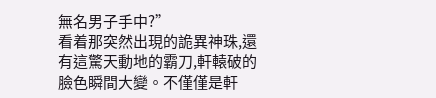無名男子手中?”
看着那突然出現的詭異神珠,還有這驚天動地的霸刀,軒轅破的臉色瞬間大變。不僅僅是軒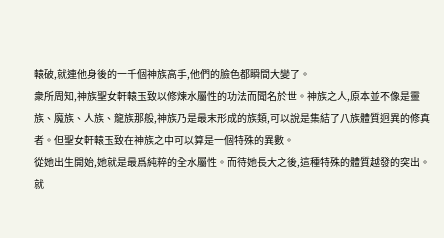轅破,就連他身後的一千個神族高手,他們的臉色都瞬間大變了。
衆所周知,神族聖女軒轅玉致以修煉水屬性的功法而聞名於世。神族之人,原本並不像是靈族、魔族、人族、龍族那般,神族乃是最末形成的族類,可以說是集結了八族體質迥異的修真者。但聖女軒轅玉致在神族之中可以算是一個特殊的異數。
從她出生開始,她就是最爲純粹的全水屬性。而待她長大之後,這種特殊的體質越發的突出。就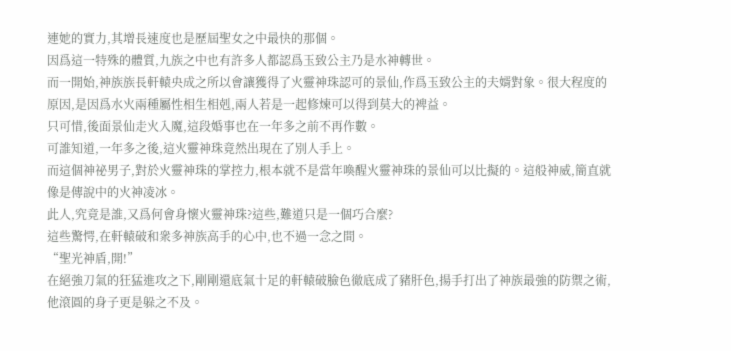連她的實力,其增長速度也是歷屆聖女之中最快的那個。
因爲這一特殊的體質,九族之中也有許多人都認爲玉致公主乃是水神轉世。
而一開始,神族族長軒轅央成之所以會讓獲得了火靈神珠認可的景仙,作爲玉致公主的夫婿對象。很大程度的原因,是因爲水火兩種屬性相生相剋,兩人若是一起修煉可以得到莫大的裨益。
只可惜,後面景仙走火入魔,這段婚事也在一年多之前不再作數。
可誰知道,一年多之後,這火靈神珠竟然出現在了別人手上。
而這個神祕男子,對於火靈神珠的掌控力,根本就不是當年喚醒火靈神珠的景仙可以比擬的。這般神威,簡直就像是傳說中的火神凌冰。
此人,究竟是誰,又爲何會身懷火靈神珠?這些,難道只是一個巧合麼?
這些驚愕,在軒轅破和衆多神族高手的心中,也不過一念之間。
“聖光神盾,開!”
在絕強刀氣的狂猛進攻之下,剛剛還底氣十足的軒轅破臉色徹底成了豬肝色,揚手打出了神族最強的防禦之術,他滾圓的身子更是躲之不及。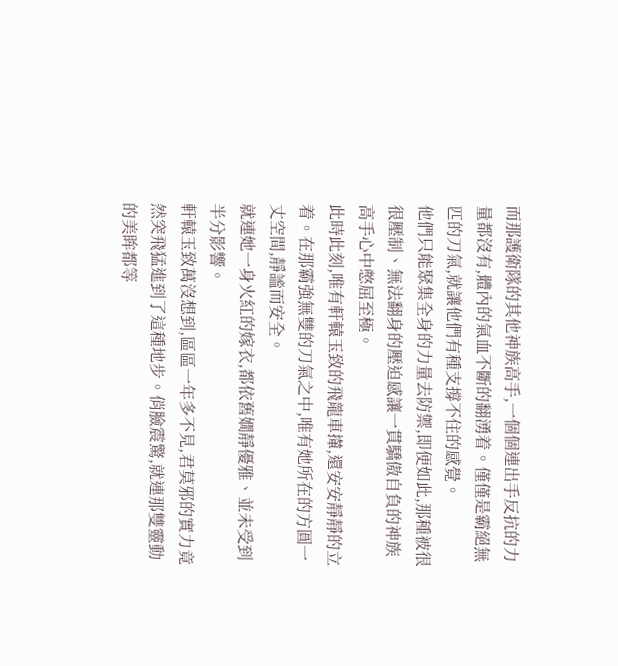而那護衛隊的其他神族高手,一個個連出手反抗的力量都沒有,體內的氣血不斷的翻湧着。僅僅是霸絕無匹的刀氣,就讓他們有種支撐不住的感覺。
他們只能聚集全身的力量去防禦,即便如此,那種被很很壓制、無法翻身的壓迫感讓一貫驕傲自負的神族高手心中憋屈至極。
此時此刻,唯有軒轅玉致的飛龍車攆,還安安靜靜的立着。在那霸強無雙的刀氣之中,唯有她所在的方圓一丈空間,靜謐而安全。
就連她一身火紅的嫁衣,都依舊嫺靜優雅、並未受到半分影響。
軒轅玉致萬沒想到,區區一年多不見,君莫邪的實力竟然突飛猛進到了這種地步。俏臉震驚,就連那雙靈動的美眸都等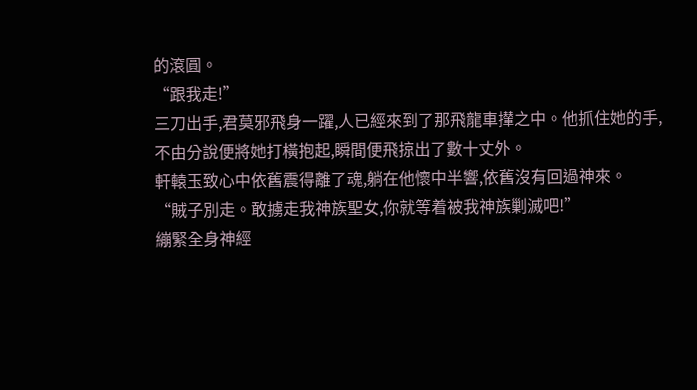的滾圓。
“跟我走!”
三刀出手,君莫邪飛身一躍,人已經來到了那飛龍車攆之中。他抓住她的手,不由分說便將她打橫抱起,瞬間便飛掠出了數十丈外。
軒轅玉致心中依舊震得離了魂,躺在他懷中半響,依舊沒有回過神來。
“賊子別走。敢擄走我神族聖女,你就等着被我神族剿滅吧!”
繃緊全身神經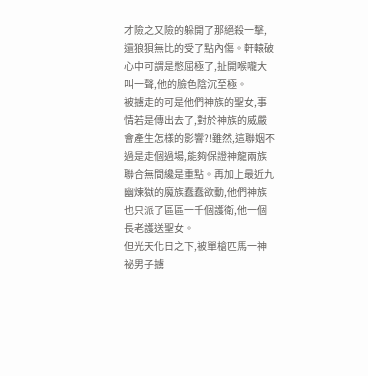才險之又險的躲開了那絕殺一擊,還狼狽無比的受了點內傷。軒轅破心中可謂是憋屈極了,扯開喉嚨大叫一聲,他的臉色陰沉至極。
被擄走的可是他們神族的聖女,事情若是傳出去了,對於神族的威嚴會產生怎樣的影響?!雖然,這聯姻不過是走個過場,能夠保證神龍兩族聯合無間纔是重點。再加上最近九幽煉獄的魔族蠢蠢欲動,他們神族也只派了區區一千個護衛,他一個長老護送聖女。
但光天化日之下,被單槍匹馬一神祕男子擄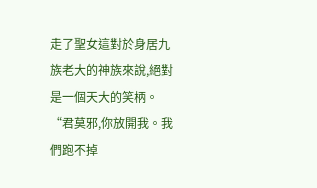走了聖女這對於身居九族老大的神族來說,絕對是一個天大的笑柄。
“君莫邪,你放開我。我們跑不掉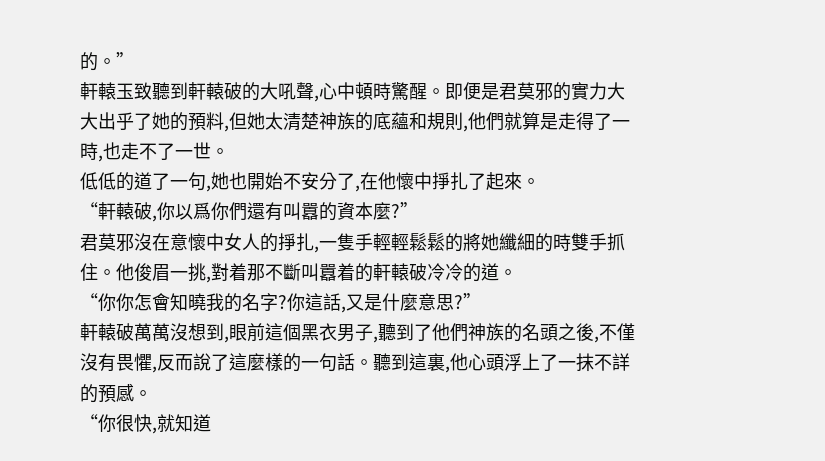的。”
軒轅玉致聽到軒轅破的大吼聲,心中頓時驚醒。即便是君莫邪的實力大大出乎了她的預料,但她太清楚神族的底蘊和規則,他們就算是走得了一時,也走不了一世。
低低的道了一句,她也開始不安分了,在他懷中掙扎了起來。
“軒轅破,你以爲你們還有叫囂的資本麼?”
君莫邪沒在意懷中女人的掙扎,一隻手輕輕鬆鬆的將她纖細的時雙手抓住。他俊眉一挑,對着那不斷叫囂着的軒轅破冷冷的道。
“你你怎會知曉我的名字?你這話,又是什麼意思?”
軒轅破萬萬沒想到,眼前這個黑衣男子,聽到了他們神族的名頭之後,不僅沒有畏懼,反而說了這麼樣的一句話。聽到這裏,他心頭浮上了一抹不詳的預感。
“你很快,就知道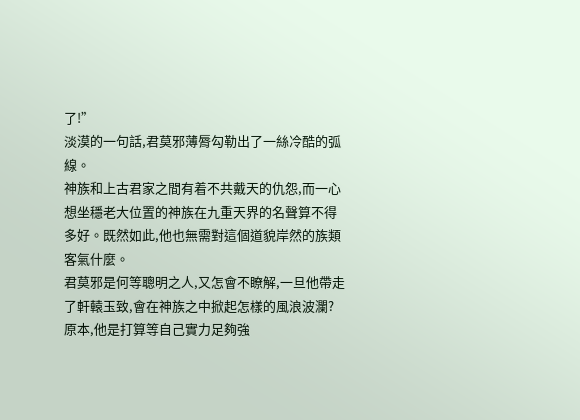了!”
淡漠的一句話,君莫邪薄脣勾勒出了一絲冷酷的弧線。
神族和上古君家之間有着不共戴天的仇怨,而一心想坐穩老大位置的神族在九重天界的名聲算不得多好。既然如此,他也無需對這個道貌岸然的族類客氣什麼。
君莫邪是何等聰明之人,又怎會不瞭解,一旦他帶走了軒轅玉致,會在神族之中掀起怎樣的風浪波瀾?原本,他是打算等自己實力足夠強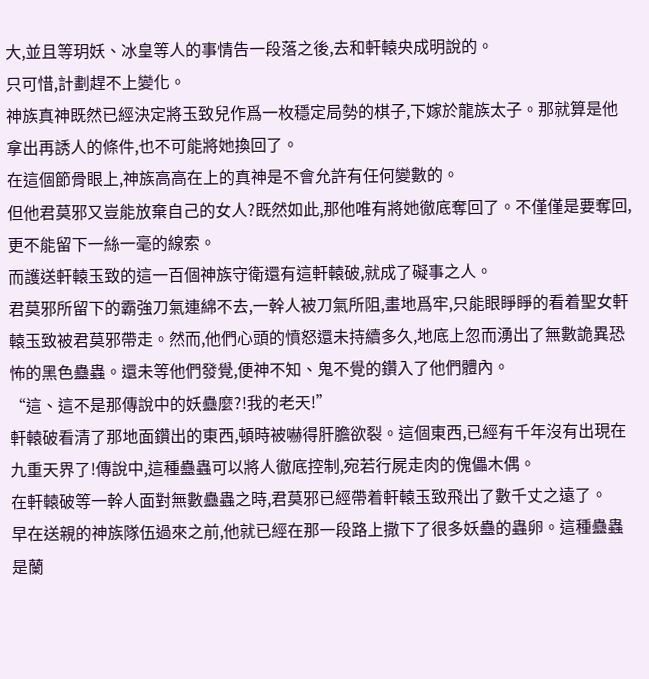大,並且等玥妖、冰皇等人的事情告一段落之後,去和軒轅央成明說的。
只可惜,計劃趕不上變化。
神族真神既然已經決定將玉致兒作爲一枚穩定局勢的棋子,下嫁於龍族太子。那就算是他拿出再誘人的條件,也不可能將她換回了。
在這個節骨眼上,神族高高在上的真神是不會允許有任何變數的。
但他君莫邪又豈能放棄自己的女人?既然如此,那他唯有將她徹底奪回了。不僅僅是要奪回,更不能留下一絲一毫的線索。
而護送軒轅玉致的這一百個神族守衛還有這軒轅破,就成了礙事之人。
君莫邪所留下的霸強刀氣連綿不去,一幹人被刀氣所阻,畫地爲牢,只能眼睜睜的看着聖女軒轅玉致被君莫邪帶走。然而,他們心頭的憤怒還未持續多久,地底上忽而湧出了無數詭異恐怖的黑色蠱蟲。還未等他們發覺,便神不知、鬼不覺的鑽入了他們體內。
“這、這不是那傳說中的妖蠱麼?!我的老天!”
軒轅破看清了那地面鑽出的東西,頓時被嚇得肝膽欲裂。這個東西,已經有千年沒有出現在九重天界了!傳說中,這種蠱蟲可以將人徹底控制,宛若行屍走肉的傀儡木偶。
在軒轅破等一幹人面對無數蠱蟲之時,君莫邪已經帶着軒轅玉致飛出了數千丈之遠了。
早在送親的神族隊伍過來之前,他就已經在那一段路上撒下了很多妖蠱的蟲卵。這種蠱蟲是蘭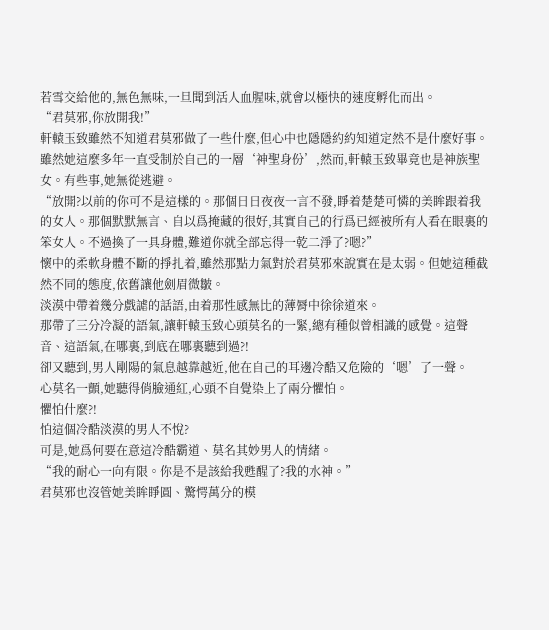若雪交給他的,無色無味,一旦聞到活人血腥味,就會以極快的速度孵化而出。
“君莫邪,你放開我!”
軒轅玉致雖然不知道君莫邪做了一些什麼,但心中也隱隱約約知道定然不是什麼好事。雖然她這麼多年一直受制於自己的一層‘神聖身份’,然而,軒轅玉致畢竟也是神族聖女。有些事,她無從逃避。
“放開?以前的你可不是這樣的。那個日日夜夜一言不發,睜着楚楚可憐的美眸跟着我的女人。那個默默無言、自以爲掩藏的很好,其實自己的行爲已經被所有人看在眼裏的笨女人。不過換了一具身體,難道你就全部忘得一乾二淨了?嗯?”
懷中的柔軟身體不斷的掙扎着,雖然那點力氣對於君莫邪來說實在是太弱。但她這種截然不同的態度,依舊讓他劍眉微皺。
淡漠中帶着幾分戲謔的話語,由着那性感無比的薄脣中徐徐道來。
那帶了三分冷凝的語氣,讓軒轅玉致心頭莫名的一緊,總有種似曾相識的感覺。這聲音、這語氣,在哪裏,到底在哪裏聽到過?!
卻又聽到,男人剛陽的氣息越靠越近,他在自己的耳邊冷酷又危險的‘嗯’了一聲。
心莫名一顫,她聽得俏臉通紅,心頭不自覺染上了兩分懼怕。
懼怕什麼?!
怕這個冷酷淡漠的男人不悅?
可是,她爲何要在意這冷酷霸道、莫名其妙男人的情緒。
“我的耐心一向有限。你是不是該給我甦醒了?我的水神。”
君莫邪也沒管她美眸睜圓、驚愕萬分的模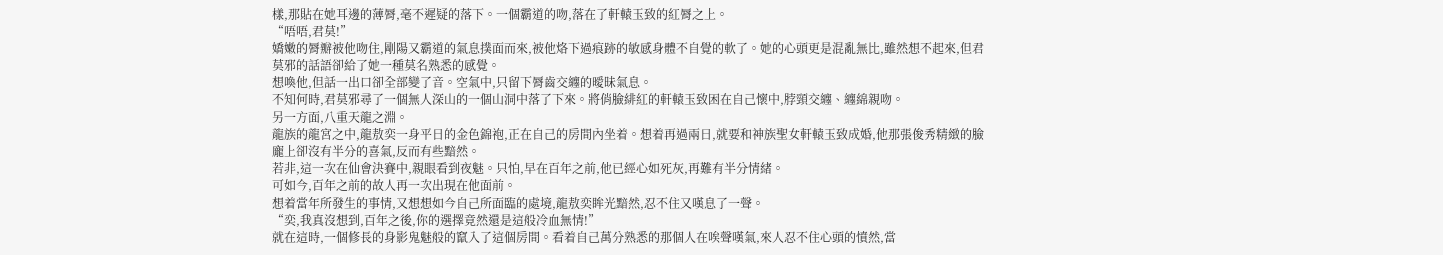樣,那貼在她耳邊的薄脣,毫不遲疑的落下。一個霸道的吻,落在了軒轅玉致的紅脣之上。
“唔唔,君莫!”
嬌嫩的脣瓣被他吻住,剛陽又霸道的氣息撲面而來,被他烙下過痕跡的敏感身體不自覺的軟了。她的心頭更是混亂無比,雖然想不起來,但君莫邪的話語卻給了她一種莫名熟悉的感覺。
想喚他,但話一出口卻全部變了音。空氣中,只留下脣齒交纏的曖昧氣息。
不知何時,君莫邪尋了一個無人深山的一個山洞中落了下來。將俏臉緋紅的軒轅玉致困在自己懷中,脖頸交纏、纏綿親吻。
另一方面,八重天龍之淵。
龍族的龍宮之中,龍敖奕一身平日的金色錦袍,正在自己的房間內坐着。想着再過兩日,就要和神族聖女軒轅玉致成婚,他那張俊秀精緻的臉龐上卻沒有半分的喜氣,反而有些黯然。
若非,這一次在仙會決賽中,親眼看到夜魅。只怕,早在百年之前,他已經心如死灰,再難有半分情緒。
可如今,百年之前的故人再一次出現在他面前。
想着當年所發生的事情,又想想如今自己所面臨的處境,龍敖奕眸光黯然,忍不住又嘆息了一聲。
“奕,我真沒想到,百年之後,你的選擇竟然還是這般冷血無情!”
就在這時,一個修長的身影鬼魅般的竄入了這個房間。看着自己萬分熟悉的那個人在唉聲嘆氣,來人忍不住心頭的憤然,當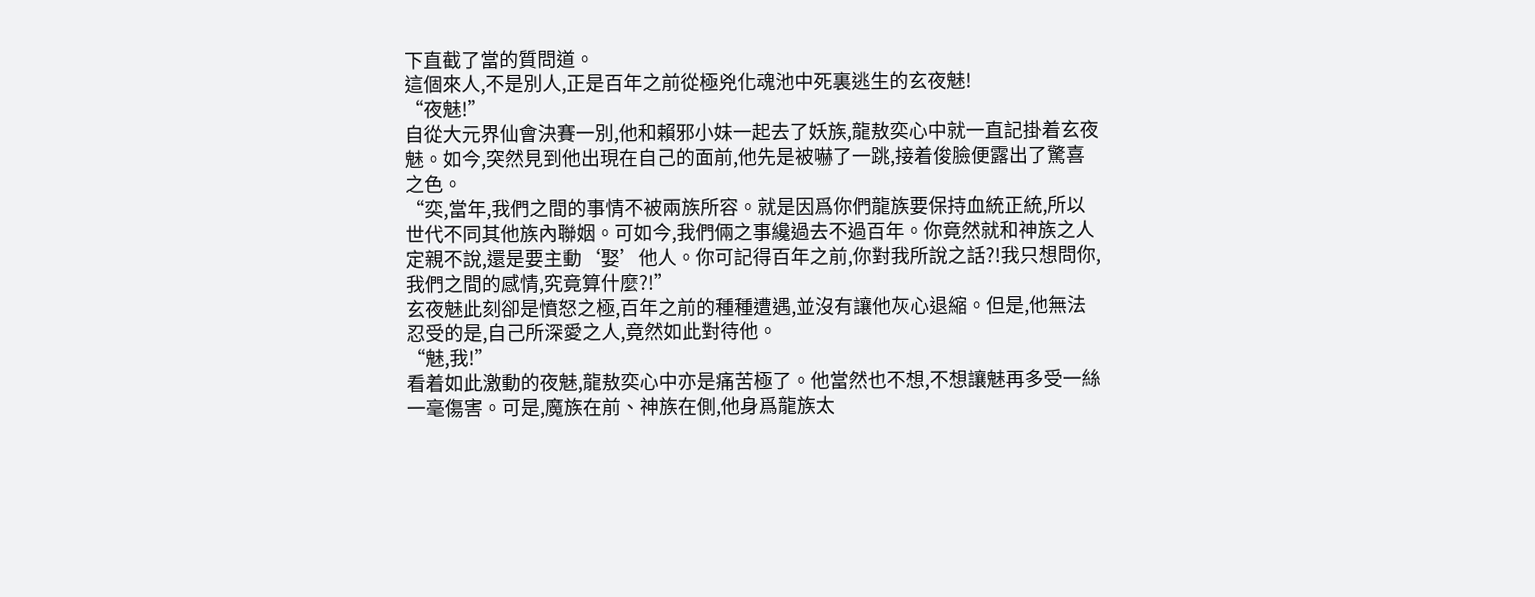下直截了當的質問道。
這個來人,不是別人,正是百年之前從極兇化魂池中死裏逃生的玄夜魅!
“夜魅!”
自從大元界仙會決賽一別,他和賴邪小妹一起去了妖族,龍敖奕心中就一直記掛着玄夜魅。如今,突然見到他出現在自己的面前,他先是被嚇了一跳,接着俊臉便露出了驚喜之色。
“奕,當年,我們之間的事情不被兩族所容。就是因爲你們龍族要保持血統正統,所以世代不同其他族內聯姻。可如今,我們倆之事纔過去不過百年。你竟然就和神族之人定親不說,還是要主動‘娶’他人。你可記得百年之前,你對我所說之話?!我只想問你,我們之間的感情,究竟算什麼?!”
玄夜魅此刻卻是憤怒之極,百年之前的種種遭遇,並沒有讓他灰心退縮。但是,他無法忍受的是,自己所深愛之人,竟然如此對待他。
“魅,我!”
看着如此激動的夜魅,龍敖奕心中亦是痛苦極了。他當然也不想,不想讓魅再多受一絲一毫傷害。可是,魔族在前、神族在側,他身爲龍族太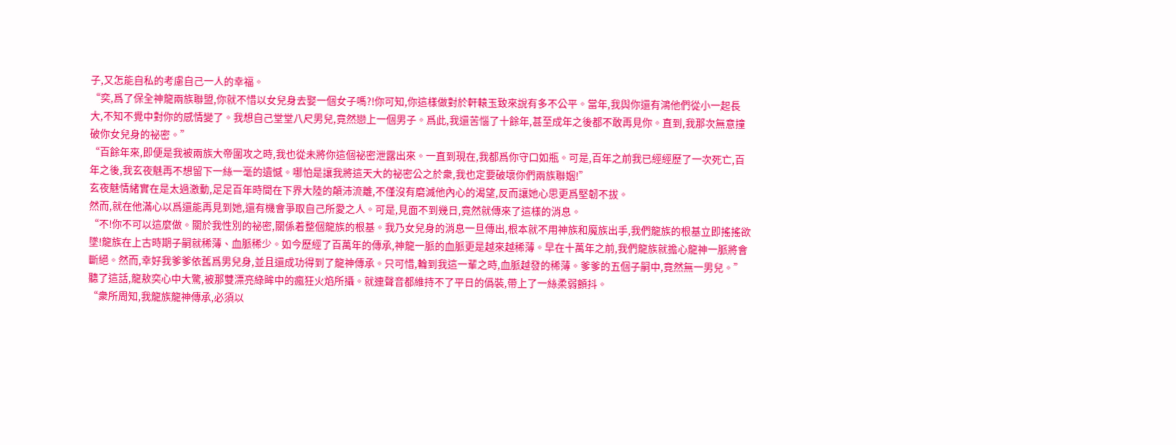子,又怎能自私的考慮自己一人的幸福。
“奕,爲了保全神龍兩族聯盟,你就不惜以女兒身去娶一個女子嗎?!你可知,你這樣做對於軒轅玉致來說有多不公平。當年,我與你還有鴻他們從小一起長大,不知不覺中對你的感情變了。我想自己堂堂八尺男兒,竟然戀上一個男子。爲此,我還苦惱了十餘年,甚至成年之後都不敢再見你。直到,我那次無意撞破你女兒身的祕密。”
“百餘年來,即便是我被兩族大帝圍攻之時,我也從未將你這個祕密泄露出來。一直到現在,我都爲你守口如瓶。可是,百年之前我已經經歷了一次死亡,百年之後,我玄夜魅再不想留下一絲一毫的遺憾。哪怕是讓我將這天大的祕密公之於衆,我也定要破壞你們兩族聯姻!”
玄夜魅情緒實在是太過激動,足足百年時間在下界大陸的顛沛流離,不僅沒有磨滅他內心的渴望,反而讓她心思更爲堅韌不拔。
然而,就在他滿心以爲還能再見到她,還有機會爭取自己所愛之人。可是,見面不到幾日,竟然就傳來了這樣的消息。
“不!你不可以這麼做。關於我性別的祕密,關係着整個龍族的根基。我乃女兒身的消息一旦傳出,根本就不用神族和魔族出手,我們龍族的根基立即搖搖欲墜!龍族在上古時期子嗣就稀薄、血脈稀少。如今歷經了百萬年的傳承,神龍一脈的血脈更是越來越稀薄。早在十萬年之前,我們龍族就擔心龍神一脈將會斷絕。然而,幸好我爹爹依舊爲男兒身,並且還成功得到了龍神傳承。只可惜,輪到我這一輩之時,血脈越發的稀薄。爹爹的五個子嗣中,竟然無一男兒。”
聽了這話,龍敖奕心中大驚,被那雙漂亮綠眸中的瘋狂火焰所攝。就連聲音都維持不了平日的僞裝,帶上了一絲柔弱顫抖。
“衆所周知,我龍族龍神傳承,必須以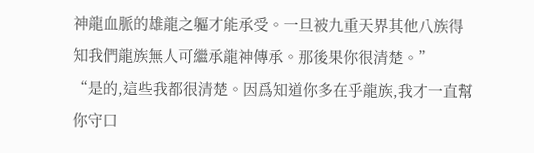神龍血脈的雄龍之軀才能承受。一旦被九重天界其他八族得知我們龍族無人可繼承龍神傳承。那後果你很清楚。”
“是的,這些我都很清楚。因爲知道你多在乎龍族,我才一直幫你守口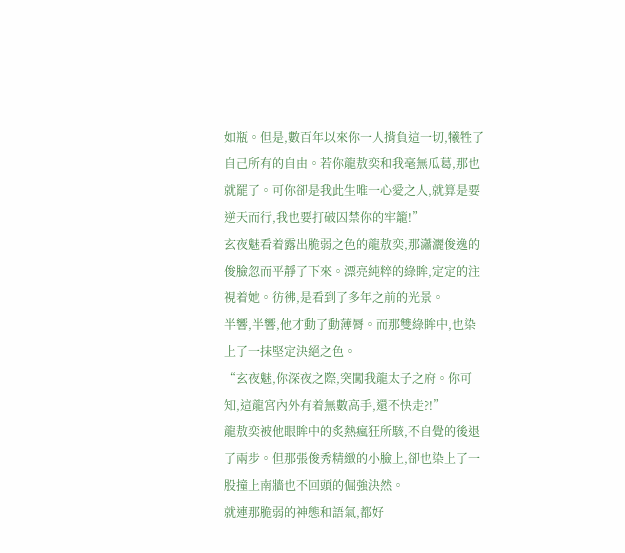如瓶。但是,數百年以來你一人揹負這一切,犧牲了自己所有的自由。若你龍敖奕和我毫無瓜葛,那也就罷了。可你卻是我此生唯一心愛之人,就算是要逆天而行,我也要打破囚禁你的牢籠!”
玄夜魅看着露出脆弱之色的龍敖奕,那瀟灑俊逸的俊臉忽而平靜了下來。漂亮純粹的綠眸,定定的注視着她。彷彿,是看到了多年之前的光景。
半響,半響,他才動了動薄脣。而那雙綠眸中,也染上了一抹堅定決絕之色。
“玄夜魅,你深夜之際,突闖我龍太子之府。你可知,這龍宮內外有着無數高手,還不快走?!”
龍敖奕被他眼眸中的炙熱瘋狂所駭,不自覺的後退了兩步。但那張俊秀精緻的小臉上,卻也染上了一股撞上南牆也不回頭的倔強決然。
就連那脆弱的神態和語氣,都好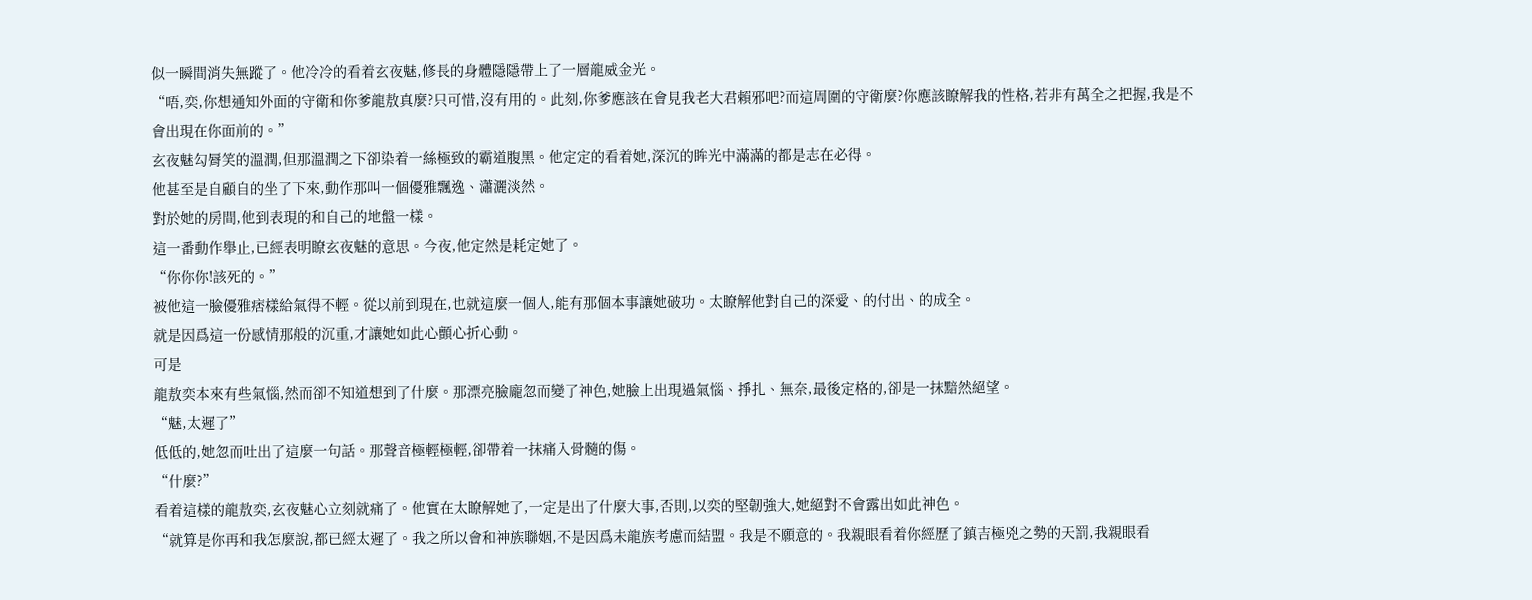似一瞬間消失無蹤了。他冷冷的看着玄夜魅,修長的身體隱隱帶上了一層龍威金光。
“唔,奕,你想通知外面的守衛和你爹龍敖真麼?只可惜,沒有用的。此刻,你爹應該在會見我老大君賴邪吧?而這周圍的守衛麼?你應該瞭解我的性格,若非有萬全之把握,我是不會出現在你面前的。”
玄夜魅勾脣笑的溫潤,但那溫潤之下卻染着一絲極致的霸道腹黑。他定定的看着她,深沉的眸光中滿滿的都是志在必得。
他甚至是自顧自的坐了下來,動作那叫一個優雅飄逸、瀟灑淡然。
對於她的房間,他到表現的和自己的地盤一樣。
這一番動作舉止,已經表明瞭玄夜魅的意思。今夜,他定然是耗定她了。
“你你你!該死的。”
被他這一臉優雅痞樣給氣得不輕。從以前到現在,也就這麼一個人,能有那個本事讓她破功。太瞭解他對自己的深愛、的付出、的成全。
就是因爲這一份感情那般的沉重,才讓她如此心顫心折心動。
可是
龍敖奕本來有些氣惱,然而卻不知道想到了什麼。那漂亮臉龐忽而變了神色,她臉上出現過氣惱、掙扎、無奈,最後定格的,卻是一抹黯然絕望。
“魅,太遲了”
低低的,她忽而吐出了這麼一句話。那聲音極輕極輕,卻帶着一抹痛入骨髓的傷。
“什麼?”
看着這樣的龍敖奕,玄夜魅心立刻就痛了。他實在太瞭解她了,一定是出了什麼大事,否則,以奕的堅韌強大,她絕對不會露出如此神色。
“就算是你再和我怎麼說,都已經太遲了。我之所以會和神族聯姻,不是因爲未龍族考慮而結盟。我是不願意的。我親眼看着你經歷了鎮吉極兇之勢的天罰,我親眼看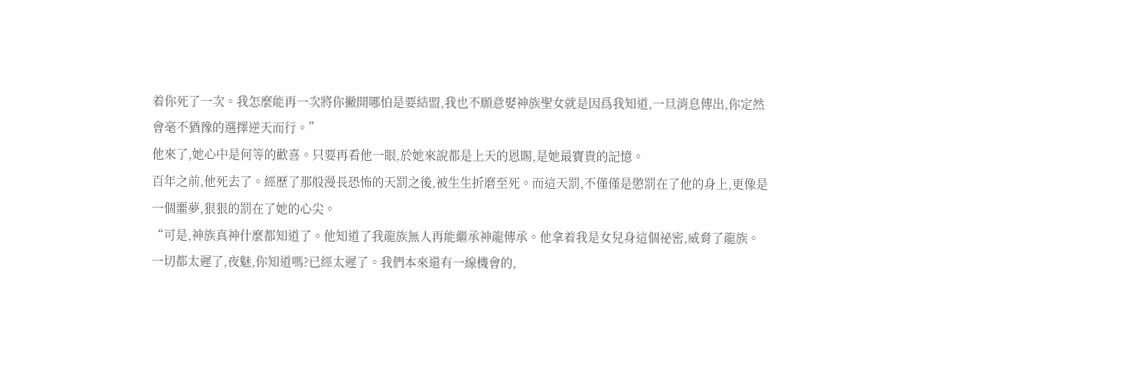着你死了一次。我怎麼能再一次將你撇開哪怕是要結盟,我也不願意娶神族聖女就是因爲我知道,一旦消息傳出,你定然會毫不猶豫的選擇逆天而行。”
他來了,她心中是何等的歡喜。只要再看他一眼,於她來說都是上天的恩賜,是她最寶貴的記憶。
百年之前,他死去了。經歷了那般漫長恐怖的天罰之後,被生生折磨至死。而這天罰,不僅僅是懲罰在了他的身上,更像是一個噩夢,狠狠的罰在了她的心尖。
“可是,神族真神什麼都知道了。他知道了我龍族無人再能繼承神龍傳承。他拿着我是女兒身這個祕密,威脅了龍族。一切都太遲了,夜魅,你知道嗎?已經太遲了。我們本來還有一線機會的,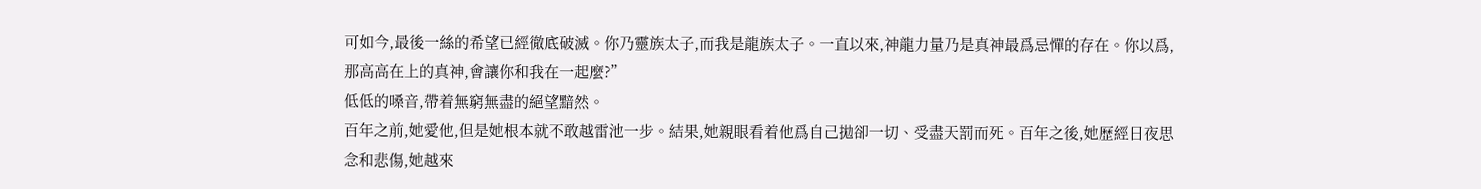可如今,最後一絲的希望已經徹底破滅。你乃靈族太子,而我是龍族太子。一直以來,神龍力量乃是真神最爲忌憚的存在。你以爲,那高高在上的真神,會讓你和我在一起麼?”
低低的嗓音,帶着無窮無盡的絕望黯然。
百年之前,她愛他,但是她根本就不敢越雷池一步。結果,她親眼看着他爲自己拋卻一切、受盡天罰而死。百年之後,她歷經日夜思念和悲傷,她越來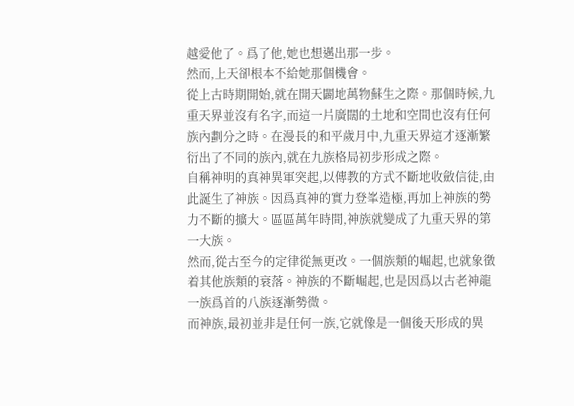越愛他了。爲了他,她也想邁出那一步。
然而,上天卻根本不給她那個機會。
從上古時期開始,就在開天闢地萬物蘇生之際。那個時候,九重天界並沒有名字,而這一片廣闊的土地和空間也沒有任何族內劃分之時。在漫長的和平歲月中,九重天界這才逐漸繁衍出了不同的族內,就在九族格局初步形成之際。
自稱神明的真神異軍突起,以傳教的方式不斷地收斂信徒,由此誕生了神族。因爲真神的實力登峯造極,再加上神族的勢力不斷的擴大。區區萬年時間,神族就變成了九重天界的第一大族。
然而,從古至今的定律從無更改。一個族類的崛起,也就象徵着其他族類的衰落。神族的不斷崛起,也是因爲以古老神龍一族爲首的八族逐漸勢微。
而神族,最初並非是任何一族,它就像是一個後天形成的異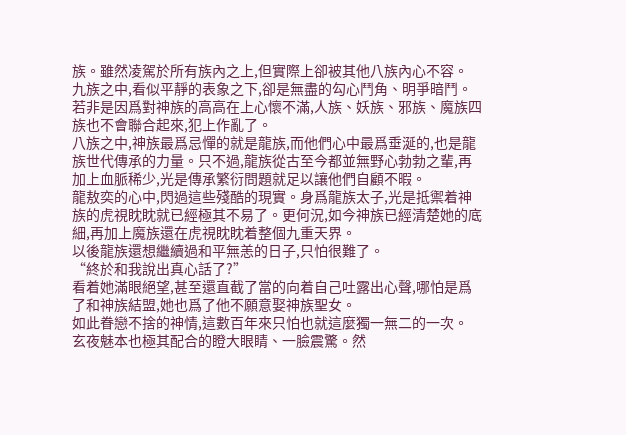族。雖然凌駕於所有族內之上,但實際上卻被其他八族內心不容。
九族之中,看似平靜的表象之下,卻是無盡的勾心鬥角、明爭暗鬥。
若非是因爲對神族的高高在上心懷不滿,人族、妖族、邪族、魔族四族也不會聯合起來,犯上作亂了。
八族之中,神族最爲忌憚的就是龍族,而他們心中最爲垂涎的,也是龍族世代傳承的力量。只不過,龍族從古至今都並無野心勃勃之輩,再加上血脈稀少,光是傳承繁衍問題就足以讓他們自顧不暇。
龍敖奕的心中,閃過這些殘酷的現實。身爲龍族太子,光是抵禦着神族的虎視眈眈就已經極其不易了。更何況,如今神族已經清楚她的底細,再加上魔族還在虎視眈眈着整個九重天界。
以後龍族還想繼續過和平無恙的日子,只怕很難了。
“終於和我說出真心話了?”
看着她滿眼絕望,甚至還直截了當的向着自己吐露出心聲,哪怕是爲了和神族結盟,她也爲了他不願意娶神族聖女。
如此眷戀不捨的神情,這數百年來只怕也就這麼獨一無二的一次。
玄夜魅本也極其配合的瞪大眼睛、一臉震驚。然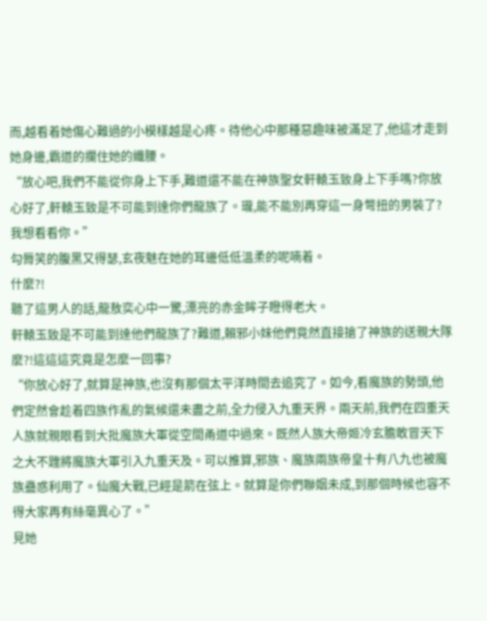而,越看着她傷心難過的小模樣越是心疼。待他心中那種惡趣味被滿足了,他這才走到她身邊,霸道的攔住她的纖腰。
“放心吧,我們不能從你身上下手,難道還不能在神族聖女軒轅玉致身上下手嗎?你放心好了,軒轅玉致是不可能到達你們龍族了。瓏,能不能別再穿這一身彆扭的男裝了?我想看看你。”
勾脣笑的腹黑又得瑟,玄夜魅在她的耳邊低低溫柔的呢喃着。
什麼?!
聽了這男人的話,龍敖奕心中一驚,漂亮的赤金眸子瞪得老大。
軒轅玉致是不可能到達他們龍族了?難道,賴邪小妹他們竟然直接搶了神族的送親大隊麼?!這這這究竟是怎麼一回事?
“你放心好了,就算是神族,也沒有那個太平洋時間去追究了。如今,看魔族的勢頭,他們定然會趁着四族作亂的氣候還未盡之前,全力侵入九重天界。兩天前,我們在四重天人族就親眼看到大批魔族大軍從空間甬道中過來。既然人族大帝姬冷玄膽敢冒天下之大不韙將魔族大軍引入九重天及。可以推算,邪族、魔族兩族帝皇十有八九也被魔族蠱惑利用了。仙魔大戰,已經是箭在弦上。就算是你們聯姻未成,到那個時候也容不得大家再有絲毫異心了。”
見她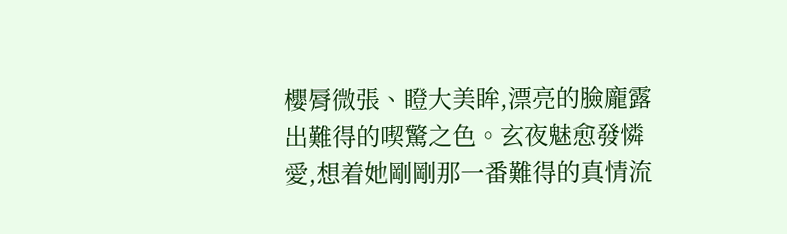櫻脣微張、瞪大美眸,漂亮的臉龐露出難得的喫驚之色。玄夜魅愈發憐愛,想着她剛剛那一番難得的真情流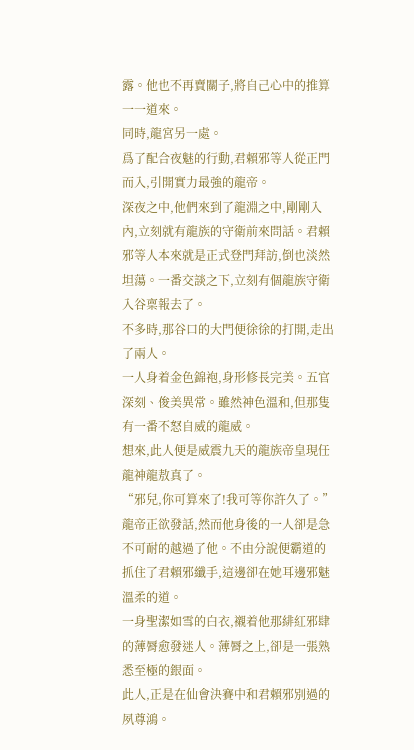露。他也不再賣關子,將自己心中的推算一一道來。
同時,龍宮另一處。
爲了配合夜魅的行動,君賴邪等人從正門而入,引開實力最強的龍帝。
深夜之中,他們來到了龍淵之中,剛剛入內,立刻就有龍族的守衛前來問話。君賴邪等人本來就是正式登門拜訪,倒也淡然坦蕩。一番交談之下,立刻有個龍族守衛入谷稟報去了。
不多時,那谷口的大門便徐徐的打開,走出了兩人。
一人身着金色錦袍,身形修長完美。五官深刻、俊美異常。雖然神色溫和,但那隻有一番不怒自威的龍威。
想來,此人便是威震九天的龍族帝皇現任龍神龍敖真了。
“邪兒,你可算來了!我可等你許久了。”
龍帝正欲發話,然而他身後的一人卻是急不可耐的越過了他。不由分說便霸道的抓住了君賴邪纖手,這邊卻在她耳邊邪魅溫柔的道。
一身聖潔如雪的白衣,襯着他那緋紅邪肆的薄脣愈發迷人。薄脣之上,卻是一張熟悉至極的銀面。
此人,正是在仙會決賽中和君賴邪別過的夙尊鴻。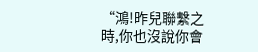“鴻!昨兒聯繫之時,你也沒說你會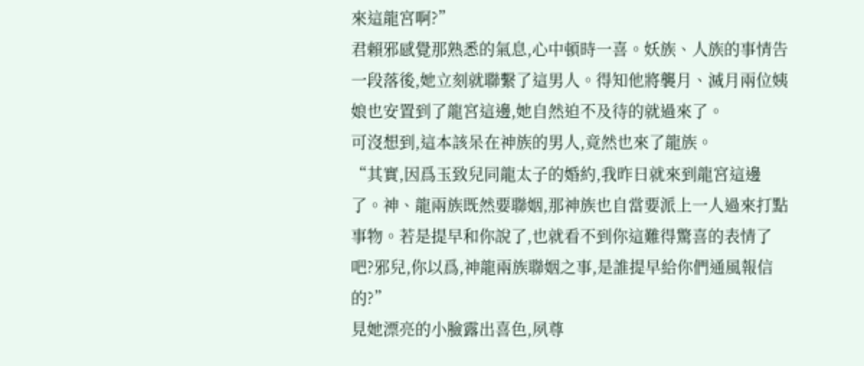來這龍宮啊?”
君賴邪感覺那熟悉的氣息,心中頓時一喜。妖族、人族的事情告一段落後,她立刻就聯繫了這男人。得知他將襲月、滅月兩位姨娘也安置到了龍宮這邊,她自然迫不及待的就過來了。
可沒想到,這本該呆在神族的男人,竟然也來了龍族。
“其實,因爲玉致兒同龍太子的婚約,我昨日就來到龍宮這邊了。神、龍兩族既然要聯姻,那神族也自當要派上一人過來打點事物。若是提早和你說了,也就看不到你這難得驚喜的表情了吧?邪兒,你以爲,神龍兩族聯姻之事,是誰提早給你們通風報信的?”
見她漂亮的小臉露出喜色,夙尊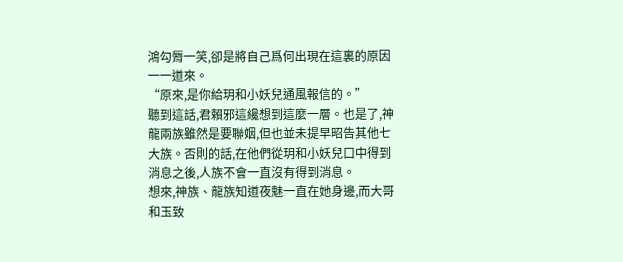鴻勾脣一笑,卻是將自己爲何出現在這裏的原因一一道來。
“原來,是你給玥和小妖兒通風報信的。”
聽到這話,君賴邪這纔想到這麼一層。也是了,神龍兩族雖然是要聯姻,但也並未提早昭告其他七大族。否則的話,在他們從玥和小妖兒口中得到消息之後,人族不會一直沒有得到消息。
想來,神族、龍族知道夜魅一直在她身邊,而大哥和玉致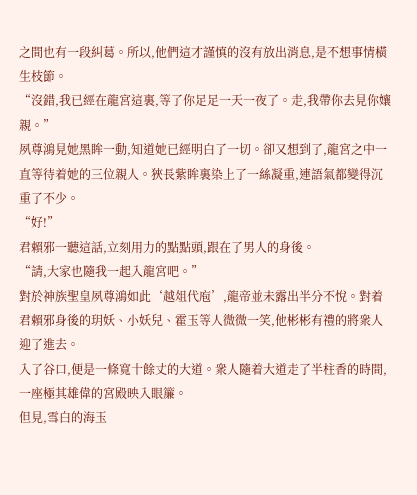之間也有一段糾葛。所以,他們這才謹慎的沒有放出消息,是不想事情橫生枝節。
“沒錯,我已經在龍宮這裏,等了你足足一天一夜了。走,我帶你去見你孃親。”
夙尊鴻見她黑眸一動,知道她已經明白了一切。卻又想到了,龍宮之中一直等待着她的三位親人。狹長紫眸裏染上了一絲凝重,連語氣都變得沉重了不少。
“好!”
君賴邪一聽這話,立刻用力的點點頭,跟在了男人的身後。
“請,大家也隨我一起入龍宮吧。”
對於神族聖皇夙尊鴻如此‘越俎代庖’,龍帝並未露出半分不悅。對着君賴邪身後的玥妖、小妖兒、霍玉等人微微一笑,他彬彬有禮的將衆人迎了進去。
入了谷口,便是一條寬十餘丈的大道。衆人隨着大道走了半柱香的時間,一座極其雄偉的宮殿映入眼簾。
但見,雪白的海玉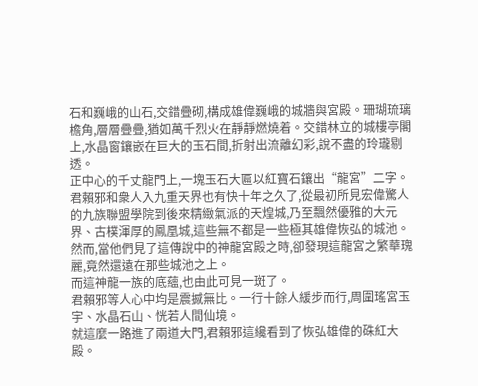石和巍峨的山石,交錯疊砌,構成雄偉巍峨的城牆與宮殿。珊瑚琉璃檐角,層層疊疊,猶如萬千烈火在靜靜燃燒着。交錯林立的城樓亭閣上,水晶窗鑲嵌在巨大的玉石間,折射出流離幻彩,說不盡的玲瓏剔透。
正中心的千丈龍門上,一塊玉石大匾以紅寶石鑲出“龍宮”二字。
君賴邪和衆人入九重天界也有快十年之久了,從最初所見宏偉驚人的九族聯盟學院到後來精緻氣派的天煌城,乃至飄然優雅的大元界、古樸渾厚的鳳凰城,這些無不都是一些極其雄偉恢弘的城池。
然而,當他們見了這傳說中的神龍宮殿之時,卻發現這龍宮之繁華瑰麗,竟然還遠在那些城池之上。
而這神龍一族的底蘊,也由此可見一斑了。
君賴邪等人心中均是震撼無比。一行十餘人緩步而行,周圍瑤宮玉宇、水晶石山、恍若人間仙境。
就這麼一路進了兩道大門,君賴邪這纔看到了恢弘雄偉的硃紅大殿。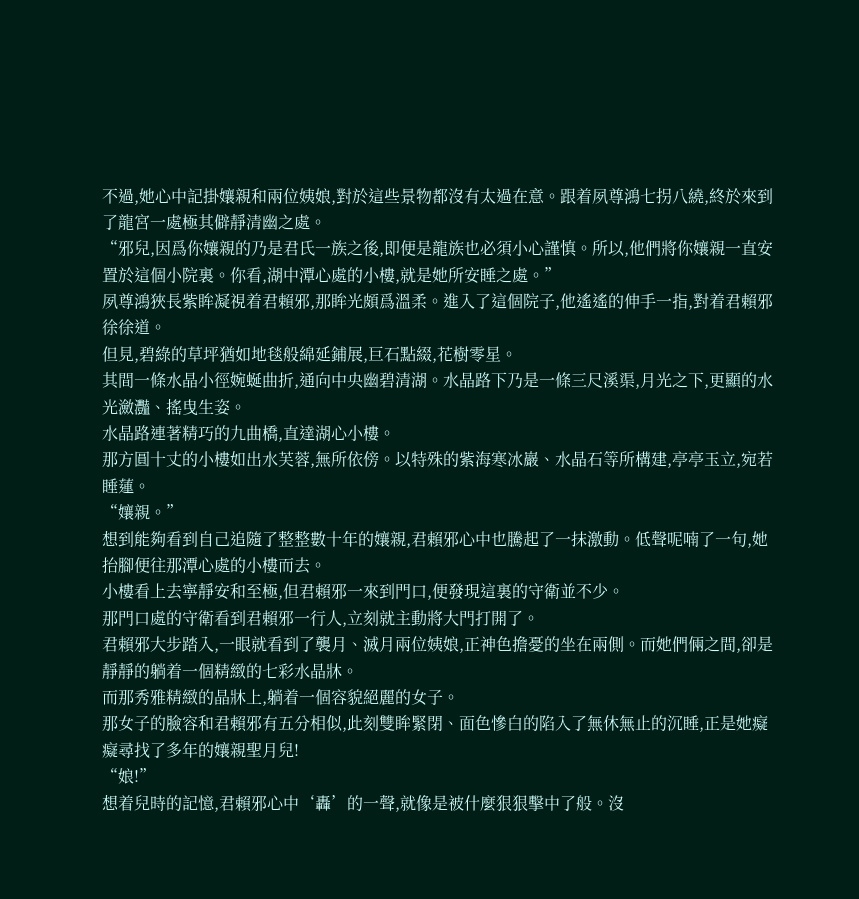不過,她心中記掛孃親和兩位姨娘,對於這些景物都沒有太過在意。跟着夙尊鴻七拐八繞,終於來到了龍宮一處極其僻靜清幽之處。
“邪兒,因爲你孃親的乃是君氏一族之後,即便是龍族也必須小心謹慎。所以,他們將你孃親一直安置於這個小院裏。你看,湖中潭心處的小樓,就是她所安睡之處。”
夙尊鴻狹長紫眸凝視着君賴邪,那眸光頗爲溫柔。進入了這個院子,他遙遙的伸手一指,對着君賴邪徐徐道。
但見,碧綠的草坪猶如地毯般綿延鋪展,巨石點綴,花樹零星。
其間一條水晶小徑婉蜒曲折,通向中央幽碧清湖。水晶路下乃是一條三尺溪渠,月光之下,更顯的水光瀲灩、搖曳生姿。
水晶路連著精巧的九曲橋,直達湖心小樓。
那方圓十丈的小樓如出水芙蓉,無所依傍。以特殊的紫海寒冰巖、水晶石等所構建,亭亭玉立,宛若睡蓮。
“孃親。”
想到能夠看到自己追隨了整整數十年的孃親,君賴邪心中也騰起了一抹激動。低聲呢喃了一句,她抬腳便往那潭心處的小樓而去。
小樓看上去寧靜安和至極,但君賴邪一來到門口,便發現這裏的守衛並不少。
那門口處的守衛看到君賴邪一行人,立刻就主動將大門打開了。
君賴邪大步踏入,一眼就看到了襲月、滅月兩位姨娘,正神色擔憂的坐在兩側。而她們倆之間,卻是靜靜的躺着一個精緻的七彩水晶牀。
而那秀雅精緻的晶牀上,躺着一個容貌絕麗的女子。
那女子的臉容和君賴邪有五分相似,此刻雙眸緊閉、面色慘白的陷入了無休無止的沉睡,正是她癡癡尋找了多年的孃親聖月兒!
“娘!”
想着兒時的記憶,君賴邪心中‘轟’的一聲,就像是被什麼狠狠擊中了般。沒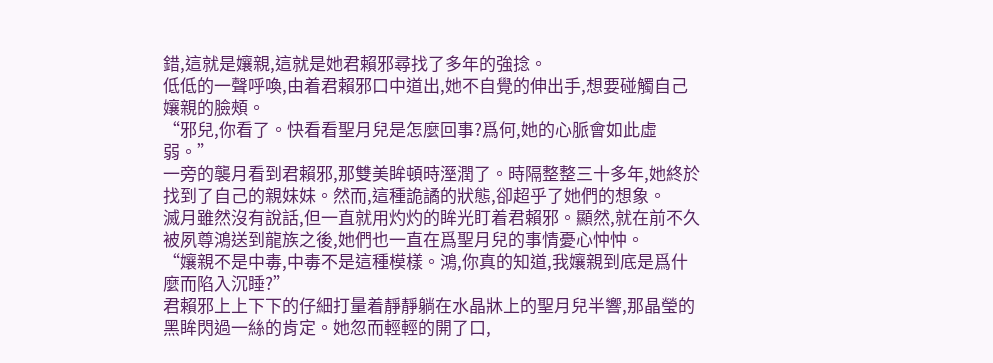錯,這就是孃親,這就是她君賴邪尋找了多年的強捻。
低低的一聲呼喚,由着君賴邪口中道出,她不自覺的伸出手,想要碰觸自己孃親的臉頰。
“邪兒,你看了。快看看聖月兒是怎麼回事?爲何,她的心脈會如此虛弱。”
一旁的襲月看到君賴邪,那雙美眸頓時溼潤了。時隔整整三十多年,她終於找到了自己的親妹妹。然而,這種詭譎的狀態,卻超乎了她們的想象。
滅月雖然沒有說話,但一直就用灼灼的眸光盯着君賴邪。顯然,就在前不久被夙尊鴻送到龍族之後,她們也一直在爲聖月兒的事情憂心忡忡。
“孃親不是中毒,中毒不是這種模樣。鴻,你真的知道,我孃親到底是爲什麼而陷入沉睡?”
君賴邪上上下下的仔細打量着靜靜躺在水晶牀上的聖月兒半響,那晶瑩的黑眸閃過一絲的肯定。她忽而輕輕的開了口,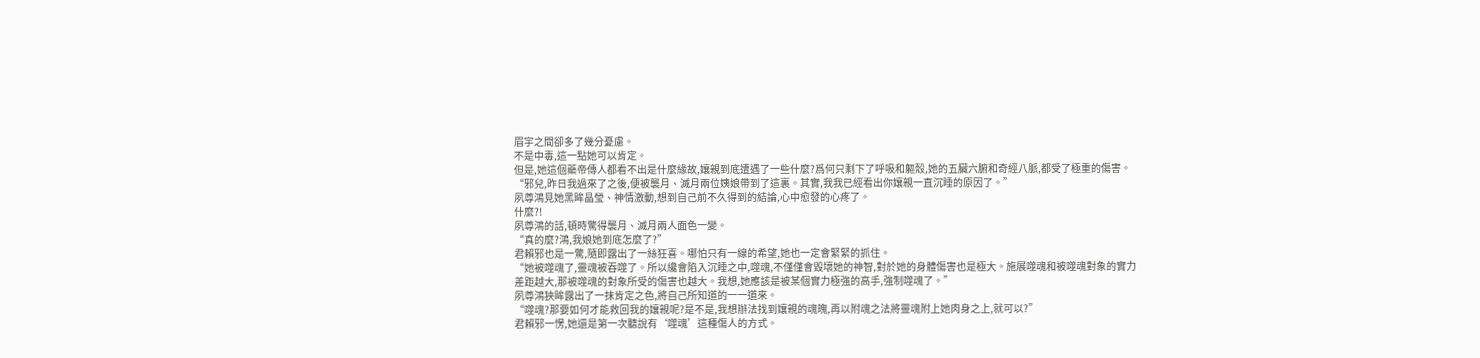眉宇之間卻多了幾分憂慮。
不是中毒,這一點她可以肯定。
但是,她這個藥帝傳人都看不出是什麼緣故,孃親到底遭遇了一些什麼?爲何只剩下了呼吸和軀殼,她的五臟六腑和奇經八脈,都受了極重的傷害。
“邪兒,昨日我過來了之後,便被襲月、滅月兩位姨娘帶到了這裏。其實,我我已經看出你孃親一直沉睡的原因了。”
夙尊鴻見她黑眸晶瑩、神情激動,想到自己前不久得到的結論,心中愈發的心疼了。
什麼?!
夙尊鴻的話,頓時驚得襲月、滅月兩人面色一變。
“真的麼?鴻,我娘她到底怎麼了?”
君賴邪也是一驚,隨即露出了一絲狂喜。哪怕只有一線的希望,她也一定會緊緊的抓住。
“她被噬魂了,靈魂被吞噬了。所以纔會陷入沉睡之中,噬魂,不僅僅會毀壞她的神智,對於她的身體傷害也是極大。施展噬魂和被噬魂對象的實力差距越大,那被噬魂的對象所受的傷害也越大。我想,她應該是被某個實力極強的高手,強制噬魂了。”
夙尊鴻狹眸露出了一抹肯定之色,將自己所知道的一一道來。
“噬魂?那要如何才能救回我的孃親呢?是不是,我想辦法找到孃親的魂魄,再以附魂之法將靈魂附上她肉身之上,就可以?”
君賴邪一愣,她還是第一次聽說有‘噬魂’這種傷人的方式。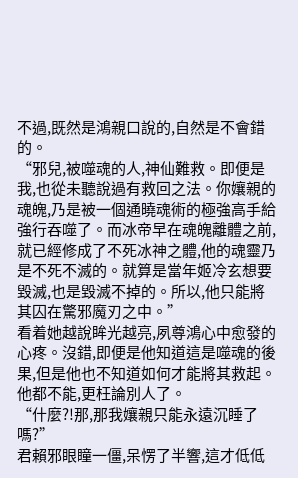不過,既然是鴻親口說的,自然是不會錯的。
“邪兒,被噬魂的人,神仙難救。即便是我,也從未聽說過有救回之法。你孃親的魂魄,乃是被一個通曉魂術的極強高手給強行吞噬了。而冰帝早在魂魄離體之前,就已經修成了不死冰神之體,他的魂靈乃是不死不滅的。就算是當年姬冷玄想要毀滅,也是毀滅不掉的。所以,他只能將其囚在驚邪魔刃之中。”
看着她越說眸光越亮,夙尊鴻心中愈發的心疼。沒錯,即便是他知道這是噬魂的後果,但是他也不知道如何才能將其救起。
他都不能,更枉論別人了。
“什麼?!那,那我孃親只能永遠沉睡了嗎?”
君賴邪眼瞳一僵,呆愣了半響,這才低低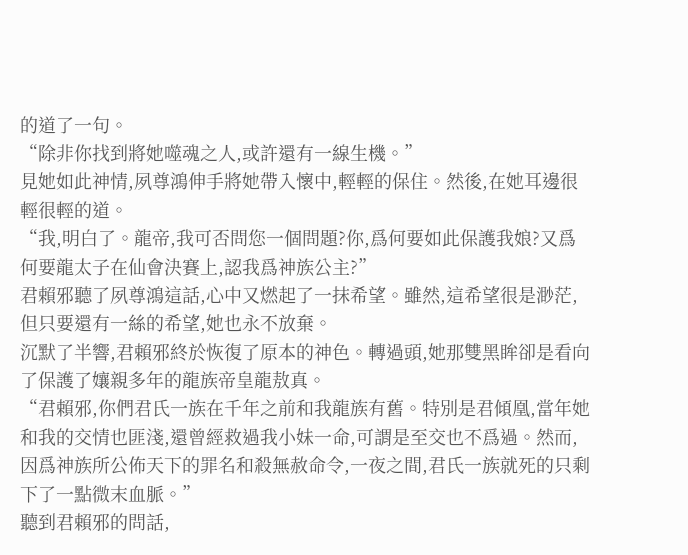的道了一句。
“除非你找到將她噬魂之人,或許還有一線生機。”
見她如此神情,夙尊鴻伸手將她帶入懷中,輕輕的保住。然後,在她耳邊很輕很輕的道。
“我,明白了。龍帝,我可否問您一個問題?你,爲何要如此保護我娘?又爲何要龍太子在仙會決賽上,認我爲神族公主?”
君賴邪聽了夙尊鴻這話,心中又燃起了一抹希望。雖然,這希望很是渺茫,但只要還有一絲的希望,她也永不放棄。
沉默了半響,君賴邪終於恢復了原本的神色。轉過頭,她那雙黑眸卻是看向了保護了孃親多年的龍族帝皇龍敖真。
“君賴邪,你們君氏一族在千年之前和我龍族有舊。特別是君傾凰,當年她和我的交情也匪淺,還曾經救過我小妹一命,可謂是至交也不爲過。然而,因爲神族所公佈天下的罪名和殺無赦命令,一夜之間,君氏一族就死的只剩下了一點微末血脈。”
聽到君賴邪的問話,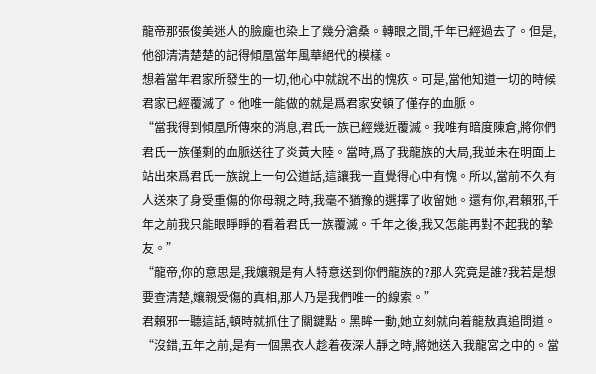龍帝那張俊美迷人的臉龐也染上了幾分滄桑。轉眼之間,千年已經過去了。但是,他卻清清楚楚的記得傾凰當年風華絕代的模樣。
想着當年君家所發生的一切,他心中就說不出的愧疚。可是,當他知道一切的時候君家已經覆滅了。他唯一能做的就是爲君家安頓了僅存的血脈。
“當我得到傾凰所傳來的消息,君氏一族已經幾近覆滅。我唯有暗度陳倉,將你們君氏一族僅剩的血脈送往了炎黃大陸。當時,爲了我龍族的大局,我並未在明面上站出來爲君氏一族說上一句公道話,這讓我一直覺得心中有愧。所以,當前不久有人送來了身受重傷的你母親之時,我毫不猶豫的選擇了收留她。還有你,君賴邪,千年之前我只能眼睜睜的看着君氏一族覆滅。千年之後,我又怎能再對不起我的摯友。”
“龍帝,你的意思是,我孃親是有人特意送到你們龍族的?那人究竟是誰?我若是想要查清楚,孃親受傷的真相,那人乃是我們唯一的線索。”
君賴邪一聽這話,頓時就抓住了關鍵點。黑眸一動,她立刻就向着龍敖真追問道。
“沒錯,五年之前,是有一個黑衣人趁着夜深人靜之時,將她送入我龍宮之中的。當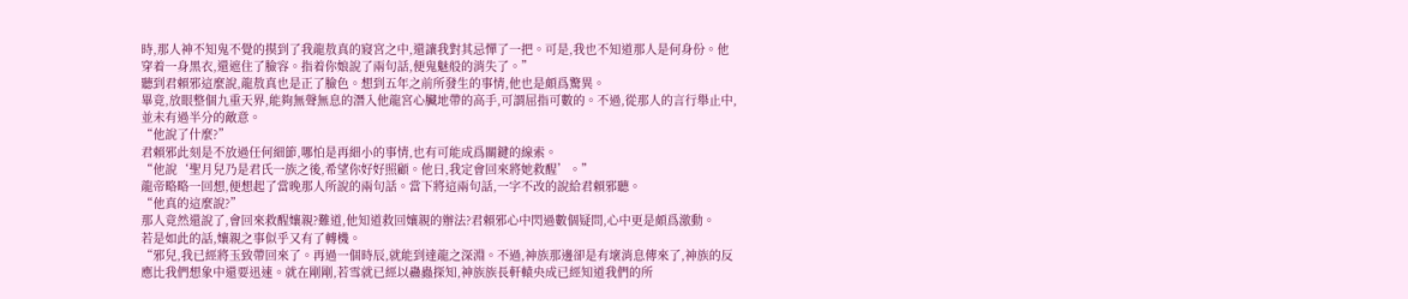時,那人神不知鬼不覺的摸到了我龍敖真的寢宮之中,還讓我對其忌憚了一把。可是,我也不知道那人是何身份。他穿着一身黑衣,還遮住了臉容。指着你娘說了兩句話,便鬼魅般的消失了。”
聽到君賴邪這麼說,龍敖真也是正了臉色。想到五年之前所發生的事情,他也是頗爲驚異。
畢竟,放眼整個九重天界,能夠無聲無息的潛入他龍宮心臟地帶的高手,可謂屈指可數的。不過,從那人的言行舉止中,並未有過半分的敵意。
“他說了什麼?”
君賴邪此刻是不放過任何細節,哪怕是再細小的事情,也有可能成爲關鍵的線索。
“他說‘聖月兒乃是君氏一族之後,希望你好好照顧。他日,我定會回來將她救醒’。”
龍帝略略一回想,便想起了當晚那人所說的兩句話。當下將這兩句話,一字不改的說給君賴邪聽。
“他真的這麼說?”
那人竟然還說了,會回來救醒孃親?難道,他知道救回孃親的辦法?君賴邪心中閃過數個疑問,心中更是頗爲激動。
若是如此的話,孃親之事似乎又有了轉機。
“邪兒,我已經將玉致帶回來了。再過一個時辰,就能到達龍之深淵。不過,神族那邊卻是有壞消息傳來了,神族的反應比我們想象中還要迅速。就在剛剛,若雪就已經以蠱蟲探知,神族族長軒轅央成已經知道我們的所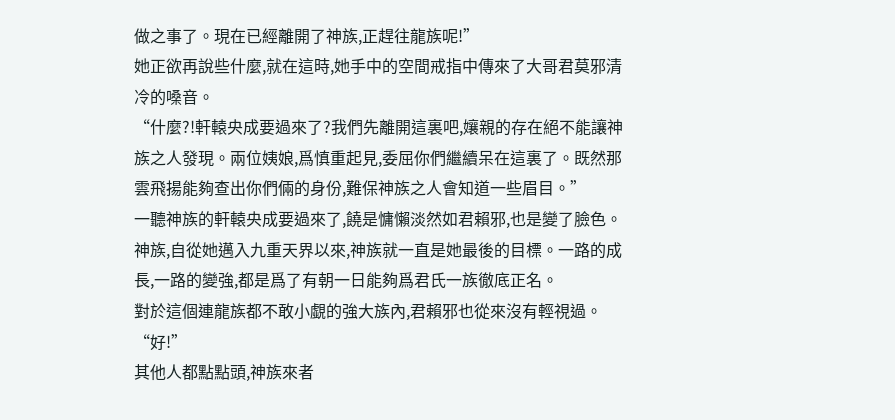做之事了。現在已經離開了神族,正趕往龍族呢!”
她正欲再說些什麼,就在這時,她手中的空間戒指中傳來了大哥君莫邪清冷的嗓音。
“什麼?!軒轅央成要過來了?我們先離開這裏吧,孃親的存在絕不能讓神族之人發現。兩位姨娘,爲慎重起見,委屈你們繼續呆在這裏了。既然那雲飛揚能夠查出你們倆的身份,難保神族之人會知道一些眉目。”
一聽神族的軒轅央成要過來了,饒是慵懶淡然如君賴邪,也是變了臉色。神族,自從她邁入九重天界以來,神族就一直是她最後的目標。一路的成長,一路的變強,都是爲了有朝一日能夠爲君氏一族徹底正名。
對於這個連龍族都不敢小覷的強大族內,君賴邪也從來沒有輕視過。
“好!”
其他人都點點頭,神族來者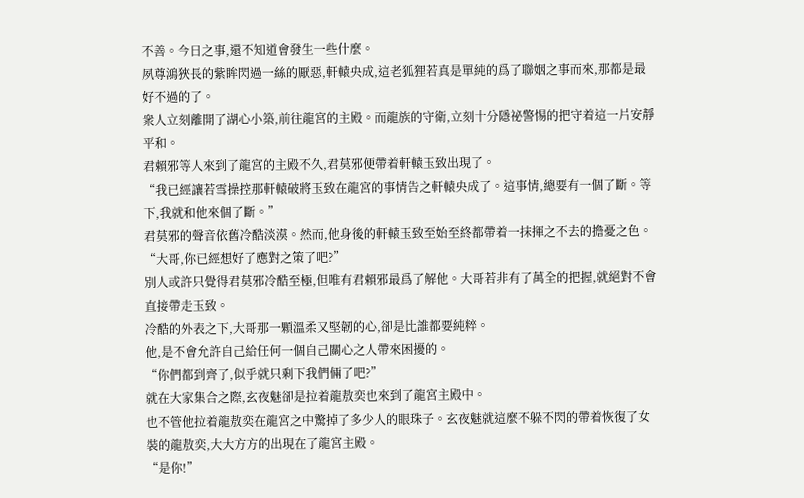不善。今日之事,還不知道會發生一些什麼。
夙尊鴻狹長的紫眸閃過一絲的厭惡,軒轅央成,這老狐狸若真是單純的爲了聯姻之事而來,那都是最好不過的了。
衆人立刻離開了湖心小築,前往龍宮的主殿。而龍族的守衛,立刻十分隱祕警惕的把守着這一片安靜平和。
君賴邪等人來到了龍宮的主殿不久,君莫邪便帶着軒轅玉致出現了。
“我已經讓若雪操控那軒轅破將玉致在龍宮的事情告之軒轅央成了。這事情,總要有一個了斷。等下,我就和他來個了斷。”
君莫邪的聲音依舊冷酷淡漠。然而,他身後的軒轅玉致至始至終都帶着一抹揮之不去的擔憂之色。
“大哥,你已經想好了應對之策了吧?”
別人或許只覺得君莫邪冷酷至極,但唯有君賴邪最爲了解他。大哥若非有了萬全的把握,就絕對不會直接帶走玉致。
冷酷的外表之下,大哥那一顆溫柔又堅韌的心,卻是比誰都要純粹。
他,是不會允許自己給任何一個自己關心之人帶來困擾的。
“你們都到齊了,似乎就只剩下我們倆了吧?”
就在大家集合之際,玄夜魅卻是拉着龍敖奕也來到了龍宮主殿中。
也不管他拉着龍敖奕在龍宮之中驚掉了多少人的眼珠子。玄夜魅就這麼不躲不閃的帶着恢復了女裝的龍敖奕,大大方方的出現在了龍宮主殿。
“是你!”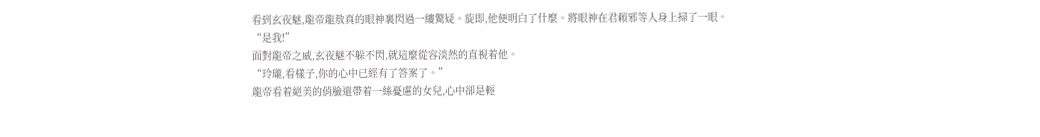看到玄夜魅,龍帝龍敖真的眼神裏閃過一縷驚疑。旋即,他便明白了什麼。將眼神在君賴邪等人身上掃了一眼。
“是我!”
面對龍帝之威,玄夜魅不躲不閃,就這麼從容淡然的直視着他。
“玲瓏,看樣子,你的心中已經有了答案了。”
龍帝看着絕美的俏臉還帶着一絲憂慮的女兒,心中卻是輕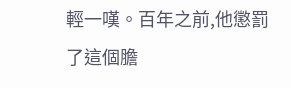輕一嘆。百年之前,他懲罰了這個膽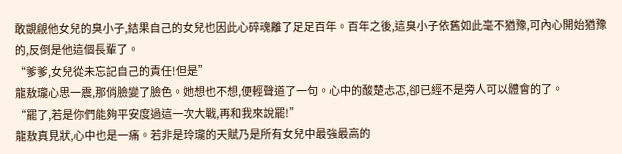敢覬覦他女兒的臭小子,結果自己的女兒也因此心碎魂離了足足百年。百年之後,這臭小子依舊如此毫不猶豫,可內心開始猶豫的,反倒是他這個長輩了。
“爹爹,女兒從未忘記自己的責任!但是”
龍敖瓏心思一震,那俏臉變了臉色。她想也不想,便輕聲道了一句。心中的酸楚忐忑,卻已經不是旁人可以體會的了。
“罷了,若是你們能夠平安度過這一次大戰,再和我來說罷!”
龍敖真見狀,心中也是一痛。若非是玲瓏的天賦乃是所有女兒中最強最高的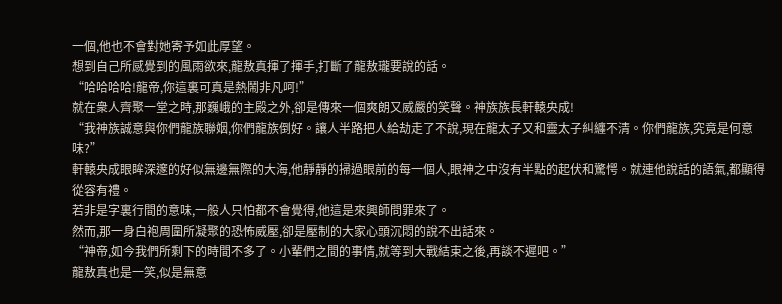一個,他也不會對她寄予如此厚望。
想到自己所感覺到的風雨欲來,龍敖真揮了揮手,打斷了龍敖瓏要說的話。
“哈哈哈哈!龍帝,你這裏可真是熱鬧非凡呵!”
就在衆人齊聚一堂之時,那巍峨的主殿之外,卻是傳來一個爽朗又威嚴的笑聲。神族族長軒轅央成!
“我神族誠意與你們龍族聯姻,你們龍族倒好。讓人半路把人給劫走了不說,現在龍太子又和靈太子糾纏不清。你們龍族,究竟是何意味?”
軒轅央成眼眸深邃的好似無邊無際的大海,他靜靜的掃過眼前的每一個人,眼神之中沒有半點的起伏和驚愕。就連他說話的語氣,都顯得從容有禮。
若非是字裏行間的意味,一般人只怕都不會覺得,他這是來興師問罪來了。
然而,那一身白袍周圍所凝聚的恐怖威壓,卻是壓制的大家心頭沉悶的說不出話來。
“神帝,如今我們所剩下的時間不多了。小輩們之間的事情,就等到大戰結束之後,再談不遲吧。”
龍敖真也是一笑,似是無意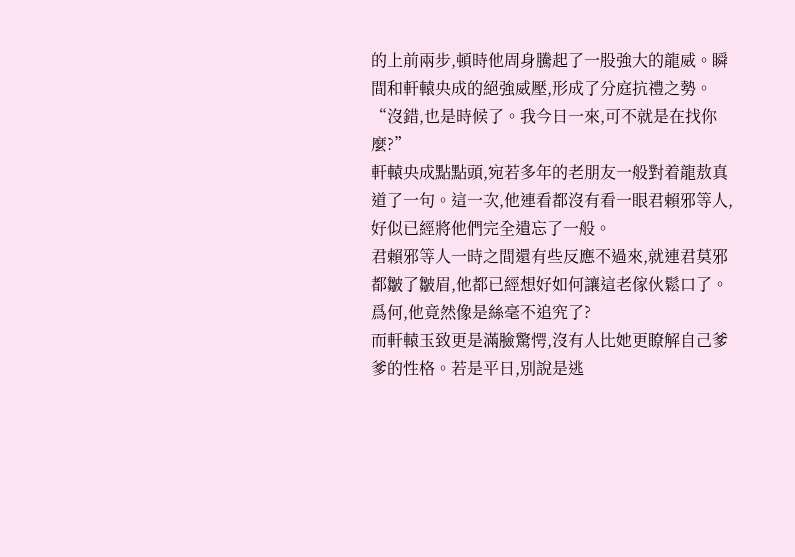的上前兩步,頓時他周身騰起了一股強大的龍威。瞬間和軒轅央成的絕強威壓,形成了分庭抗禮之勢。
“沒錯,也是時候了。我今日一來,可不就是在找你麼?”
軒轅央成點點頭,宛若多年的老朋友一般對着龍敖真道了一句。這一次,他連看都沒有看一眼君賴邪等人,好似已經將他們完全遺忘了一般。
君賴邪等人一時之間還有些反應不過來,就連君莫邪都皺了皺眉,他都已經想好如何讓這老傢伙鬆口了。爲何,他竟然像是絲毫不追究了?
而軒轅玉致更是滿臉驚愕,沒有人比她更瞭解自己爹爹的性格。若是平日,別說是逃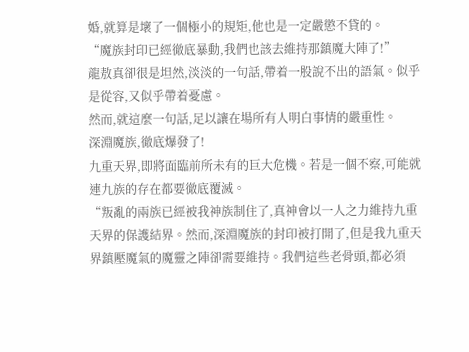婚,就算是壞了一個極小的規矩,他也是一定嚴懲不貸的。
“魔族封印已經徹底暴動,我們也該去維持那鎮魔大陣了!”
龍敖真卻很是坦然,淡淡的一句話,帶着一股說不出的語氣。似乎是從容,又似乎帶着憂慮。
然而,就這麼一句話,足以讓在場所有人明白事情的嚴重性。
深淵魔族,徹底爆發了!
九重天界,即將面臨前所未有的巨大危機。若是一個不察,可能就連九族的存在都要徹底覆滅。
“叛亂的兩族已經被我神族制住了,真神會以一人之力維持九重天界的保護結界。然而,深淵魔族的封印被打開了,但是我九重天界鎮壓魔氣的魔靈之陣卻需要維持。我們這些老骨頭,都必須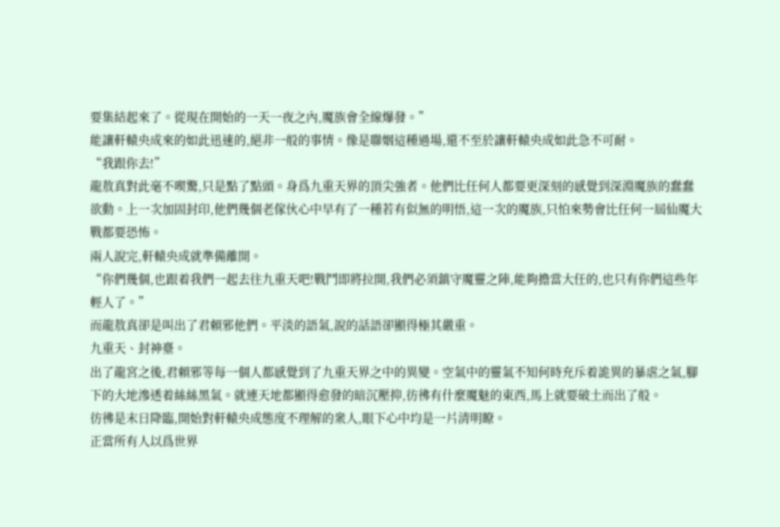要集結起來了。從現在開始的一天一夜之內,魔族會全線爆發。”
能讓軒轅央成來的如此迅速的,絕非一般的事情。像是聯姻這種過場,還不至於讓軒轅央成如此急不可耐。
“我跟你去!”
龍敖真對此毫不喫驚,只是點了點頭。身爲九重天界的頂尖強者。他們比任何人都要更深刻的感覺到深淵魔族的蠢蠢欲動。上一次加固封印,他們幾個老傢伙心中早有了一種若有似無的明悟,這一次的魔族,只怕來勢會比任何一屆仙魔大戰都要恐怖。
兩人說完,軒轅央成就準備離開。
“你們幾個,也跟着我們一起去往九重天吧!戰鬥即將拉開,我們必須鎮守魔靈之陣,能夠擔當大任的,也只有你們這些年輕人了。”
而龍敖真卻是叫出了君賴邪他們。平淡的語氣,說的話語卻顯得極其嚴重。
九重天、封神臺。
出了龍宮之後,君賴邪等每一個人都感覺到了九重天界之中的異變。空氣中的靈氣不知何時充斥着詭異的暴虐之氣,腳下的大地滲透着絲絲黑氣。就連天地都顯得愈發的暗沉壓抑,彷彿有什麼魔魅的東西,馬上就要破土而出了般。
彷彿是末日降臨,開始對軒轅央成態度不理解的衆人,眼下心中均是一片清明瞭。
正當所有人以爲世界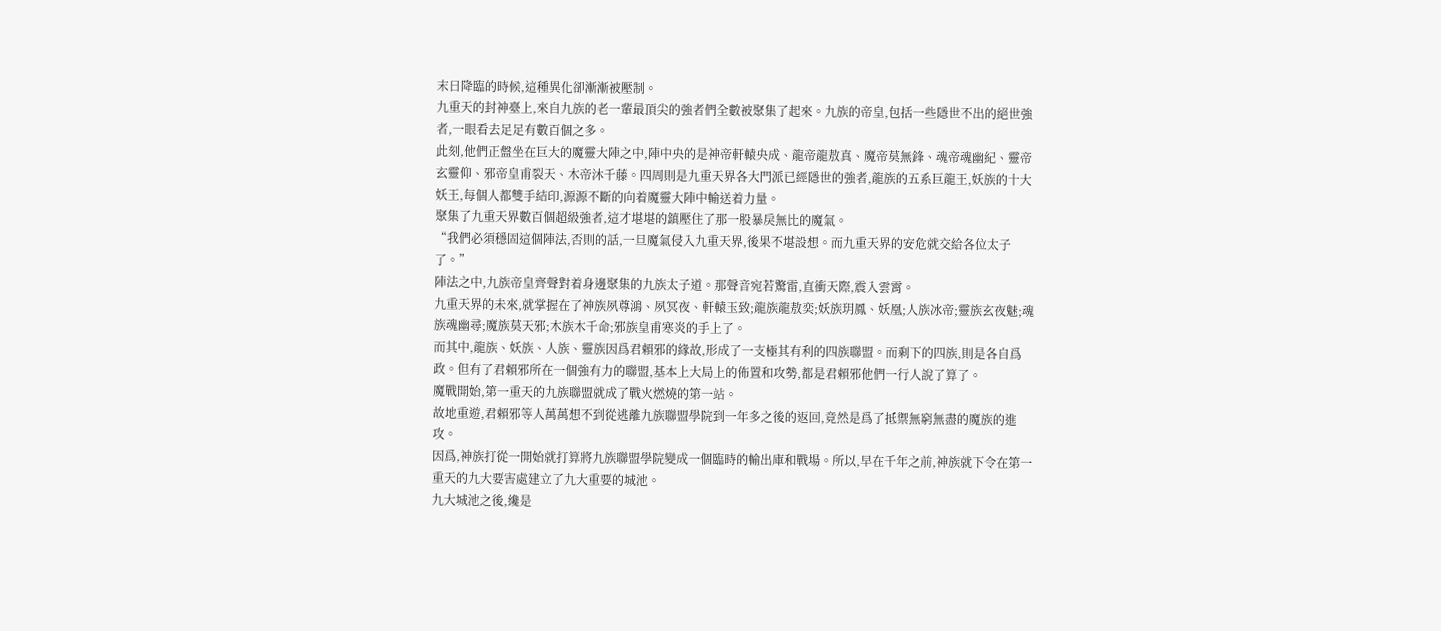末日降臨的時候,這種異化卻漸漸被壓制。
九重天的封神臺上,來自九族的老一輩最頂尖的強者們全數被聚集了起來。九族的帝皇,包括一些隱世不出的絕世強者,一眼看去足足有數百個之多。
此刻,他們正盤坐在巨大的魔靈大陣之中,陣中央的是神帝軒轅央成、龍帝龍敖真、魔帝莫無鋒、魂帝魂幽紀、靈帝玄靈仰、邪帝皇甫裂天、木帝沐千藤。四周則是九重天界各大門派已經隱世的強者,龍族的五系巨龍王,妖族的十大妖王,每個人都雙手結印,源源不斷的向着魔靈大陣中輸送着力量。
聚集了九重天界數百個超級強者,這才堪堪的鎮壓住了那一股暴戾無比的魔氣。
“我們必須穩固這個陣法,否則的話,一旦魔氣侵入九重天界,後果不堪設想。而九重天界的安危就交給各位太子了。”
陣法之中,九族帝皇齊聲對着身邊聚集的九族太子道。那聲音宛若驚雷,直衝天際,震入雲霄。
九重天界的未來,就掌握在了神族夙尊鴻、夙冥夜、軒轅玉致;龍族龍敖奕;妖族玥鳳、妖凰;人族冰帝;靈族玄夜魅;魂族魂幽尋;魔族莫天邪;木族木千命;邪族皇甫寒炎的手上了。
而其中,龍族、妖族、人族、靈族因爲君賴邪的緣故,形成了一支極其有利的四族聯盟。而剩下的四族,則是各自爲政。但有了君賴邪所在一個強有力的聯盟,基本上大局上的佈置和攻勢,都是君賴邪他們一行人說了算了。
魔戰開始,第一重天的九族聯盟就成了戰火燃燒的第一站。
故地重遊,君賴邪等人萬萬想不到從逃離九族聯盟學院到一年多之後的返回,竟然是爲了抵禦無窮無盡的魔族的進攻。
因爲,神族打從一開始就打算將九族聯盟學院變成一個臨時的輸出庫和戰場。所以,早在千年之前,神族就下令在第一重天的九大要害處建立了九大重要的城池。
九大城池之後,纔是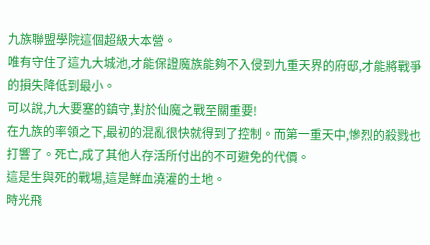九族聯盟學院這個超級大本營。
唯有守住了這九大城池,才能保證魔族能夠不入侵到九重天界的府邸,才能將戰爭的損失降低到最小。
可以說,九大要塞的鎮守,對於仙魔之戰至關重要!
在九族的率領之下,最初的混亂很快就得到了控制。而第一重天中,慘烈的殺戮也打響了。死亡,成了其他人存活所付出的不可避免的代價。
這是生與死的戰場,這是鮮血澆灌的土地。
時光飛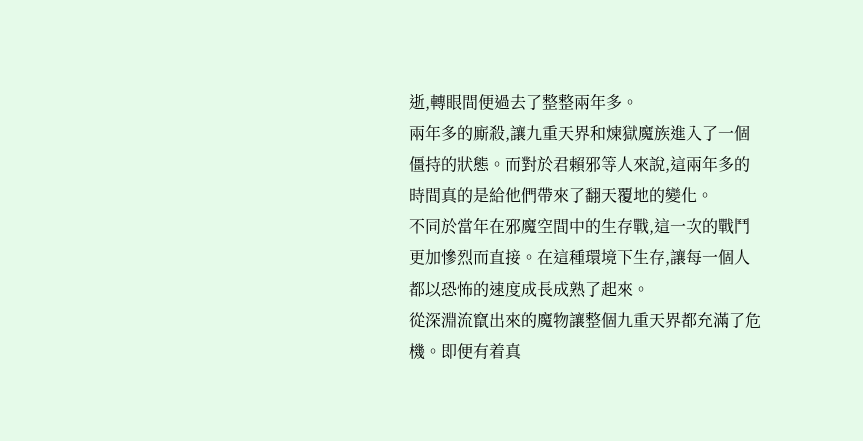逝,轉眼間便過去了整整兩年多。
兩年多的廝殺,讓九重天界和煉獄魔族進入了一個僵持的狀態。而對於君賴邪等人來說,這兩年多的時間真的是給他們帶來了翻天覆地的變化。
不同於當年在邪魔空間中的生存戰,這一次的戰鬥更加慘烈而直接。在這種環境下生存,讓每一個人都以恐怖的速度成長成熟了起來。
從深淵流竄出來的魔物讓整個九重天界都充滿了危機。即便有着真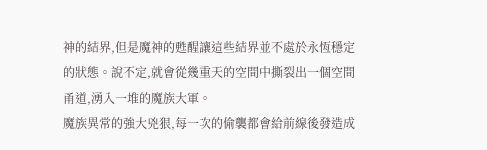神的結界,但是魔神的甦醒讓這些結界並不處於永恆穩定的狀態。說不定,就會從幾重天的空間中撕裂出一個空間甬道,湧入一堆的魔族大軍。
魔族異常的強大兇狠,每一次的偷襲都會給前線後發造成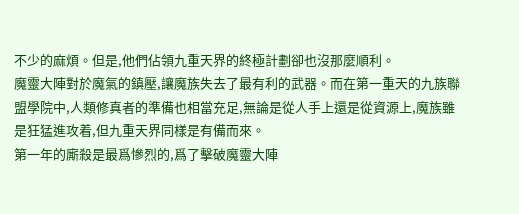不少的麻煩。但是,他們佔領九重天界的終極計劃卻也沒那麼順利。
魔靈大陣對於魔氣的鎮壓,讓魔族失去了最有利的武器。而在第一重天的九族聯盟學院中,人類修真者的準備也相當充足,無論是從人手上還是從資源上,魔族雖是狂猛進攻着,但九重天界同樣是有備而來。
第一年的廝殺是最爲慘烈的,爲了擊破魔靈大陣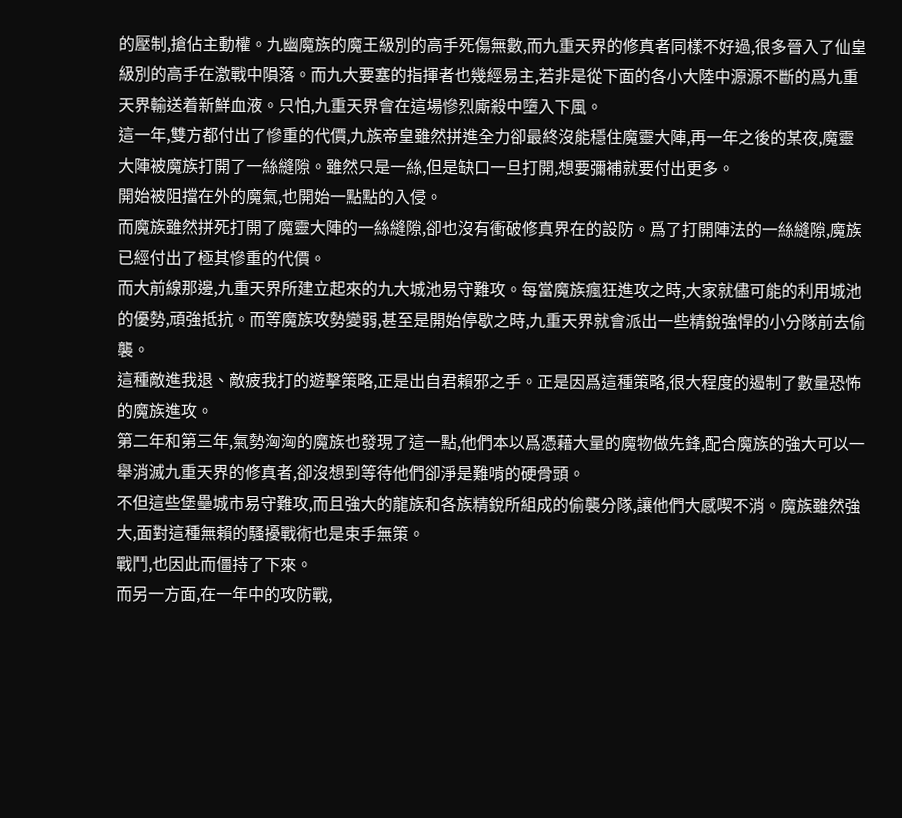的壓制,搶佔主動權。九幽魔族的魔王級別的高手死傷無數,而九重天界的修真者同樣不好過,很多晉入了仙皇級別的高手在激戰中隕落。而九大要塞的指揮者也幾經易主,若非是從下面的各小大陸中源源不斷的爲九重天界輸送着新鮮血液。只怕,九重天界會在這場慘烈廝殺中墮入下風。
這一年,雙方都付出了慘重的代價,九族帝皇雖然拼進全力卻最終沒能穩住魔靈大陣,再一年之後的某夜,魔靈大陣被魔族打開了一絲縫隙。雖然只是一絲,但是缺口一旦打開,想要彌補就要付出更多。
開始被阻擋在外的魔氣,也開始一點點的入侵。
而魔族雖然拼死打開了魔靈大陣的一絲縫隙,卻也沒有衝破修真界在的設防。爲了打開陣法的一絲縫隙,魔族已經付出了極其慘重的代價。
而大前線那邊,九重天界所建立起來的九大城池易守難攻。每當魔族瘋狂進攻之時,大家就儘可能的利用城池的優勢,頑強抵抗。而等魔族攻勢變弱,甚至是開始停歇之時,九重天界就會派出一些精銳強悍的小分隊前去偷襲。
這種敵進我退、敵疲我打的遊擊策略,正是出自君賴邪之手。正是因爲這種策略,很大程度的遏制了數量恐怖的魔族進攻。
第二年和第三年,氣勢洶洶的魔族也發現了這一點,他們本以爲憑藉大量的魔物做先鋒,配合魔族的強大可以一舉消滅九重天界的修真者,卻沒想到等待他們卻淨是難啃的硬骨頭。
不但這些堡壘城市易守難攻,而且強大的龍族和各族精銳所組成的偷襲分隊,讓他們大感喫不消。魔族雖然強大,面對這種無賴的騷擾戰術也是束手無策。
戰鬥,也因此而僵持了下來。
而另一方面,在一年中的攻防戰,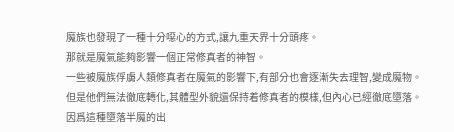魔族也發現了一種十分噁心的方式,讓九重天界十分頭疼。
那就是魔氣能夠影響一個正常修真者的神智。
一些被魔族俘虜人類修真者在魔氣的影響下,有部分也會逐漸失去理智,變成魔物。但是他們無法徹底轉化,其體型外貌還保持着修真者的模樣,但內心已經徹底墮落。
因爲這種墮落半魔的出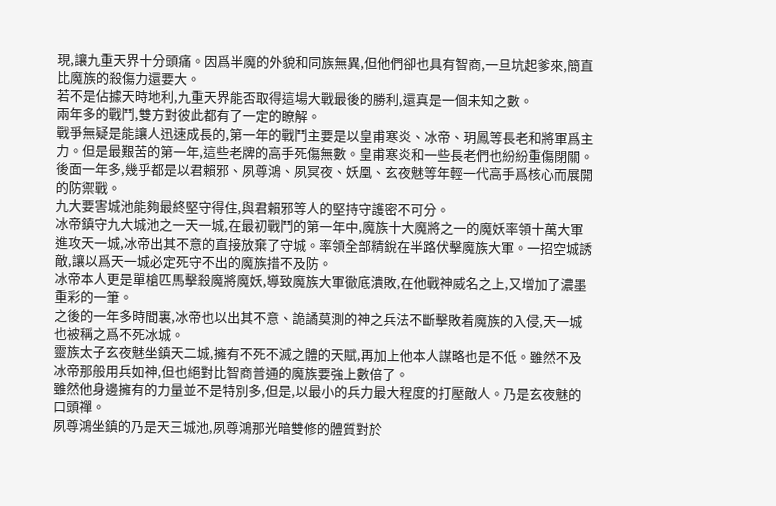現,讓九重天界十分頭痛。因爲半魔的外貌和同族無異,但他們卻也具有智商,一旦坑起爹來,簡直比魔族的殺傷力還要大。
若不是佔據天時地利,九重天界能否取得這場大戰最後的勝利,還真是一個未知之數。
兩年多的戰鬥,雙方對彼此都有了一定的瞭解。
戰爭無疑是能讓人迅速成長的,第一年的戰鬥主要是以皇甫寒炎、冰帝、玥鳳等長老和將軍爲主力。但是最艱苦的第一年,這些老牌的高手死傷無數。皇甫寒炎和一些長老們也紛紛重傷閉關。後面一年多,幾乎都是以君賴邪、夙尊鴻、夙冥夜、妖凰、玄夜魅等年輕一代高手爲核心而展開的防禦戰。
九大要害城池能夠最終堅守得住,與君賴邪等人的堅持守護密不可分。
冰帝鎮守九大城池之一天一城,在最初戰鬥的第一年中,魔族十大魔將之一的魔妖率領十萬大軍進攻天一城,冰帝出其不意的直接放棄了守城。率領全部精銳在半路伏擊魔族大軍。一招空城誘敵,讓以爲天一城必定死守不出的魔族措不及防。
冰帝本人更是單槍匹馬擊殺魔將魔妖,導致魔族大軍徹底潰敗,在他戰神威名之上,又增加了濃墨重彩的一筆。
之後的一年多時間裏,冰帝也以出其不意、詭譎莫測的神之兵法不斷擊敗着魔族的入侵,天一城也被稱之爲不死冰城。
靈族太子玄夜魅坐鎮天二城,擁有不死不滅之體的天賦,再加上他本人謀略也是不低。雖然不及冰帝那般用兵如神,但也絕對比智商普通的魔族要強上數倍了。
雖然他身邊擁有的力量並不是特別多,但是,以最小的兵力最大程度的打壓敵人。乃是玄夜魅的口頭禪。
夙尊鴻坐鎮的乃是天三城池,夙尊鴻那光暗雙修的體質對於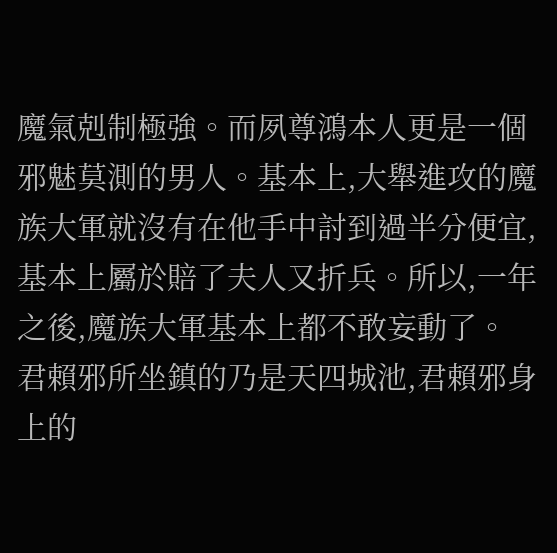魔氣剋制極強。而夙尊鴻本人更是一個邪魅莫測的男人。基本上,大舉進攻的魔族大軍就沒有在他手中討到過半分便宜,基本上屬於賠了夫人又折兵。所以,一年之後,魔族大軍基本上都不敢妄動了。
君賴邪所坐鎮的乃是天四城池,君賴邪身上的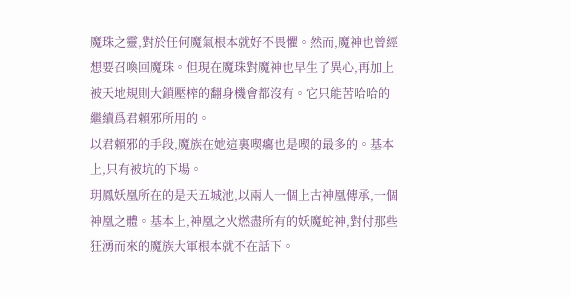魔珠之靈,對於任何魔氣根本就好不畏懼。然而,魔神也曾經想要召喚回魔珠。但現在魔珠對魔神也早生了異心,再加上被天地規則大鎖壓榨的翻身機會都沒有。它只能苦哈哈的繼續爲君賴邪所用的。
以君賴邪的手段,魔族在她這裏喫癟也是喫的最多的。基本上,只有被坑的下場。
玥鳳妖凰所在的是天五城池,以兩人一個上古神凰傳承,一個神凰之體。基本上,神凰之火燃盡所有的妖魔蛇神,對付那些狂湧而來的魔族大軍根本就不在話下。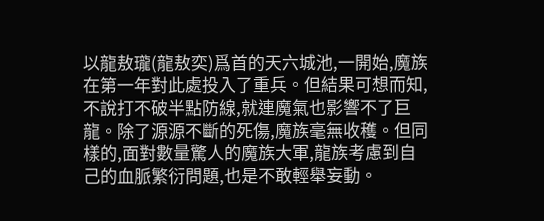以龍敖瓏(龍敖奕)爲首的天六城池,一開始,魔族在第一年對此處投入了重兵。但結果可想而知,不說打不破半點防線,就連魔氣也影響不了巨龍。除了源源不斷的死傷,魔族毫無收穫。但同樣的,面對數量驚人的魔族大軍,龍族考慮到自己的血脈繁衍問題,也是不敢輕舉妄動。